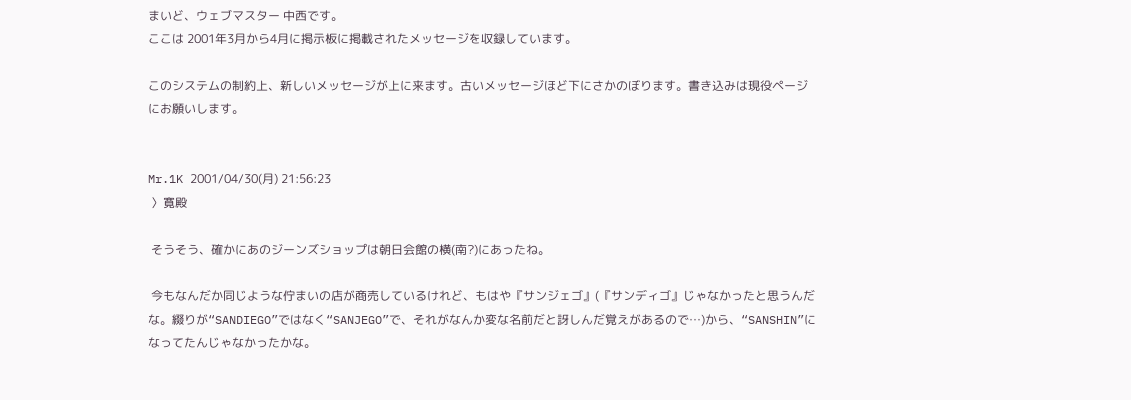まいど、ウェブマスター 中西です。
ここは 2001年3月から4月に掲示板に掲載されたメッセージを収録しています。

このシステムの制約上、新しいメッセージが上に来ます。古いメッセージほど下にさかのぼります。書き込みは現役ページにお願いします。


Mr.1K 2001/04/30(月) 21:56:23
 〉寛殿

 そうそう、確かにあのジーンズショップは朝日会館の横(南?)にあったね。

 今もなんだか同じような佇まいの店が商売しているけれど、もはや『サンジェゴ』(『サンディゴ』じゃなかったと思うんだな。綴りが“SANDIEGO”ではなく“SANJEGO”で、それがなんか変な名前だと訝しんだ覚えがあるので…)から、“SANSHIN”になってたんじゃなかったかな。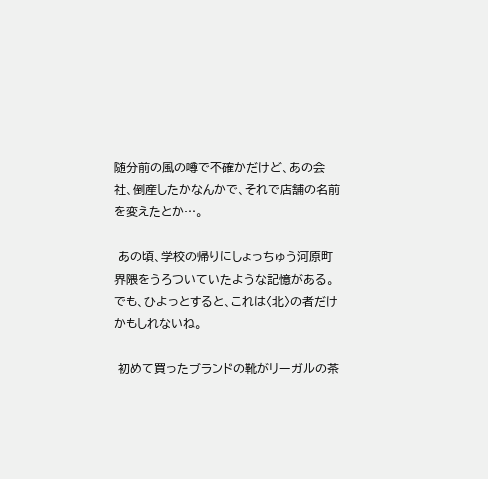随分前の風の噂で不確かだけど、あの会社、倒産したかなんかで、それで店舗の名前を変えたとか…。

 あの頃、学校の帰りにしょっちゅう河原町界隈をうろついていたような記憶がある。
でも、ひよっとすると、これは〈北〉の者だけかもしれないね。

 初めて買ったブランドの靴がリーガルの茶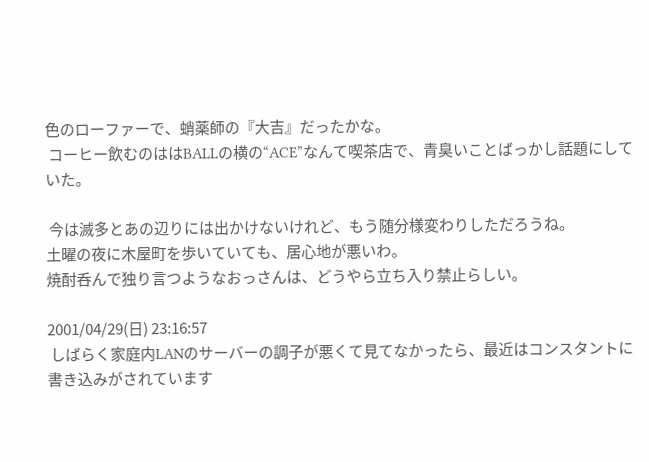色のローファーで、蛸薬師の『大吉』だったかな。
 コーヒー飲むのははBALLの横の“ACE”なんて喫茶店で、青臭いことばっかし話題にしていた。

 今は滅多とあの辺りには出かけないけれど、もう随分様変わりしただろうね。
土曜の夜に木屋町を歩いていても、居心地が悪いわ。
焼酎呑んで独り言つようなおっさんは、どうやら立ち入り禁止らしい。

2001/04/29(日) 23:16:57
 しばらく家庭内LANのサーバーの調子が悪くて見てなかったら、最近はコンスタントに書き込みがされています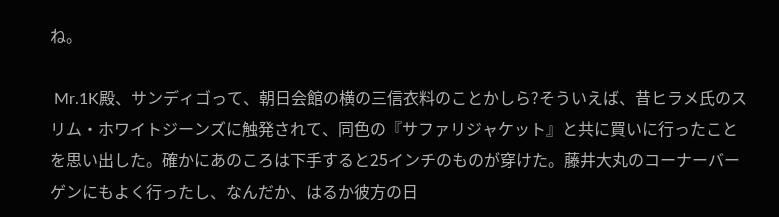ね。

 Mr.1K殿、サンディゴって、朝日会館の横の三信衣料のことかしら?そういえば、昔ヒラメ氏のスリム・ホワイトジーンズに触発されて、同色の『サファリジャケット』と共に買いに行ったことを思い出した。確かにあのころは下手すると25インチのものが穿けた。藤井大丸のコーナーバーゲンにもよく行ったし、なんだか、はるか彼方の日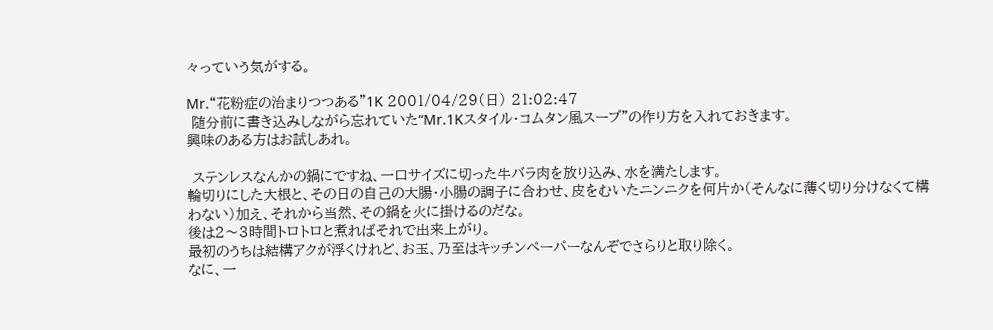々っていう気がする。

Mr.“花粉症の治まりつつある”1K 2001/04/29(日) 21:02:47
 随分前に書き込みしながら忘れていた“Mr.1Kスタイル・コムタン風スープ”の作り方を入れておきます。
興味のある方はお試しあれ。

 ステンレスなんかの鍋にですね、一口サイズに切った牛バラ肉を放り込み、水を満たします。
輪切りにした大根と、その日の自己の大腸・小腸の調子に合わせ、皮をむいたニンニクを何片か(そんなに薄く切り分けなくて構わない)加え、それから当然、その鍋を火に掛けるのだな。
後は2〜3時間トロトロと煮ればそれで出来上がり。
最初のうちは結構アクが浮くけれど、お玉、乃至はキッチンペーパーなんぞでさらりと取り除く。
なに、一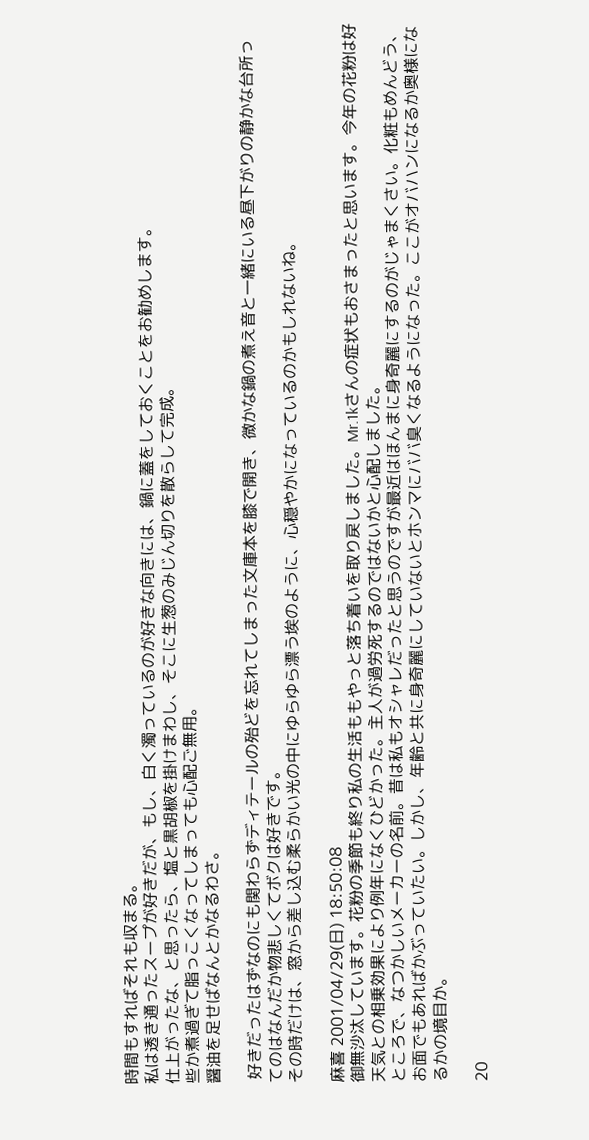時間もすればそれも収まる。
私は透き通ったスープが好きだが、もし、白く濁っているのが好きな向きには、鍋に蓋をしておくことをお勧めします。
仕上がったな、と思ったら、塩と黒胡椒を掛けまわし、そこに生葱のみじん切りを散らして完成。
些か煮過ぎて脂っこくなってしまっても心配ご無用。
醤油を足せばなんとかなるわさ。

 好きだったはずなのにも関わらずディテールの殆どを忘れてしまった文庫本を膝で開き、微かな鍋の煮え音と一緒にいる昼下がりの静かな台所ってのはなんだか物悲しくてボクは好きです。
その時だけは、窓から差し込む柔らかい光の中にゆらゆら漂う埃のように、心穏やかになっているのかもしれないね。

麻喜 2001/04/29(日) 18:50:08
御無沙汰しています。花粉の季節も終り私の生活ももやっと落ち着いを取り戻しました。Mr.1kさんの症状もおさまったと思います。今年の花粉は好天気との相乗効果により例年になくひどかった。主人が過労死するのではないかと心配しました。
ところで、なつかしいメーカーの名前。昔は私もオシャレだったと思うのですが最近はほんまに身奇麗にするのがじゃまくさい。化粧もめんどう、お面でもあればかぶっていたい。しかし、年齢と共に身奇麗にしていないとホンマにババ臭くなるようになった。ここがオバハンになるか奥様になるかの境目か。

20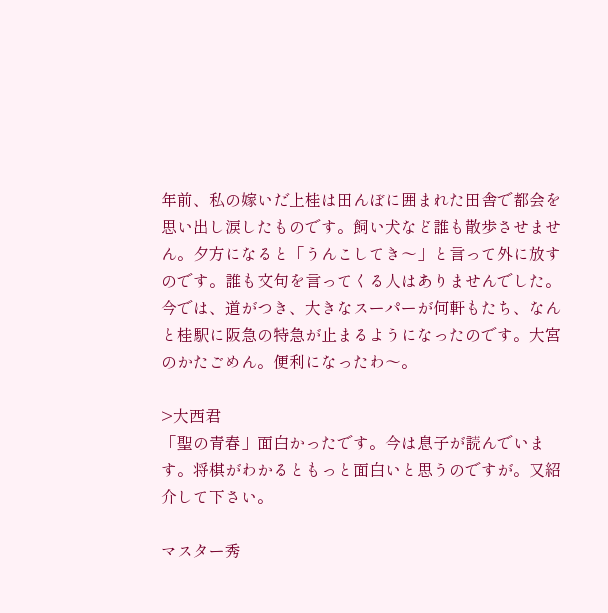年前、私の嫁いだ上桂は田んぼに囲まれた田舎で都会を思い出し涙したものです。飼い犬など誰も散歩させません。夕方になると「うんこしてき〜」と言って外に放すのです。誰も文句を言ってくる人はありませんでした。今では、道がつき、大きなスーパーが何軒もたち、なんと桂駅に阪急の特急が止まるようになったのです。大宮のかたごめん。便利になったわ〜。

>大西君
「聖の青春」面白かったです。今は息子が読んでいます。将棋がわかるともっと面白いと思うのですが。又紹介して下さい。

マスター秀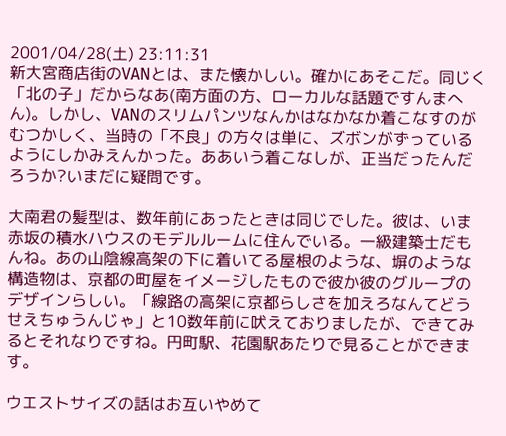2001/04/28(土) 23:11:31
新大宮商店街のVANとは、また懐かしい。確かにあそこだ。同じく「北の子」だからなあ(南方面の方、ローカルな話題ですんまへん)。しかし、VANのスリムパンツなんかはなかなか着こなすのがむつかしく、当時の「不良」の方々は単に、ズボンがずっているようにしかみえんかった。ああいう着こなしが、正当だったんだろうか?いまだに疑問です。

大南君の髪型は、数年前にあったときは同じでした。彼は、いま赤坂の積水ハウスのモデルルームに住んでいる。一級建築士だもんね。あの山陰線高架の下に着いてる屋根のような、塀のような構造物は、京都の町屋をイメージしたもので彼か彼のグループのデザインらしい。「線路の高架に京都らしさを加えろなんてどうせえちゅうんじゃ」と10数年前に吠えておりましたが、できてみるとそれなりですね。円町駅、花園駅あたりで見ることができます。

ウエストサイズの話はお互いやめて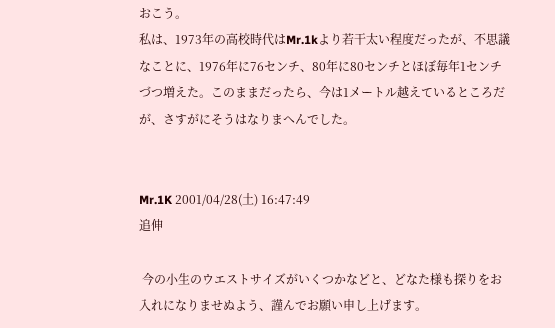おこう。
私は、1973年の高校時代はMr.1kより若干太い程度だったが、不思議なことに、1976年に76センチ、80年に80センチとほぼ毎年1センチづつ増えた。このままだったら、今は1メートル越えているところだが、さすがにそうはなりまへんでした。


Mr.1K 2001/04/28(土) 16:47:49
追伸

 今の小生のウエストサイズがいくつかなどと、どなた様も探りをお入れになりませぬよう、謹んでお願い申し上げます。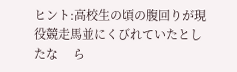ヒント:高校生の頃の腹回りが現役競走馬並にくびれていたとしたな     ら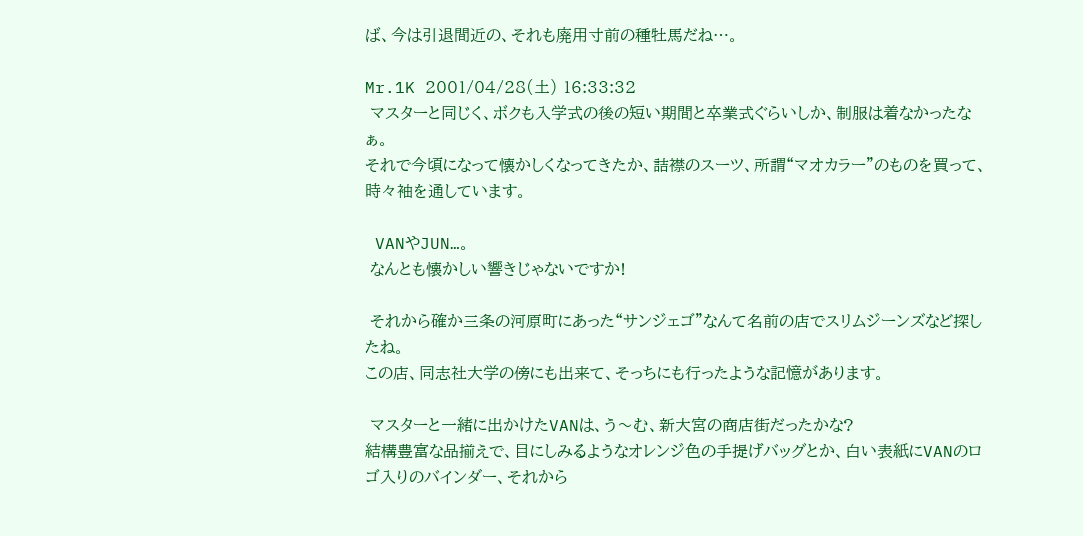ば、今は引退間近の、それも廃用寸前の種牡馬だね…。

Mr.1K 2001/04/28(土) 16:33:32
 マスターと同じく、ボクも入学式の後の短い期間と卒業式ぐらいしか、制服は着なかったなぁ。
それで今頃になって懐かしくなってきたか、詰襟のスーツ、所謂“マオカラー”のものを買って、時々袖を通しています。

 VANやJUN…。
 なんとも懐かしい響きじゃないですか!

 それから確か三条の河原町にあった“サンジェゴ”なんて名前の店でスリムジーンズなど探したね。
この店、同志社大学の傍にも出来て、そっちにも行ったような記憶があります。

 マスターと一緒に出かけたVANは、う〜む、新大宮の商店街だったかな?
結構豊富な品揃えで、目にしみるようなオレンジ色の手提げバッグとか、白い表紙にVANのロゴ入りのバインダー、それから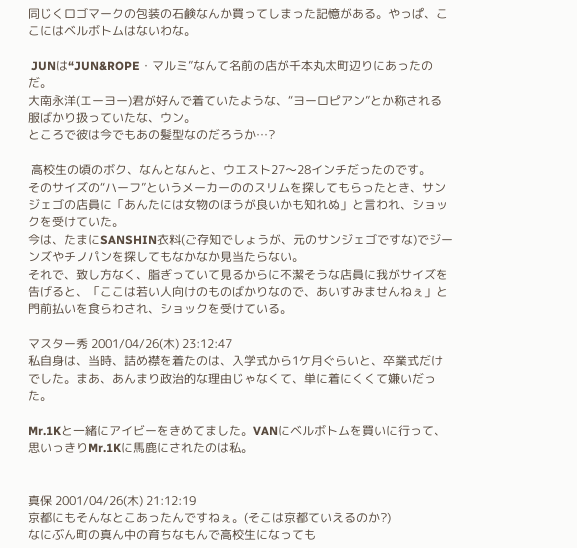同じくロゴマークの包装の石鹸なんか買ってしまった記憶がある。やっぱ、ここにはベルボトムはないわな。

 JUNは“JUN&ROPE・マルミ”なんて名前の店が千本丸太町辺りにあったのだ。
大南永洋(エーヨー)君が好んで着ていたような、“ヨーロピアン”とか称される服ばかり扱っていたな、ウン。
ところで彼は今でもあの髪型なのだろうか…?

 高校生の頃のボク、なんとなんと、ウエスト27〜28インチだったのです。
そのサイズの“ハーフ”というメーカーののスリムを探してもらったとき、サンジェゴの店員に「あんたには女物のほうが良いかも知れぬ」と言われ、ショックを受けていた。
今は、たまにSANSHIN衣料(ご存知でしょうが、元のサンジェゴですな)でジーンズやチノパンを探してもなかなか見当たらない。
それで、致し方なく、脂ぎっていて見るからに不潔そうな店員に我がサイズを告げると、「ここは若い人向けのものばかりなので、あいすみませんねぇ」と門前払いを食らわされ、ショックを受けている。

マスター秀 2001/04/26(木) 23:12:47
私自身は、当時、詰め襟を着たのは、入学式から1ケ月ぐらいと、卒業式だけでした。まあ、あんまり政治的な理由じゃなくて、単に着にくくて嫌いだった。

Mr.1Kと一緒にアイビーをきめてました。VANにベルボトムを買いに行って、思いっきりMr.1Kに馬鹿にされたのは私。


真保 2001/04/26(木) 21:12:19
京都にもそんなとこあったんですねぇ。(そこは京都ていえるのか?)
なにぶん町の真ん中の育ちなもんで高校生になっても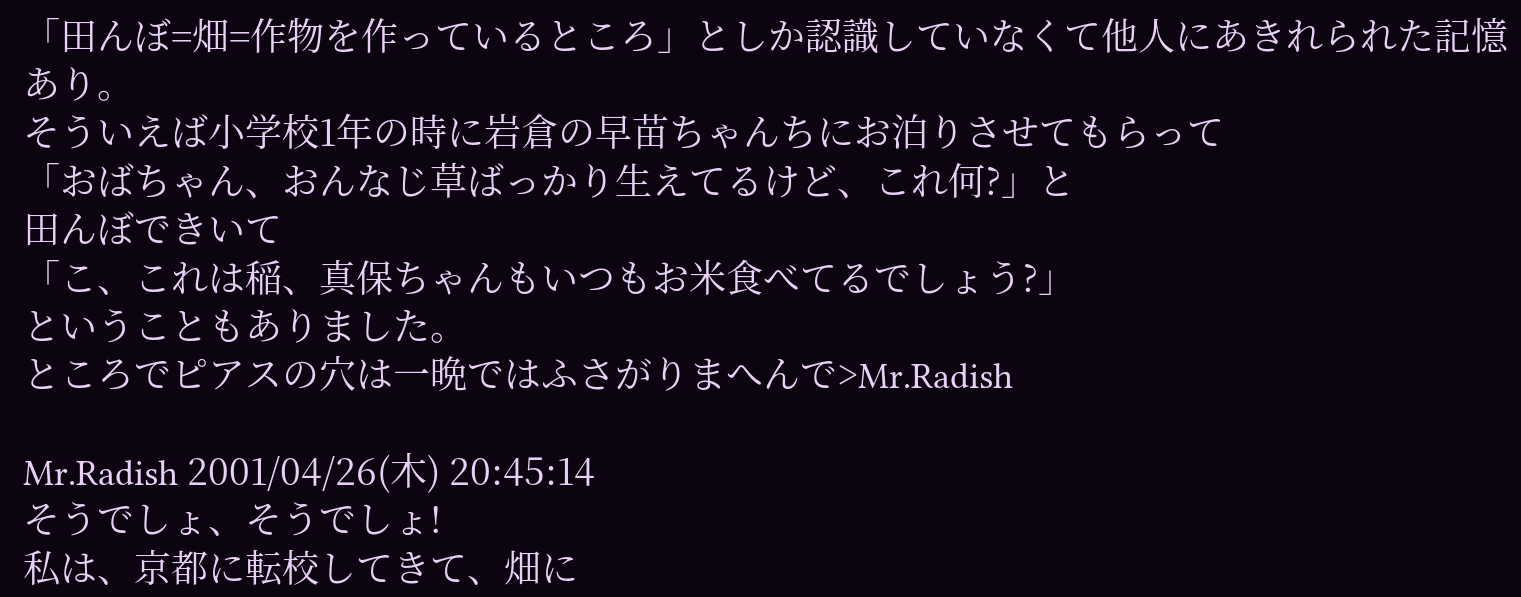「田んぼ=畑=作物を作っているところ」としか認識していなくて他人にあきれられた記憶あり。
そういえば小学校1年の時に岩倉の早苗ちゃんちにお泊りさせてもらって
「おばちゃん、おんなじ草ばっかり生えてるけど、これ何?」と
田んぼできいて
「こ、これは稲、真保ちゃんもいつもお米食べてるでしょう?」
ということもありました。
ところでピアスの穴は一晩ではふさがりまへんで>Mr.Radish

Mr.Radish 2001/04/26(木) 20:45:14
そうでしょ、そうでしょ!
私は、京都に転校してきて、畑に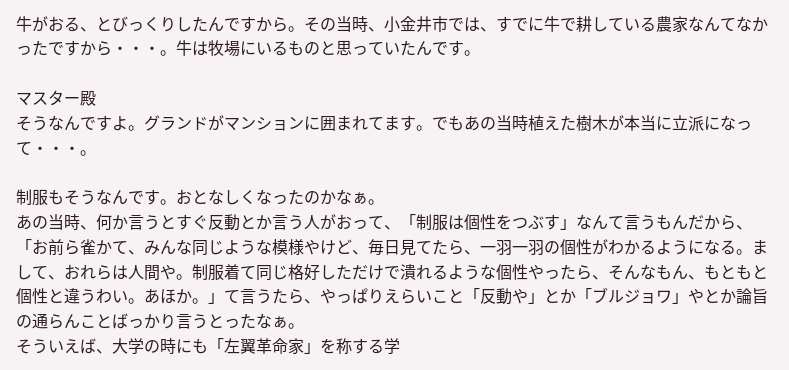牛がおる、とびっくりしたんですから。その当時、小金井市では、すでに牛で耕している農家なんてなかったですから・・・。牛は牧場にいるものと思っていたんです。

マスター殿
そうなんですよ。グランドがマンションに囲まれてます。でもあの当時植えた樹木が本当に立派になって・・・。

制服もそうなんです。おとなしくなったのかなぁ。
あの当時、何か言うとすぐ反動とか言う人がおって、「制服は個性をつぶす」なんて言うもんだから、「お前ら雀かて、みんな同じような模様やけど、毎日見てたら、一羽一羽の個性がわかるようになる。まして、おれらは人間や。制服着て同じ格好しただけで潰れるような個性やったら、そんなもん、もともと個性と違うわい。あほか。」て言うたら、やっぱりえらいこと「反動や」とか「ブルジョワ」やとか論旨の通らんことばっかり言うとったなぁ。
そういえば、大学の時にも「左翼革命家」を称する学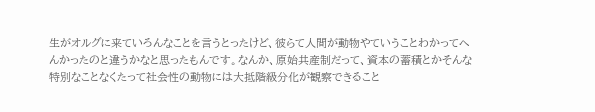生がオルグに来ていろんなことを言うとったけど、彼らて人間が動物やていうことわかってへんかったのと違うかなと思ったもんです。なんか、原始共産制だって、資本の蓄積とかそんな特別なことなくたって社会性の動物には大抵階級分化が観察できること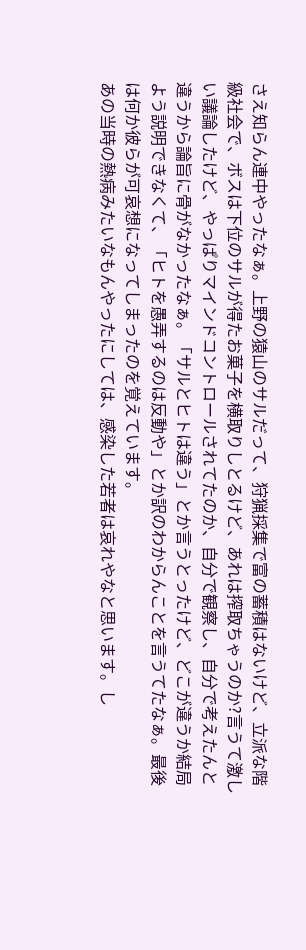さえ知らん連中やったなぁ。上野の猿山のサルだって、狩猟採集で富の蓄積はないけど、立派な階級社会で、ボスは下位のサルが得たお菓子を横取りしとるけど、あれは搾取ちゃうのか?言うて激しい議論したけど、やっぱりマインドコントロールされてたのか、自分で観察し、自分で考えたんと違うから論旨に骨がなかったなぁ。「サルとヒトは違う」とか言うとったけど、どこが違うか結局よう説明できなくて、「ヒトを愚弄するのは反動や」とか訳のわからんことを言うてたなぁ。最後は何か彼らが可哀想になってしまったのを覚えています。
あの当時の熱病みたいなもんやったにしては、感染した若者は哀れやなと思います。し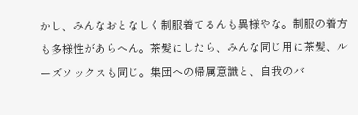かし、みんなおとなしく制服着てるんも異様やな。制服の着方も多様性があらへん。茶髪にしたら、みんな同じ用に茶髪、ルーズソックスも同じ。集団への帰属意識と、自我のバ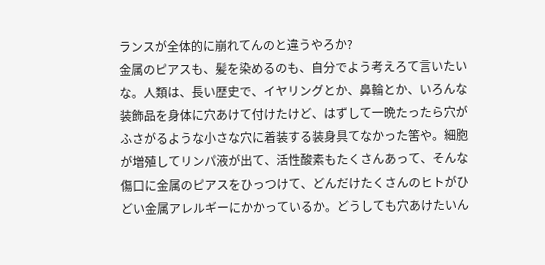ランスが全体的に崩れてんのと違うやろか?
金属のピアスも、髪を染めるのも、自分でよう考えろて言いたいな。人類は、長い歴史で、イヤリングとか、鼻輪とか、いろんな装飾品を身体に穴あけて付けたけど、はずして一晩たったら穴がふさがるような小さな穴に着装する装身具てなかった筈や。細胞が増殖してリンパ液が出て、活性酸素もたくさんあって、そんな傷口に金属のピアスをひっつけて、どんだけたくさんのヒトがひどい金属アレルギーにかかっているか。どうしても穴あけたいん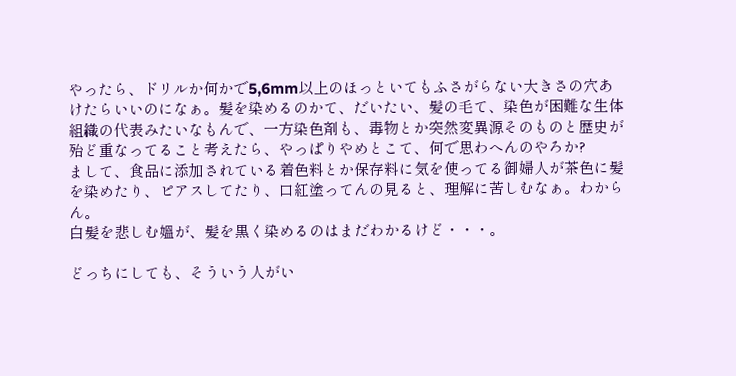やったら、ドリルか何かで5,6mm以上のほっといてもふさがらない大きさの穴あけたらいいのになぁ。髪を染めるのかて、だいたい、髪の毛て、染色が困難な生体組織の代表みたいなもんで、一方染色剤も、毒物とか突然変異源そのものと歴史が殆ど重なってること考えたら、やっぱりやめとこて、何で思わへんのやろか?
まして、食品に添加されている着色料とか保存料に気を使ってる御婦人が茶色に髪を染めたり、ピアスしてたり、口紅塗ってんの見ると、理解に苦しむなぁ。わからん。
白髪を悲しむ媼が、髪を黒く染めるのはまだわかるけど・・・。

どっちにしても、そういう人がい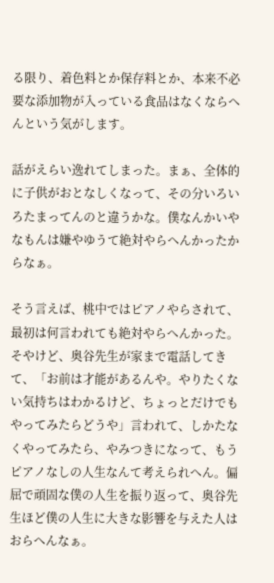る限り、着色料とか保存料とか、本来不必要な添加物が入っている食品はなくならへんという気がします。

話がえらい逸れてしまった。まぁ、全体的に子供がおとなしくなって、その分いろいろたまってんのと違うかな。僕なんかいやなもんは嫌やゆうて絶対やらへんかったからなぁ。

そう言えば、桃中ではピアノやらされて、最初は何言われても絶対やらへんかった。そやけど、奥谷先生が家まで電話してきて、「お前は才能があるんや。やりたくない気持ちはわかるけど、ちょっとだけでもやってみたらどうや」言われて、しかたなくやってみたら、やみつきになって、もうピアノなしの人生なんて考えられへん。偏屈で頑固な僕の人生を振り返って、奥谷先生ほど僕の人生に大きな影響を与えた人はおらへんなぁ。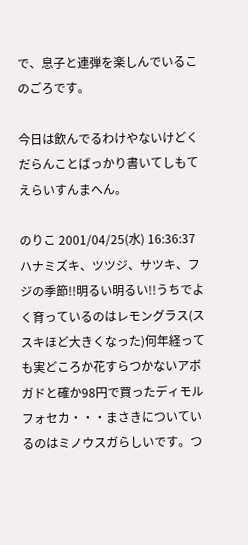で、息子と連弾を楽しんでいるこのごろです。

今日は飲んでるわけやないけどくだらんことばっかり書いてしもてえらいすんまへん。

のりこ 2001/04/25(水) 16:36:37
ハナミズキ、ツツジ、サツキ、フジの季節!!明るい明るい!!うちでよく育っているのはレモングラス(ススキほど大きくなった)何年経っても実どころか花すらつかないアボガドと確か98円で買ったディモルフォセカ・・・まさきについているのはミノウスガらしいです。つ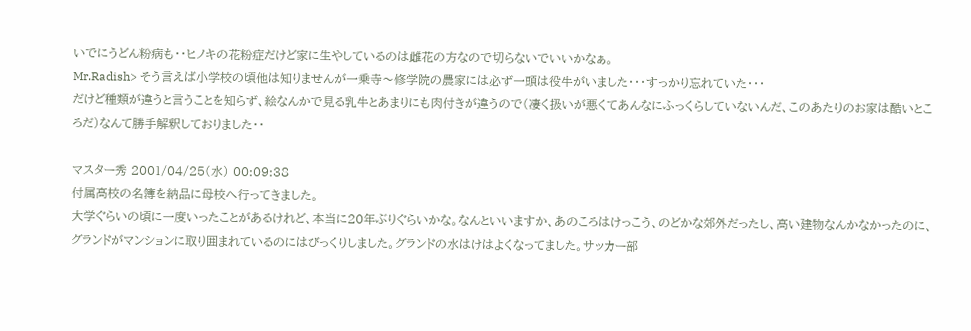いでにうどん粉病も・・ヒノキの花粉症だけど家に生やしているのは雌花の方なので切らないでいいかなぁ。
Mr.Radish> そう言えば小学校の頃他は知りませんが一乗寺〜修学院の農家には必ず一頭は役牛がいました・・・すっかり忘れていた・・・
だけど種類が違うと言うことを知らず、絵なんかで見る乳牛とあまりにも肉付きが違うので(凄く扱いが悪くてあんなにふっくらしていないんだ、このあたりのお家は酷いところだ)なんて勝手解釈しておりました・・

マスター秀 2001/04/25(水) 00:09:38
付属高校の名簿を納品に母校へ行ってきました。
大学ぐらいの頃に一度いったことがあるけれど、本当に20年ぶりぐらいかな。なんといいますか、あのころはけっこう、のどかな郊外だったし、高い建物なんかなかったのに、グランドがマンションに取り囲まれているのにはびっくりしました。グランドの水はけはよくなってました。サッカー部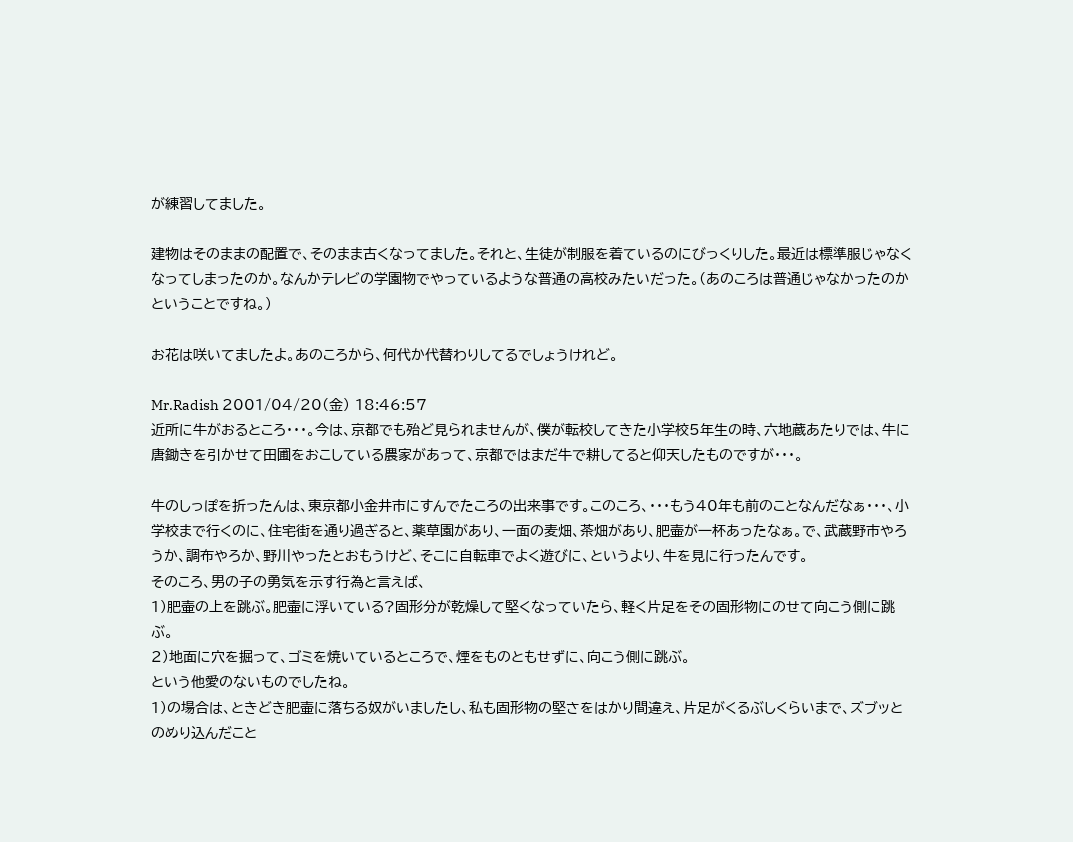が練習してました。

建物はそのままの配置で、そのまま古くなってました。それと、生徒が制服を着ているのにびっくりした。最近は標準服じゃなくなってしまったのか。なんかテレビの学園物でやっているような普通の高校みたいだった。(あのころは普通じゃなかったのかということですね。)

お花は咲いてましたよ。あのころから、何代か代替わりしてるでしょうけれど。

Mr.Radish 2001/04/20(金) 18:46:57
近所に牛がおるところ・・・。今は、京都でも殆ど見られませんが、僕が転校してきた小学校5年生の時、六地蔵あたりでは、牛に唐鋤きを引かせて田圃をおこしている農家があって、京都ではまだ牛で耕してると仰天したものですが・・・。

牛のしっぽを折ったんは、東京都小金井市にすんでたころの出来事です。このころ、・・・もう40年も前のことなんだなぁ・・・、小学校まで行くのに、住宅街を通り過ぎると、薬草園があり、一面の麦畑、茶畑があり、肥壷が一杯あったなぁ。で、武蔵野市やろうか、調布やろか、野川やったとおもうけど、そこに自転車でよく遊びに、というより、牛を見に行ったんです。
そのころ、男の子の勇気を示す行為と言えば、
1)肥壷の上を跳ぶ。肥壷に浮いている?固形分が乾燥して堅くなっていたら、軽く片足をその固形物にのせて向こう側に跳ぶ。
2)地面に穴を掘って、ゴミを焼いているところで、煙をものともせずに、向こう側に跳ぶ。
という他愛のないものでしたね。
1)の場合は、ときどき肥壷に落ちる奴がいましたし、私も固形物の堅さをはかり間違え、片足がくるぶしくらいまで、ズブッとのめり込んだこと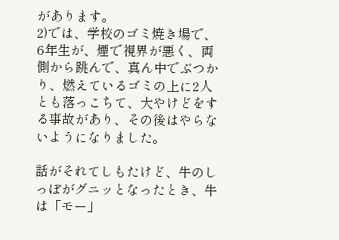があります。
2)では、学校のゴミ焼き場で、6年生が、煙で視界が悪く、両側から跳んで、真ん中でぶつかり、燃えているゴミの上に2人とも落っこちて、大やけどをする事故があり、その後はやらないようになりました。

話がそれてしもたけど、牛のしっぽがグニッとなったとき、牛は「モー」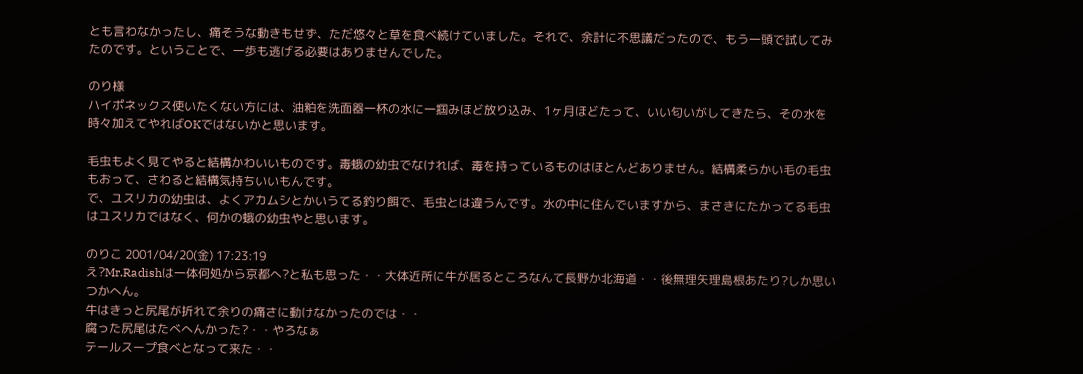とも言わなかったし、痛そうな動きもせず、ただ悠々と草を食べ続けていました。それで、余計に不思議だったので、もう一頭で試してみたのです。ということで、一歩も逃げる必要はありませんでした。

のり様
ハイポネックス使いたくない方には、油粕を洗面器一杯の水に一掴みほど放り込み、1ヶ月ほどたって、いい匂いがしてきたら、その水を時々加えてやればOKではないかと思います。

毛虫もよく見てやると結構かわいいものです。毒蛾の幼虫でなければ、毒を持っているものはほとんどありません。結構柔らかい毛の毛虫もおって、さわると結構気持ちいいもんです。
で、ユスリカの幼虫は、よくアカムシとかいうてる釣り餌で、毛虫とは違うんです。水の中に住んでいますから、まさきにたかってる毛虫はユスリカではなく、何かの蛾の幼虫やと思います。

のりこ 2001/04/20(金) 17:23:19
え?Mr.Radishは一体何処から京都へ?と私も思った・・大体近所に牛が居るところなんて長野か北海道・・後無理矢理島根あたり?しか思いつかへん。
牛はきっと尻尾が折れて余りの痛さに動けなかったのでは・・
腐った尻尾はたべへんかった?・・やろなぁ
テールスープ食べとなって来た・・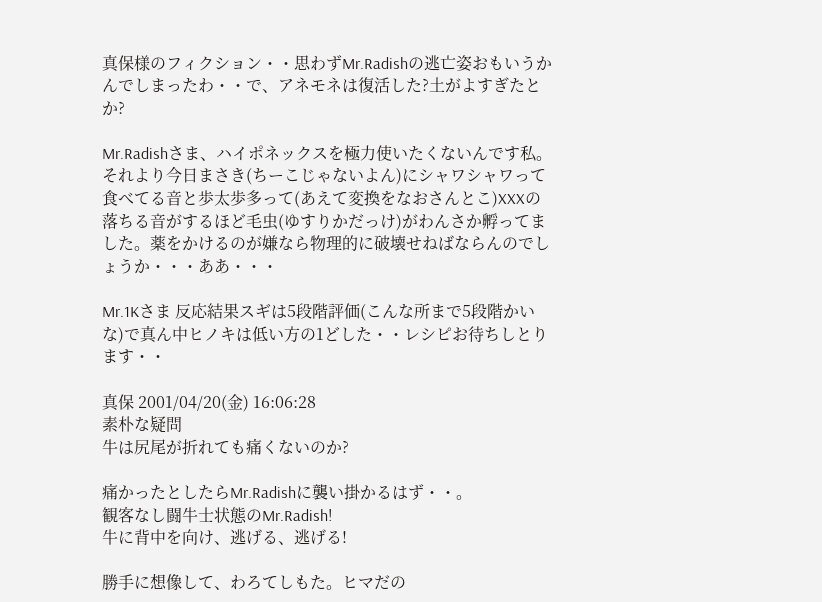真保様のフィクション・・思わずMr.Radishの逃亡姿おもいうかんでしまったわ・・で、アネモネは復活した?土がよすぎたとか?

Mr.Radishさま、ハイポネックスを極力使いたくないんです私。
それより今日まさき(ちーこじゃないよん)にシャワシャワって食べてる音と歩太歩多って(あえて変換をなおさんとこ)XXXの落ちる音がするほど毛虫(ゆすりかだっけ)がわんさか孵ってました。薬をかけるのが嫌なら物理的に破壊せねばならんのでしょうか・・・ああ・・・

Mr.1Kさま 反応結果スギは5段階評価(こんな所まで5段階かいな)で真ん中ヒノキは低い方の1どした・・レシピお待ちしとります・・

真保 2001/04/20(金) 16:06:28
素朴な疑問
牛は尻尾が折れても痛くないのか?

痛かったとしたらMr.Radishに襲い掛かるはず・・。
観客なし闘牛士状態のMr.Radish!
牛に背中を向け、逃げる、逃げる!

勝手に想像して、わろてしもた。ヒマだの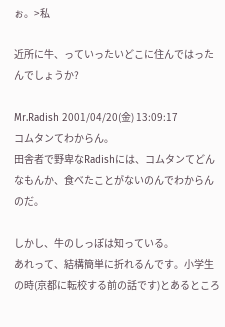ぉ。>私

近所に牛、っていったいどこに住んではったんでしょうか?

Mr.Radish 2001/04/20(金) 13:09:17
コムタンてわからん。
田舎者で野卑なRadishには、コムタンてどんなもんか、食べたことがないのんでわからんのだ。

しかし、牛のしっぽは知っている。
あれって、結構簡単に折れるんです。小学生の時(京都に転校する前の話です)とあるところ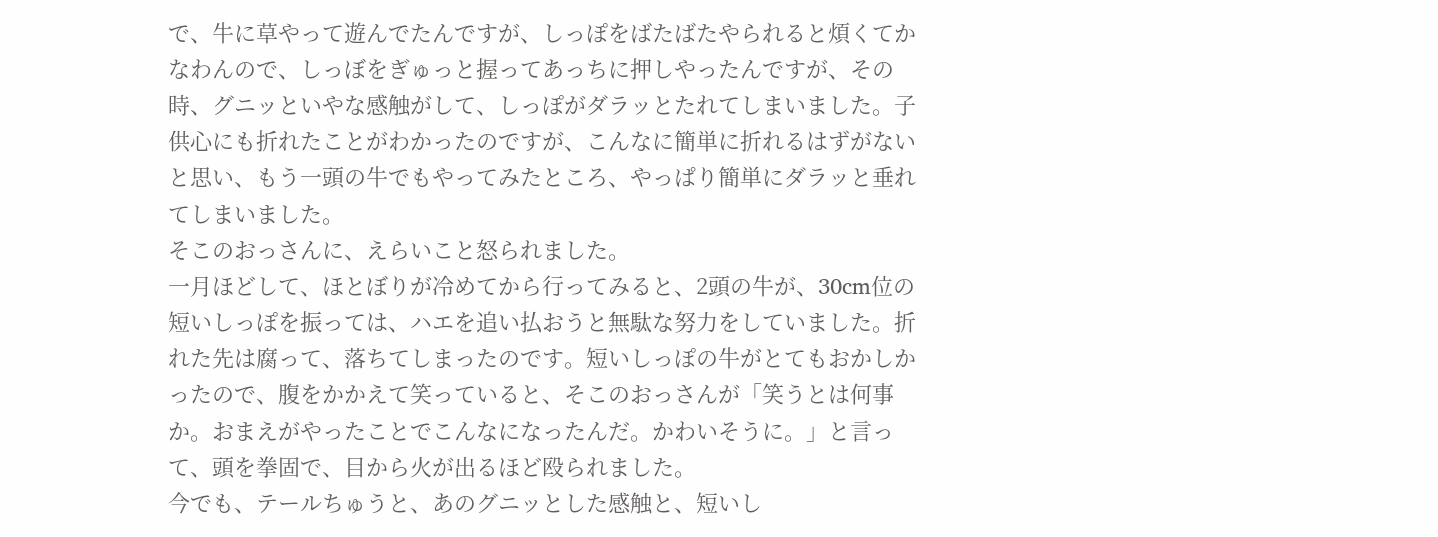で、牛に草やって遊んでたんですが、しっぽをばたばたやられると煩くてかなわんので、しっぼをぎゅっと握ってあっちに押しやったんですが、その時、グニッといやな感触がして、しっぽがダラッとたれてしまいました。子供心にも折れたことがわかったのですが、こんなに簡単に折れるはずがないと思い、もう一頭の牛でもやってみたところ、やっぱり簡単にダラッと垂れてしまいました。
そこのおっさんに、えらいこと怒られました。
一月ほどして、ほとぼりが冷めてから行ってみると、2頭の牛が、30cm位の短いしっぽを振っては、ハエを追い払おうと無駄な努力をしていました。折れた先は腐って、落ちてしまったのです。短いしっぽの牛がとてもおかしかったので、腹をかかえて笑っていると、そこのおっさんが「笑うとは何事か。おまえがやったことでこんなになったんだ。かわいそうに。」と言って、頭を拳固で、目から火が出るほど殴られました。
今でも、テールちゅうと、あのグニッとした感触と、短いし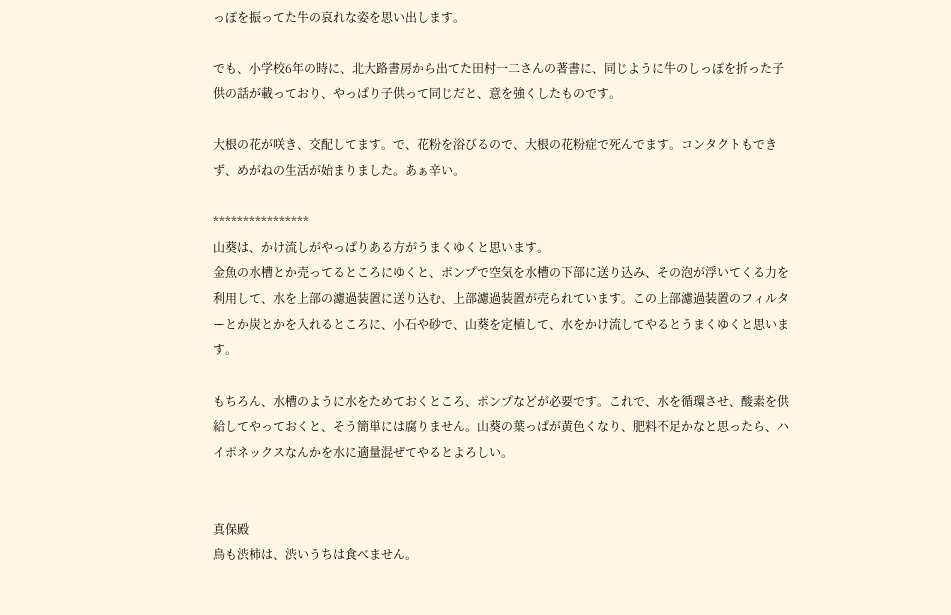っぽを振ってた牛の哀れな姿を思い出します。

でも、小学校6年の時に、北大路書房から出てた田村一二さんの著書に、同じように牛のしっぽを折った子供の話が載っており、やっぱり子供って同じだと、意を強くしたものです。

大根の花が咲き、交配してます。で、花粉を浴びるので、大根の花粉症で死んでます。コンタクトもできず、めがねの生活が始まりました。あぁ辛い。

****************
山葵は、かけ流しがやっぱりある方がうまくゆくと思います。
金魚の水槽とか売ってるところにゆくと、ポンプで空気を水槽の下部に送り込み、その泡が浮いてくる力を利用して、水を上部の濾過装置に送り込む、上部濾過装置が売られています。この上部濾過装置のフィルターとか炭とかを入れるところに、小石や砂で、山葵を定植して、水をかけ流してやるとうまくゆくと思います。

もちろん、水槽のように水をためておくところ、ポンプなどが必要です。これで、水を循環させ、酸素を供給してやっておくと、そう簡単には腐りません。山葵の葉っぱが黄色くなり、肥料不足かなと思ったら、ハイポネックスなんかを水に適量混ぜてやるとよろしい。


真保殿
鳥も渋柿は、渋いうちは食べません。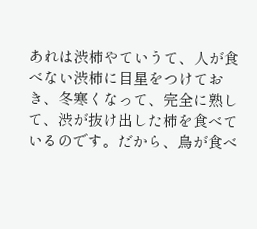あれは渋柿やていうて、人が食べない渋柿に目星をつけておき、冬寒くなって、完全に熟して、渋が抜け出した柿を食べているのです。だから、鳥が食べ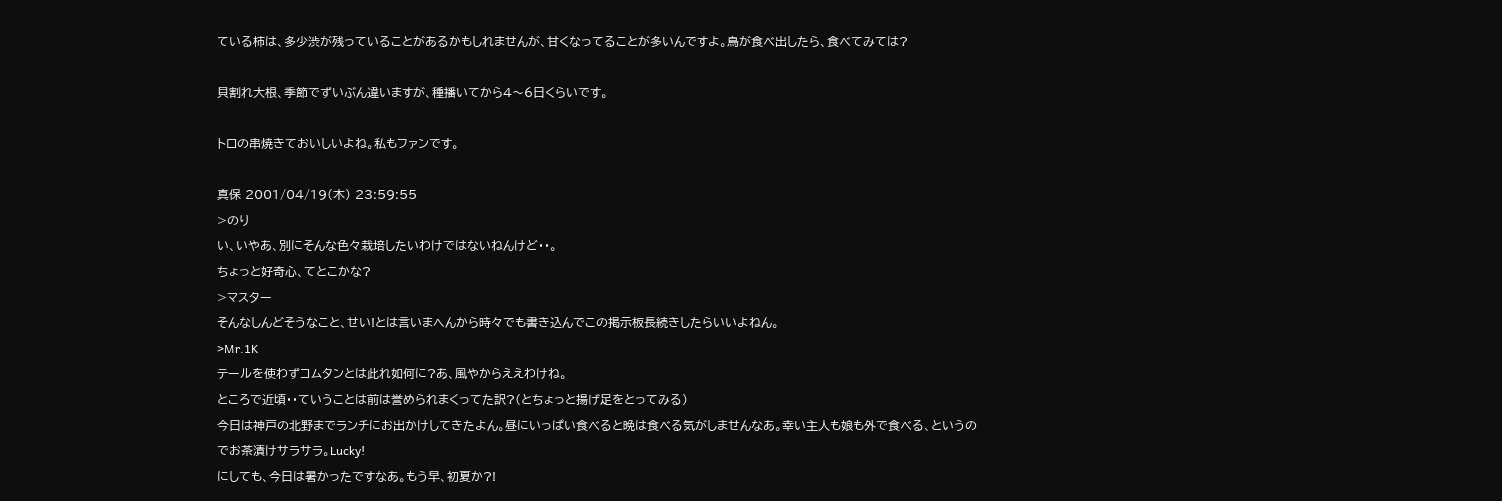ている柿は、多少渋が残っていることがあるかもしれませんが、甘くなってることが多いんですよ。鳥が食べ出したら、食べてみては?

貝割れ大根、季節でずいぶん違いますが、種播いてから4〜6日くらいです。

トロの串焼きておいしいよね。私もファンです。

真保 2001/04/19(木) 23:59:55
>のり
い、いやあ、別にそんな色々栽培したいわけではないねんけど・・。
ちょっと好奇心、てとこかな?
>マスター
そんなしんどそうなこと、せい!とは言いまへんから時々でも書き込んでこの掲示板長続きしたらいいよねん。
>Mr.1K
テールを使わずコムタンとは此れ如何に?あ、風やからええわけね。
ところで近頃・・ていうことは前は誉められまくってた訳?(とちょっと揚げ足をとってみる)
今日は神戸の北野までランチにお出かけしてきたよん。昼にいっぱい食べると晩は食べる気がしませんなあ。幸い主人も娘も外で食べる、というのでお茶漬けサラサラ。Lucky!
にしても、今日は暑かったですなあ。もう早、初夏か?!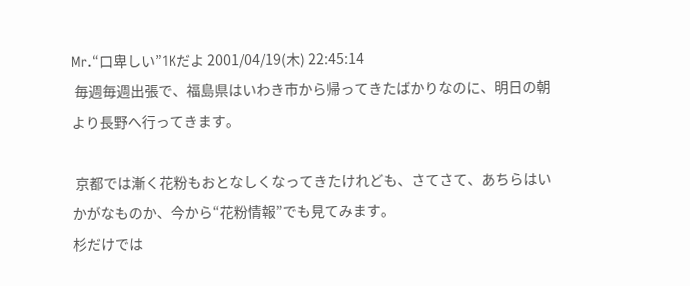Mr.“口卑しい”1Kだよ 2001/04/19(木) 22:45:14
 毎週毎週出張で、福島県はいわき市から帰ってきたばかりなのに、明日の朝より長野へ行ってきます。

 京都では漸く花粉もおとなしくなってきたけれども、さてさて、あちらはいかがなものか、今から“花粉情報”でも見てみます。
杉だけでは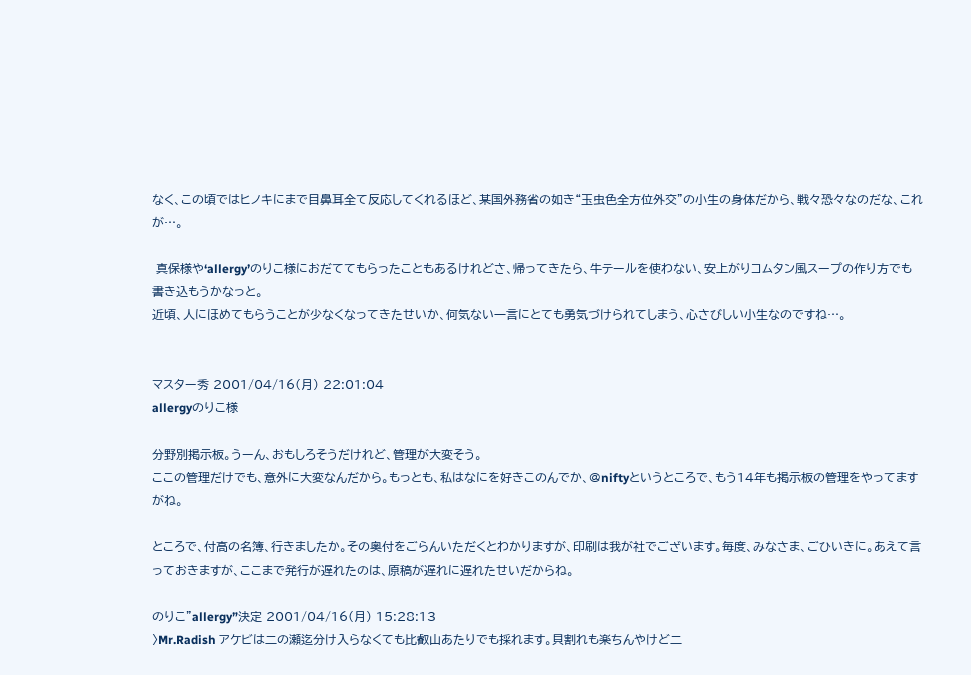なく、この頃ではヒノキにまで目鼻耳全て反応してくれるほど、某国外務省の如き“玉虫色全方位外交”の小生の身体だから、戦々恐々なのだな、これが…。

 真保様や‘allergy’のりこ様におだててもらったこともあるけれどさ、帰ってきたら、牛テールを使わない、安上がりコムタン風スープの作り方でも書き込もうかなっと。
近頃、人にほめてもらうことが少なくなってきたせいか、何気ない一言にとても勇気づけられてしまう、心さびしい小生なのですね…。


マスター秀 2001/04/16(月) 22:01:04
allergyのりこ様

分野別掲示板。うーん、おもしろそうだけれど、管理が大変そう。
ここの管理だけでも、意外に大変なんだから。もっとも、私はなにを好きこのんでか、@niftyというところで、もう14年も掲示板の管理をやってますがね。

ところで、付高の名簿、行きましたか。その奥付をごらんいただくとわかりますが、印刷は我が社でございます。毎度、みなさま、ごひいきに。あえて言っておきますが、ここまで発行が遅れたのは、原稿が遅れに遅れたせいだからね。

のりこ”allergy”決定 2001/04/16(月) 15:28:13
〉Mr.Radish アケビは二の瀬迄分け入らなくても比叡山あたりでも採れます。貝割れも楽ちんやけど二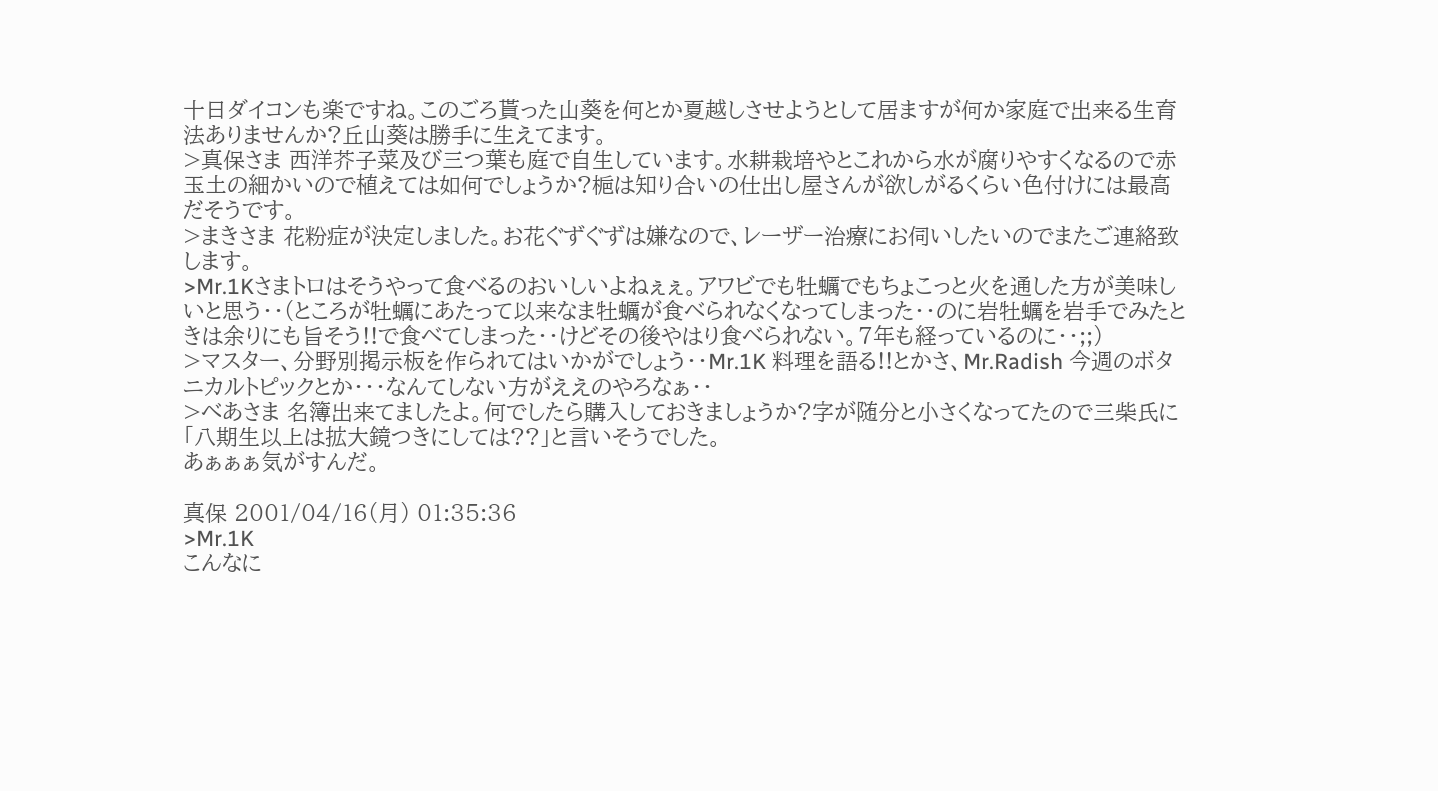十日ダイコンも楽ですね。このごろ貰った山葵を何とか夏越しさせようとして居ますが何か家庭で出来る生育法ありませんか?丘山葵は勝手に生えてます。
>真保さま 西洋芥子菜及び三つ葉も庭で自生しています。水耕栽培やとこれから水が腐りやすくなるので赤玉土の細かいので植えては如何でしょうか?梔は知り合いの仕出し屋さんが欲しがるくらい色付けには最高だそうです。
>まきさま 花粉症が決定しました。お花ぐずぐずは嫌なので、レーザー治療にお伺いしたいのでまたご連絡致します。
>Mr.1Kさまトロはそうやって食べるのおいしいよねぇぇ。アワビでも牡蠣でもちょこっと火を通した方が美味しいと思う・・(ところが牡蠣にあたって以来なま牡蠣が食べられなくなってしまった・・のに岩牡蠣を岩手でみたときは余りにも旨そう!!で食べてしまった・・けどその後やはり食べられない。7年も経っているのに・・;;)
>マスター、分野別掲示板を作られてはいかがでしょう・・Mr.1K 料理を語る!!とかさ、Mr.Radish 今週のボタニカルトピックとか・・・なんてしない方がええのやろなぁ・・
>べあさま 名簿出来てましたよ。何でしたら購入しておきましょうか?字が随分と小さくなってたので三柴氏に「八期生以上は拡大鏡つきにしては??」と言いそうでした。
あぁぁぁ気がすんだ。

真保 2001/04/16(月) 01:35:36
>Mr.1K
こんなに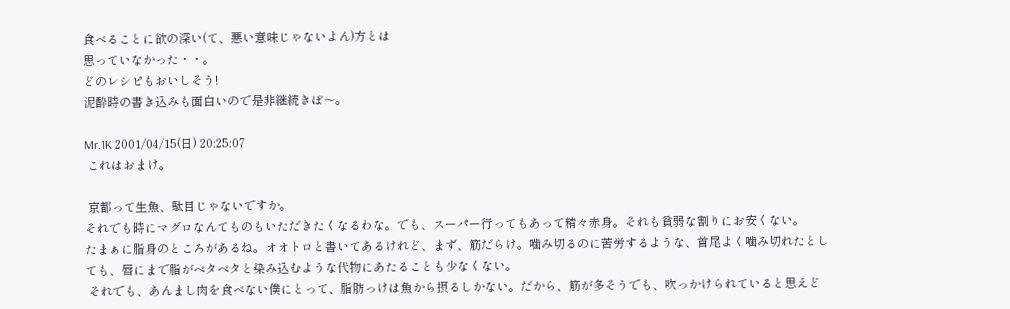食べることに欲の深い(て、悪い意味じゃないよん)方とは
思っていなかった・・。
どのレシピもおいしそう!
泥酔時の書き込みも面白いので是非継続きぼ〜。

Mr.1K 2001/04/15(日) 20:25:07
 これはおまけ。

 京都って生魚、駄目じゃないですか。
それでも時にマグロなんてものもいただきたくなるわな。でも、スーパー行ってもあって精々赤身。それも貧弱な割りにお安くない。
たまぁに脂身のところがあるね。オオトロと書いてあるけれど、まず、筋だらけ。噛み切るのに苦労するような、首尾よく噛み切れたとしても、唇にまで脂がベタベタと染み込むような代物にあたることも少なくない。
 それでも、あんまし肉を食べない僕にとって、脂肪っけは魚から摂るしかない。だから、筋が多そうでも、吹っかけられていると思えど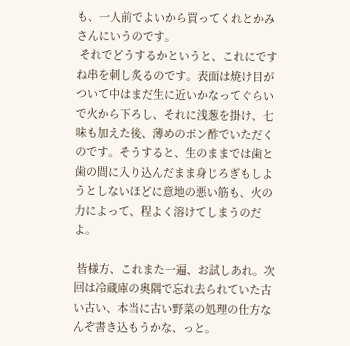も、一人前でよいから買ってくれとかみさんにいうのです。
 それでどうするかというと、これにですね串を刺し炙るのです。表面は焼け目がついて中はまだ生に近いかなってぐらいで火から下ろし、それに浅葱を掛け、七味も加えた後、薄めのポン酢でいただくのです。そうすると、生のままでは歯と歯の間に入り込んだまま身じろぎもしようとしないほどに意地の悪い筋も、火の力によって、程よく溶けてしまうのだよ。

 皆様方、これまた一遍、お試しあれ。次回は冷蔵庫の奥隅で忘れ去られていた古い古い、本当に古い野菜の処理の仕方なんぞ書き込もうかな、っと。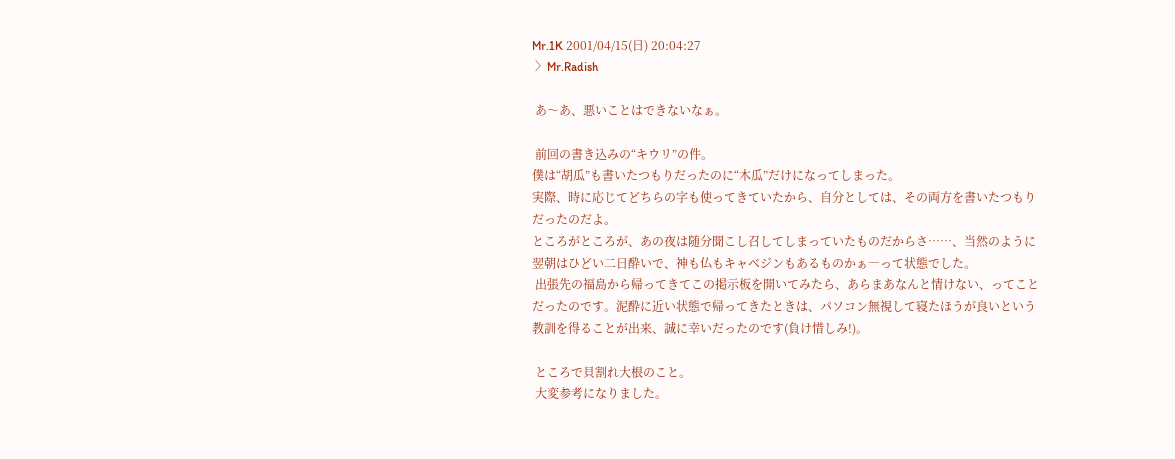Mr.1K 2001/04/15(日) 20:04:27
 〉Mr.Radish

 あ〜あ、悪いことはできないなぁ。

 前回の書き込みの“キウリ”の件。
僕は“胡瓜”も書いたつもりだったのに“木瓜”だけになってしまった。
実際、時に応じてどちらの字も使ってきていたから、自分としては、その両方を書いたつもりだったのだよ。
ところがところが、あの夜は随分聞こし召してしまっていたものだからさ……、当然のように翌朝はひどい二日酔いで、神も仏もキャベジンもあるものかぁ―って状態でした。
 出張先の福島から帰ってきてこの掲示板を開いてみたら、あらまあなんと情けない、ってことだったのです。泥酔に近い状態で帰ってきたときは、パソコン無視して寝たほうが良いという教訓を得ることが出来、誠に幸いだったのです(負け惜しみ!)。

 ところで貝割れ大根のこと。
 大変参考になりました。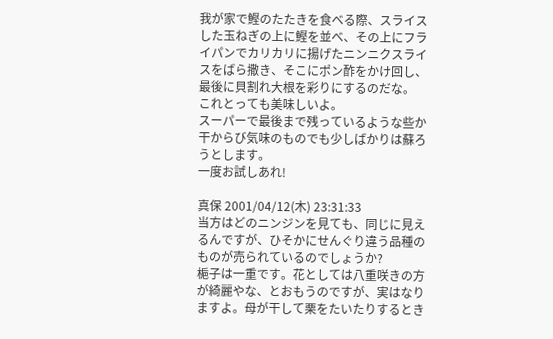我が家で鰹のたたきを食べる際、スライスした玉ねぎの上に鰹を並べ、その上にフライパンでカリカリに揚げたニンニクスライスをばら撒き、そこにポン酢をかけ回し、最後に貝割れ大根を彩りにするのだな。
これとっても美味しいよ。
スーパーで最後まで残っているような些か干からび気味のものでも少しばかりは蘇ろうとします。
一度お試しあれ!

真保 2001/04/12(木) 23:31:33
当方はどのニンジンを見ても、同じに見えるんですが、ひそかにせんぐり違う品種のものが売られているのでしょうか?
梔子は一重です。花としては八重咲きの方が綺麗やな、とおもうのですが、実はなりますよ。母が干して栗をたいたりするとき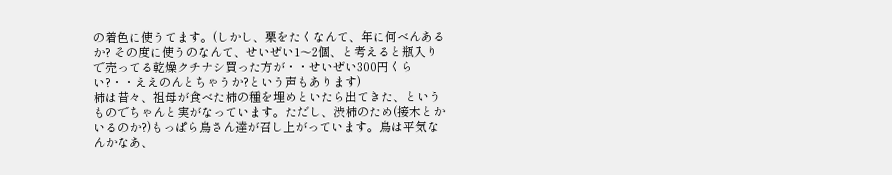の着色に使うてます。(しかし、栗をたくなんて、年に何べんあるか? その度に使うのなんて、せいぜい1〜2個、と考えると瓶入りで売ってる乾燥クチナシ買った方が・・せいぜい300円くらい?・・ええのんとちゃうか?という声もあります)
柿は昔々、祖母が食べた柿の種を埋めといたら出てきた、というものでちゃんと実がなっています。ただし、渋柿のため(接木とかいるのか?)もっぱら鳥さん達が召し上がっています。鳥は平気なんかなあ、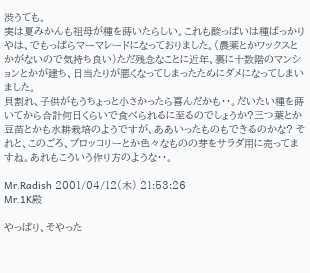渋うても。
実は夏みかんも祖母が種を蒔いたらしい。これも酸っぱいは種ばっかりやは、でもっぱらマーマレードになっておりました。(農薬とかワックスとかがないので気持ち良い)ただ残念なことに近年、裏に十数階のマンションとかが建ち、日当たりが悪くなってしまったためにダメになってしまいました。
貝割れ、子供がもうちょっと小さかったら喜んだかも・・。だいたい種を蒔いてから合計何日くらいで食べられるに至るのでしょうか?三つ葉とか豆苗とかも水耕栽培のようですが、ああいったものもできるのかな? それと、このごろ、ブロッコリーとか色々なものの芽をサラダ用に売ってますね。あれもこういう作り方のような・・。

Mr.Radish 2001/04/12(木) 21:53:26
Mr.1K殿

やっぱり、そやった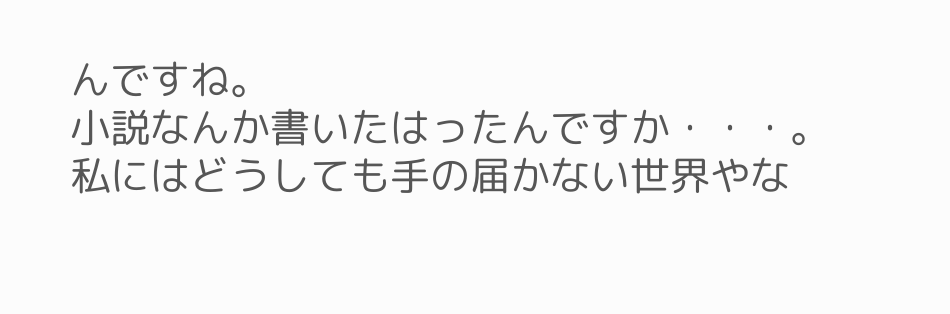んですね。
小説なんか書いたはったんですか・・・。
私にはどうしても手の届かない世界やな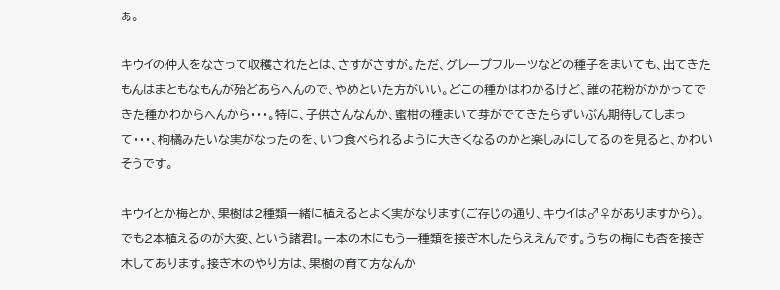ぁ。

キウイの仲人をなさって収穫されたとは、さすがさすが。ただ、グレープフルーツなどの種子をまいても、出てきたもんはまともなもんが殆どあらへんので、やめといた方がいい。どこの種かはわかるけど、誰の花粉がかかってできた種かわからへんから・・・。特に、子供さんなんか、蜜柑の種まいて芽がでてきたらずいぶん期待してしまって・・・、枸橘みたいな実がなったのを、いつ食べられるように大きくなるのかと楽しみにしてるのを見ると、かわいそうです。

キウイとか梅とか、果樹は2種類一緒に植えるとよく実がなります(ご存じの通り、キウイは♂♀がありますから)。でも2本植えるのが大変、という諸君!。一本の木にもう一種類を接ぎ木したらええんです。うちの梅にも杏を接ぎ木してあります。接ぎ木のやり方は、果樹の育て方なんか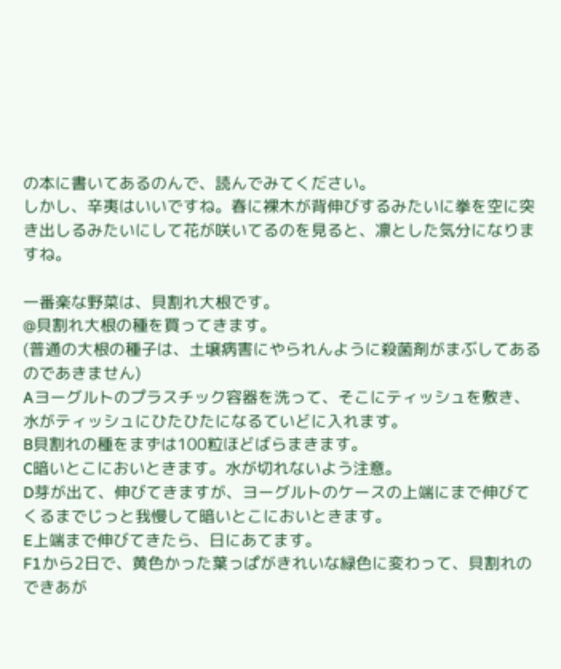の本に書いてあるのんで、読んでみてください。
しかし、辛夷はいいですね。春に裸木が背伸びするみたいに拳を空に突き出しるみたいにして花が咲いてるのを見ると、凛とした気分になりますね。

一番楽な野菜は、貝割れ大根です。
@貝割れ大根の種を買ってきます。
(普通の大根の種子は、土壌病害にやられんように殺菌剤がまぶしてあるのであきません)
Aヨーグルトのプラスチック容器を洗って、そこにティッシュを敷き、水がティッシュにひたひたになるていどに入れます。
B貝割れの種をまずは100粒ほどばらまきます。
C暗いとこにおいときます。水が切れないよう注意。
D芽が出て、伸びてきますが、ヨーグルトのケースの上端にまで伸びてくるまでじっと我慢して暗いとこにおいときます。
E上端まで伸びてきたら、日にあてます。
F1から2日で、黄色かった葉っぱがきれいな緑色に変わって、貝割れのできあが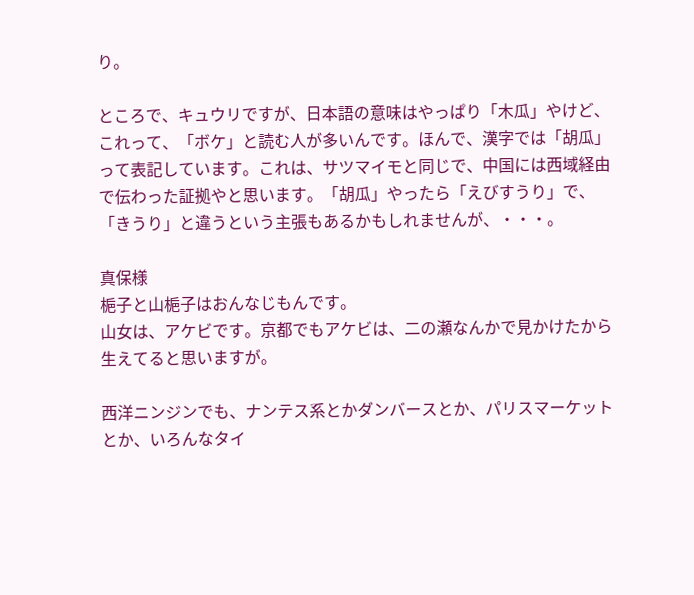り。

ところで、キュウリですが、日本語の意味はやっぱり「木瓜」やけど、これって、「ボケ」と読む人が多いんです。ほんで、漢字では「胡瓜」って表記しています。これは、サツマイモと同じで、中国には西域経由で伝わった証拠やと思います。「胡瓜」やったら「えびすうり」で、「きうり」と違うという主張もあるかもしれませんが、・・・。

真保様
梔子と山梔子はおんなじもんです。
山女は、アケビです。京都でもアケビは、二の瀬なんかで見かけたから生えてると思いますが。

西洋ニンジンでも、ナンテス系とかダンバースとか、パリスマーケットとか、いろんなタイ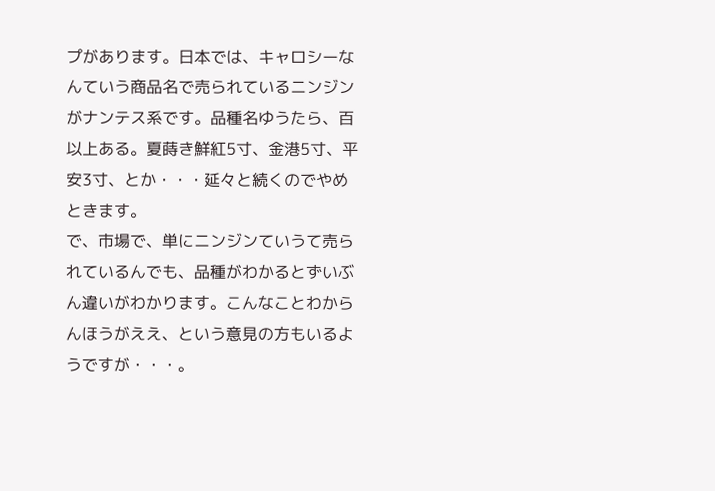プがあります。日本では、キャロシーなんていう商品名で売られているニンジンがナンテス系です。品種名ゆうたら、百以上ある。夏蒔き鮮紅5寸、金港5寸、平安3寸、とか・・・延々と続くのでやめときます。
で、市場で、単にニンジンていうて売られているんでも、品種がわかるとずいぶん違いがわかります。こんなことわからんほうがええ、という意見の方もいるようですが・・・。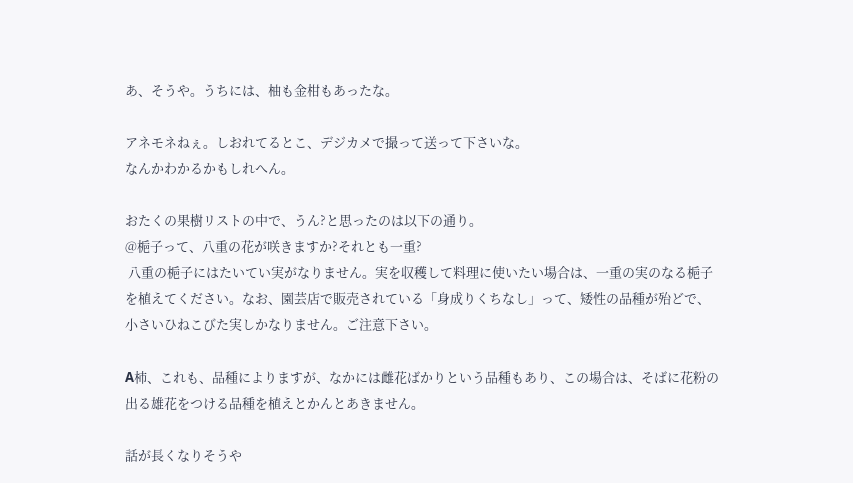あ、そうや。うちには、柚も金柑もあったな。

アネモネねぇ。しおれてるとこ、デジカメで撮って送って下さいな。
なんかわかるかもしれへん。

おたくの果樹リストの中で、うん?と思ったのは以下の通り。
@梔子って、八重の花が咲きますか?それとも一重?
 八重の梔子にはたいてい実がなりません。実を収穫して料理に使いたい場合は、一重の実のなる梔子を植えてください。なお、園芸店で販売されている「身成りくちなし」って、矮性の品種が殆どで、小さいひねこびた実しかなりません。ご注意下さい。

A柿、これも、品種によりますが、なかには雌花ばかりという品種もあり、この場合は、そばに花粉の出る雄花をつける品種を植えとかんとあきません。

話が長くなりそうや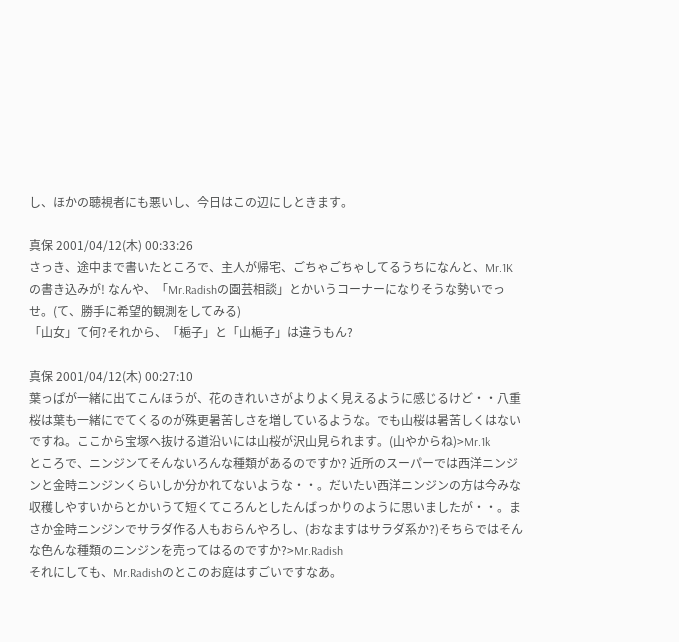し、ほかの聴視者にも悪いし、今日はこの辺にしときます。

真保 2001/04/12(木) 00:33:26
さっき、途中まで書いたところで、主人が帰宅、ごちゃごちゃしてるうちになんと、Mr.1Kの書き込みが! なんや、「Mr.Radishの園芸相談」とかいうコーナーになりそうな勢いでっせ。(て、勝手に希望的観測をしてみる)
「山女」て何?それから、「梔子」と「山梔子」は違うもん?

真保 2001/04/12(木) 00:27:10
葉っぱが一緒に出てこんほうが、花のきれいさがよりよく見えるように感じるけど・・八重桜は葉も一緒にでてくるのが殊更暑苦しさを増しているような。でも山桜は暑苦しくはないですね。ここから宝塚へ抜ける道沿いには山桜が沢山見られます。(山やからね)>Mr.1k
ところで、ニンジンてそんないろんな種類があるのですか? 近所のスーパーでは西洋ニンジンと金時ニンジンくらいしか分かれてないような・・。だいたい西洋ニンジンの方は今みな収穫しやすいからとかいうて短くてころんとしたんばっかりのように思いましたが・・。まさか金時ニンジンでサラダ作る人もおらんやろし、(おなますはサラダ系か?)そちらではそんな色んな種類のニンジンを売ってはるのですか?>Mr.Radish
それにしても、Mr.Radishのとこのお庭はすごいですなあ。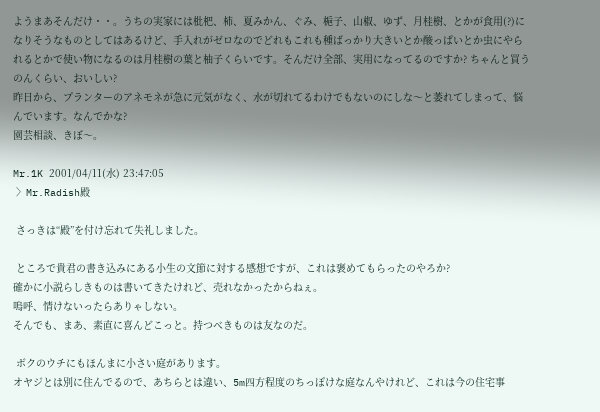ようまあそんだけ・・。うちの実家には枇杷、柿、夏みかん、ぐみ、梔子、山椒、ゆず、月桂樹、とかが食用(?)になりそうなものとしてはあるけど、手入れがゼロなのでどれもこれも種ばっかり大きいとか酸っぱいとか虫にやられるとかで使い物になるのは月桂樹の葉と柚子くらいです。そんだけ全部、実用になってるのですか? ちゃんと買うのんくらい、おいしい?
昨日から、プランターのアネモネが急に元気がなく、水が切れてるわけでもないのにしな〜と萎れてしまって、悩んでいます。なんでかな?
園芸相談、きぼ〜。

Mr.1K 2001/04/11(水) 23:47:05
 〉Mr.Radish殿

 さっきは“殿”を付け忘れて失礼しました。

 ところで貴君の書き込みにある小生の文節に対する感想ですが、これは褒めてもらったのやろか?
確かに小説らしきものは書いてきたけれど、売れなかったからねぇ。
嗚呼、情けないったらありゃしない。
そんでも、まあ、素直に喜んどこっと。持つべきものは友なのだ。

 ボクのウチにもほんまに小さい庭があります。
オヤジとは別に住んでるので、あちらとは違い、5m四方程度のちっぽけな庭なんやけれど、これは今の住宅事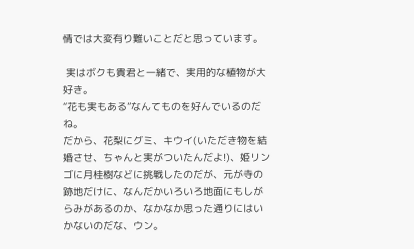情では大変有り難いことだと思っています。

 実はボクも貴君と一緒で、実用的な植物が大好き。
“花も実もある”なんてものを好んでいるのだね。
だから、花梨にグミ、キウイ(いただき物を結婚させ、ちゃんと実がついたんだよ!)、姫リンゴに月桂樹などに挑戦したのだが、元が寺の跡地だけに、なんだかいろいろ地面にもしがらみがあるのか、なかなか思った通りにはいかないのだな、ウン。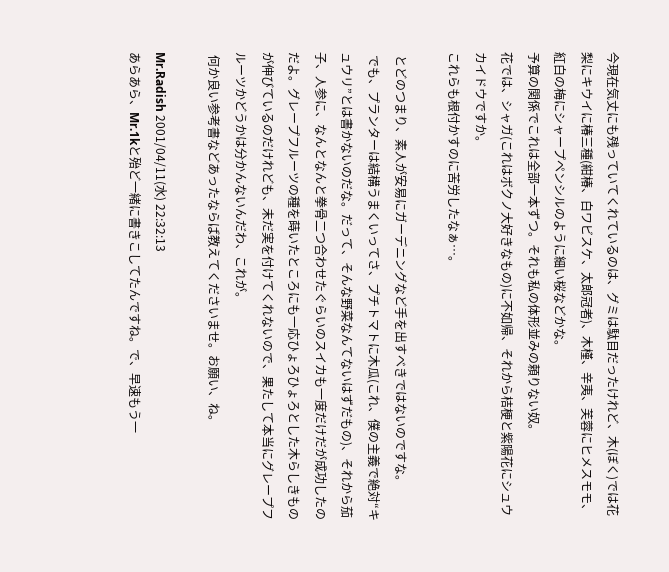今現在気丈にも残っていてくれているのは、グミは駄目だったけれど、木(ぼく)では花梨にキウイに椿三種(紺椿、白ワビスケ、太郎冠者)、木槿、辛夷、芙蓉にヒメスモモ、紅白の梅にシャープペンシルのように細い桜などかな。
予算の関係でこれは全部一本ずつ。それも私の体形並みの頼りない奴。
花では、シャガ(これはボクノ大好きなもの)に不如帰、それから桔梗と紫陽花にシュウカイドウですか。
これらも根付かすのに苦労したなぁ…。

 とどのつまり、素人が安易にガーデニングなど手を出すべきではないのですな。
 でも、プランターは結構うまくいってさ、プチトマトに木瓜(これ、僕の主義で絶対“キュウリ”とは書かないのだな。だって、そんな野菜なんてないはずだもの)、それから茄子、人参に、なんとなんと拳骨二つ合わせたぐらいのスイカも一度だけだが成功したのだよ。グレープフルーツの種を蒔いたところにも一応ひょろひょろとした木らしきものが伸びているのだけれども、未だ実を付けてくれないので、果たして本当にグレープフルーツかどうかは分かんないんだわ、これが。
 何か良い参考書などあったならば教えてくださいませ。お願い、ね。

Mr.Radish 2001/04/11(水) 22:32:13
あらあら、Mr.1kと殆ど一緒に書きこしてたんですね。で、早速もう一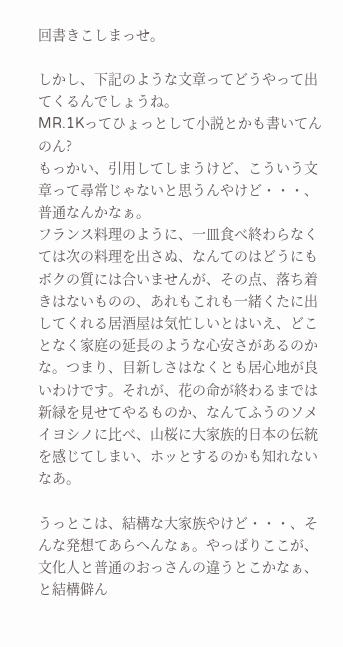回書きこしまっせ。

しかし、下記のような文章ってどうやって出てくるんでしょうね。
MR.1Kってひょっとして小説とかも書いてんのん?
もっかい、引用してしまうけど、こういう文章って尋常じゃないと思うんやけど・・・、普通なんかなぁ。
フランス料理のように、一皿食べ終わらなくては次の料理を出さぬ、なんてのはどうにもボクの質には合いませんが、その点、落ち着きはないものの、あれもこれも一緒くたに出してくれる居酒屋は気忙しいとはいえ、どことなく家庭の延長のような心安さがあるのかな。つまり、目新しさはなくとも居心地が良いわけです。それが、花の命が終わるまでは新緑を見せてやるものか、なんてふうのソメイヨシノに比べ、山桜に大家族的日本の伝統を感じてしまい、ホッとするのかも知れないなあ。

うっとこは、結構な大家族やけど・・・、そんな発想てあらへんなぁ。やっぱりここが、文化人と普通のおっさんの違うとこかなぁ、と結構僻ん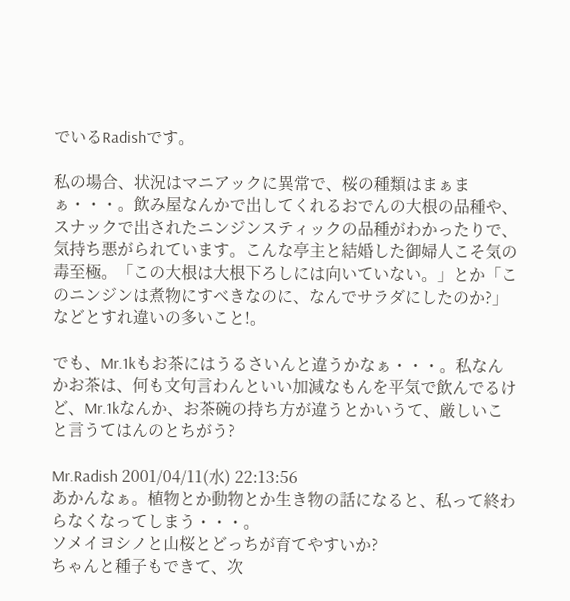でいるRadishです。

私の場合、状況はマニアックに異常で、桜の種類はまぁまぁ・・・。飲み屋なんかで出してくれるおでんの大根の品種や、スナックで出されたニンジンスティックの品種がわかったりで、気持ち悪がられています。こんな亭主と結婚した御婦人こそ気の毒至極。「この大根は大根下ろしには向いていない。」とか「このニンジンは煮物にすべきなのに、なんでサラダにしたのか?」などとすれ違いの多いこと!。

でも、Mr.1kもお茶にはうるさいんと違うかなぁ・・・。私なんかお茶は、何も文句言わんといい加減なもんを平気で飲んでるけど、Mr.1kなんか、お茶碗の持ち方が違うとかいうて、厳しいこと言うてはんのとちがう?

Mr.Radish 2001/04/11(水) 22:13:56
あかんなぁ。植物とか動物とか生き物の話になると、私って終わらなくなってしまう・・・。
ソメイヨシノと山桜とどっちが育てやすいか?
ちゃんと種子もできて、次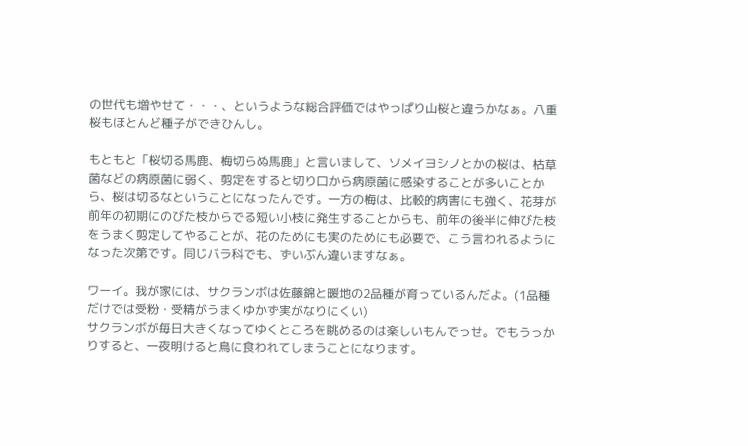の世代も増やせて・・・、というような総合評価ではやっぱり山桜と違うかなぁ。八重桜もほとんど種子ができひんし。

もともと「桜切る馬鹿、梅切らぬ馬鹿」と言いまして、ソメイヨシノとかの桜は、枯草菌などの病原菌に弱く、剪定をすると切り口から病原菌に感染することが多いことから、桜は切るなということになったんです。一方の梅は、比較的病害にも強く、花芽が前年の初期にのびた枝からでる短い小枝に発生することからも、前年の後半に伸びた枝をうまく剪定してやることが、花のためにも実のためにも必要で、こう言われるようになった次第です。同じバラ科でも、ずいぶん違いますなぁ。

ワーイ。我が家には、サクランボは佐藤錦と暖地の2品種が育っているんだよ。(1品種だけでは受粉・受精がうまくゆかず実がなりにくい)
サクランボが毎日大きくなってゆくところを眺めるのは楽しいもんでっせ。でもうっかりすると、一夜明けると鳥に食われてしまうことになります。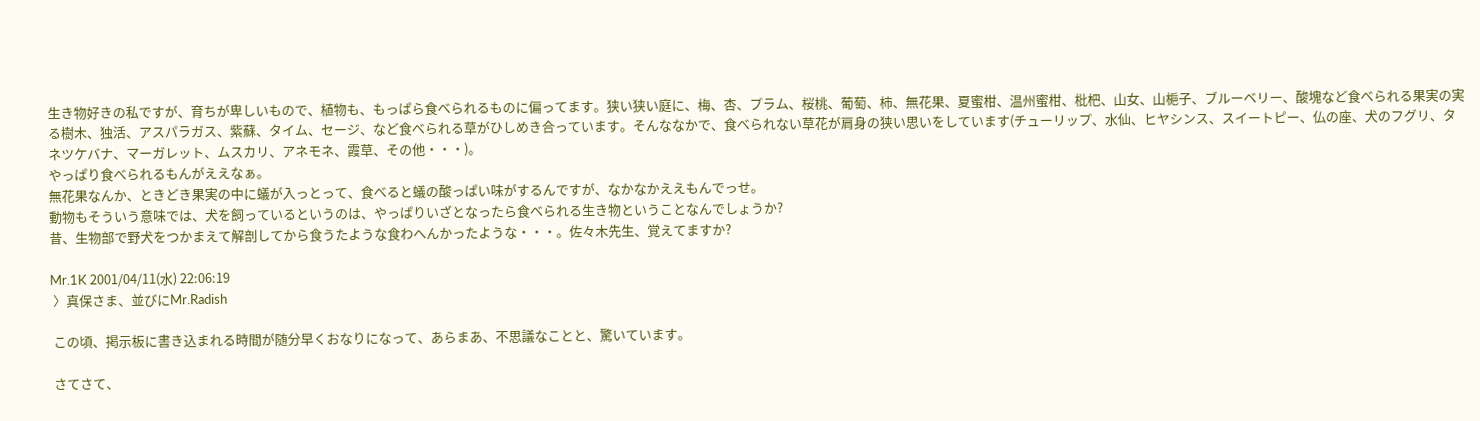生き物好きの私ですが、育ちが卑しいもので、植物も、もっぱら食べられるものに偏ってます。狭い狭い庭に、梅、杏、プラム、桜桃、葡萄、柿、無花果、夏蜜柑、温州蜜柑、枇杷、山女、山梔子、ブルーベリー、酸塊など食べられる果実の実る樹木、独活、アスパラガス、紫蘇、タイム、セージ、など食べられる草がひしめき合っています。そんななかで、食べられない草花が肩身の狭い思いをしています(チューリップ、水仙、ヒヤシンス、スイートピー、仏の座、犬のフグリ、タネツケバナ、マーガレット、ムスカリ、アネモネ、霞草、その他・・・)。
やっぱり食べられるもんがええなぁ。
無花果なんか、ときどき果実の中に蟻が入っとって、食べると蟻の酸っぱい味がするんですが、なかなかええもんでっせ。
動物もそういう意味では、犬を飼っているというのは、やっぱりいざとなったら食べられる生き物ということなんでしょうか?
昔、生物部で野犬をつかまえて解剖してから食うたような食わへんかったような・・・。佐々木先生、覚えてますか?

Mr.1K 2001/04/11(水) 22:06:19
 〉真保さま、並びにMr.Radish

 この頃、掲示板に書き込まれる時間が随分早くおなりになって、あらまあ、不思議なことと、驚いています。

 さてさて、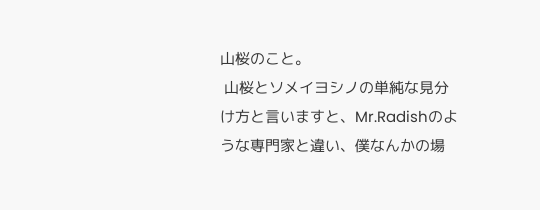山桜のこと。
 山桜とソメイヨシノの単純な見分け方と言いますと、Mr.Radishのような専門家と違い、僕なんかの場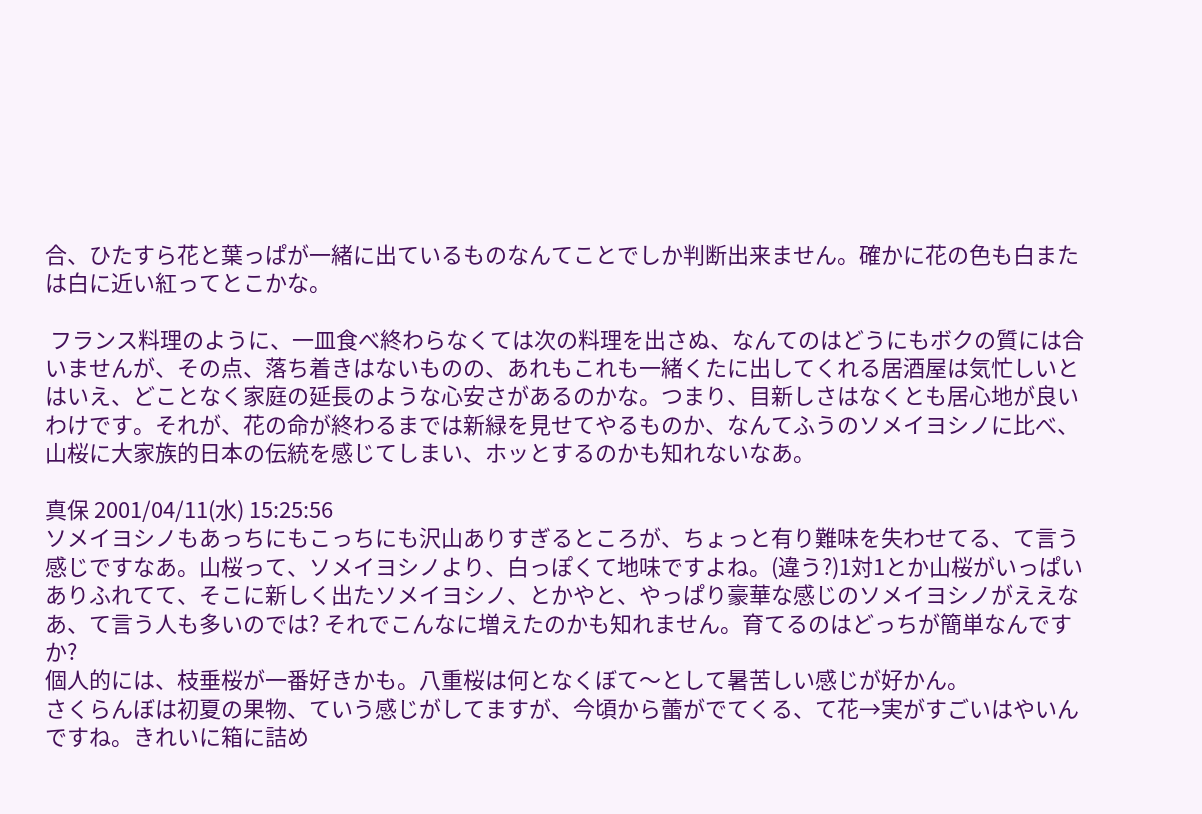合、ひたすら花と葉っぱが一緒に出ているものなんてことでしか判断出来ません。確かに花の色も白または白に近い紅ってとこかな。

 フランス料理のように、一皿食べ終わらなくては次の料理を出さぬ、なんてのはどうにもボクの質には合いませんが、その点、落ち着きはないものの、あれもこれも一緒くたに出してくれる居酒屋は気忙しいとはいえ、どことなく家庭の延長のような心安さがあるのかな。つまり、目新しさはなくとも居心地が良いわけです。それが、花の命が終わるまでは新緑を見せてやるものか、なんてふうのソメイヨシノに比べ、山桜に大家族的日本の伝統を感じてしまい、ホッとするのかも知れないなあ。

真保 2001/04/11(水) 15:25:56
ソメイヨシノもあっちにもこっちにも沢山ありすぎるところが、ちょっと有り難味を失わせてる、て言う感じですなあ。山桜って、ソメイヨシノより、白っぽくて地味ですよね。(違う?)1対1とか山桜がいっぱいありふれてて、そこに新しく出たソメイヨシノ、とかやと、やっぱり豪華な感じのソメイヨシノがええなあ、て言う人も多いのでは? それでこんなに増えたのかも知れません。育てるのはどっちが簡単なんですか?
個人的には、枝垂桜が一番好きかも。八重桜は何となくぼて〜として暑苦しい感じが好かん。
さくらんぼは初夏の果物、ていう感じがしてますが、今頃から蕾がでてくる、て花→実がすごいはやいんですね。きれいに箱に詰め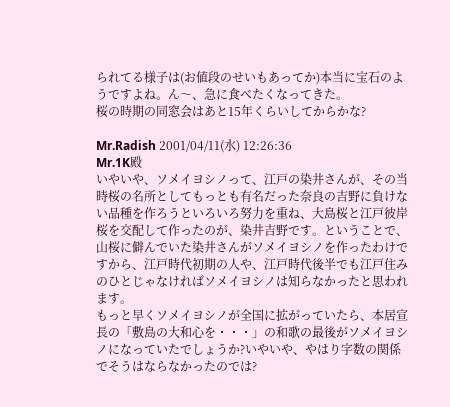られてる様子は(お値段のせいもあってか)本当に宝石のようですよね。ん〜、急に食べたくなってきた。
桜の時期の同窓会はあと15年くらいしてからかな?

Mr.Radish 2001/04/11(水) 12:26:36
Mr.1K殿
いやいや、ソメイヨシノって、江戸の染井さんが、その当時桜の名所としてもっとも有名だった奈良の吉野に負けない品種を作ろうといろいろ努力を重ね、大島桜と江戸彼岸桜を交配して作ったのが、染井吉野です。ということで、山桜に僻んでいた染井さんがソメイヨシノを作ったわけですから、江戸時代初期の人や、江戸時代後半でも江戸住みのひとじゃなければソメイヨシノは知らなかったと思われます。
もっと早くソメイヨシノが全国に拡がっていたら、本居宣長の「敷島の大和心を・・・」の和歌の最後がソメイヨシノになっていたでしょうか?いやいや、やはり字数の関係でそうはならなかったのでは?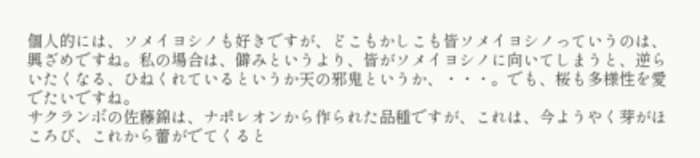個人的には、ソメイヨシノも好きですが、どこもかしこも皆ソメイヨシノっていうのは、興ざめですね。私の場合は、僻みというより、皆がソメイヨシノに向いてしまうと、逆らいたくなる、ひねくれているというか天の邪鬼というか、・・・。でも、桜も多様性を愛でたいですね。
サクランボの佐藤錦は、ナポレオンから作られた品種ですが、これは、今ようやく芽がほころび、これから蕾がでてくると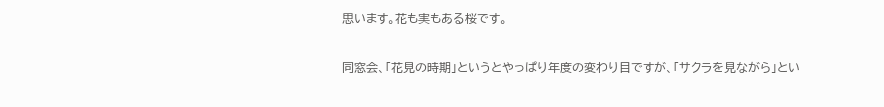思います。花も実もある桜です。

同窓会、「花見の時期」というとやっぱり年度の変わり目ですが、「サクラを見ながら」とい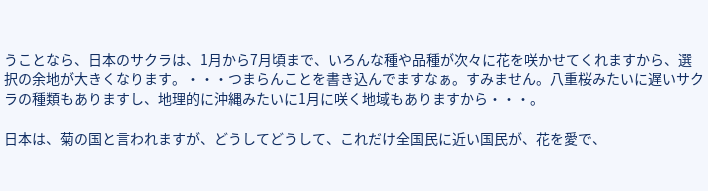うことなら、日本のサクラは、1月から7月頃まで、いろんな種や品種が次々に花を咲かせてくれますから、選択の余地が大きくなります。・・・つまらんことを書き込んでますなぁ。すみません。八重桜みたいに遅いサクラの種類もありますし、地理的に沖縄みたいに1月に咲く地域もありますから・・・。

日本は、菊の国と言われますが、どうしてどうして、これだけ全国民に近い国民が、花を愛で、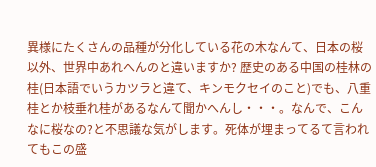異様にたくさんの品種が分化している花の木なんて、日本の桜以外、世界中あれへんのと違いますか? 歴史のある中国の桂林の桂(日本語でいうカツラと違て、キンモクセイのこと)でも、八重桂とか枝垂れ桂があるなんて聞かへんし・・・。なんで、こんなに桜なの?と不思議な気がします。死体が埋まってるて言われてもこの盛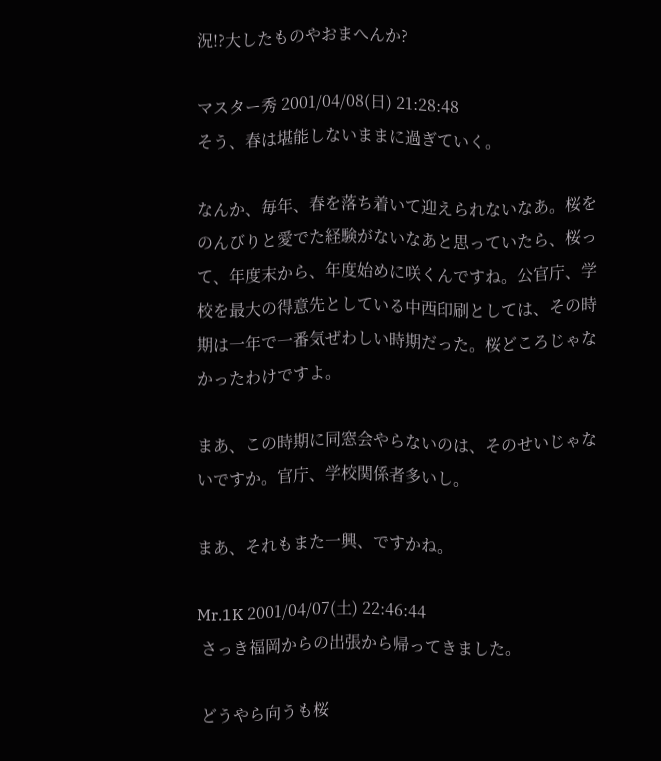況!?大したものやおまへんか?

マスター秀 2001/04/08(日) 21:28:48
そう、春は堪能しないままに過ぎていく。

なんか、毎年、春を落ち着いて迎えられないなあ。桜をのんびりと愛でた経験がないなあと思っていたら、桜って、年度末から、年度始めに咲くんですね。公官庁、学校を最大の得意先としている中西印刷としては、その時期は一年で一番気ぜわしい時期だった。桜どころじゃなかったわけですよ。

まあ、この時期に同窓会やらないのは、そのせいじゃないですか。官庁、学校関係者多いし。

まあ、それもまた一興、ですかね。

Mr.1K 2001/04/07(土) 22:46:44
 さっき福岡からの出張から帰ってきました。

 どうやら向うも桜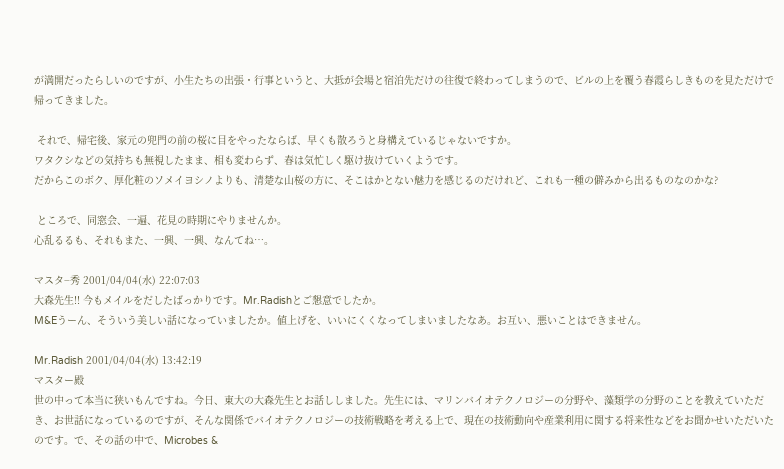が満開だったらしいのですが、小生たちの出張・行事というと、大抵が会場と宿泊先だけの往復で終わってしまうので、ビルの上を覆う春霞らしきものを見ただけで帰ってきました。

 それで、帰宅後、家元の兜門の前の桜に目をやったならば、早くも散ろうと身構えているじゃないですか。
ワタクシなどの気持ちも無視したまま、相も変わらず、春は気忙しく駆け抜けていくようです。
だからこのボク、厚化粧のソメイヨシノよりも、清楚な山桜の方に、そこはかとない魅力を感じるのだけれど、これも一種の僻みから出るものなのかな?

 ところで、同窓会、一遍、花見の時期にやりませんか。
心乱るるも、それもまた、一興、一興、なんてね…。

マスタ−秀 2001/04/04(水) 22:07:03
大森先生!! 今もメイルをだしたばっかりです。Mr.Radishとご懇意でしたか。
M&Eうーん、そういう美しい話になっていましたか。値上げを、いいにくくなってしまいましたなあ。お互い、悪いことはできません。

Mr.Radish 2001/04/04(水) 13:42:19
マスター殿
世の中って本当に狭いもんですね。今日、東大の大森先生とお話ししました。先生には、マリンバイオテクノロジーの分野や、藻類学の分野のことを教えていただき、お世話になっているのですが、そんな関係でバイオテクノロジーの技術戦略を考える上で、現在の技術動向や産業利用に関する将来性などをお聞かせいただいたのです。で、その話の中で、Microbes &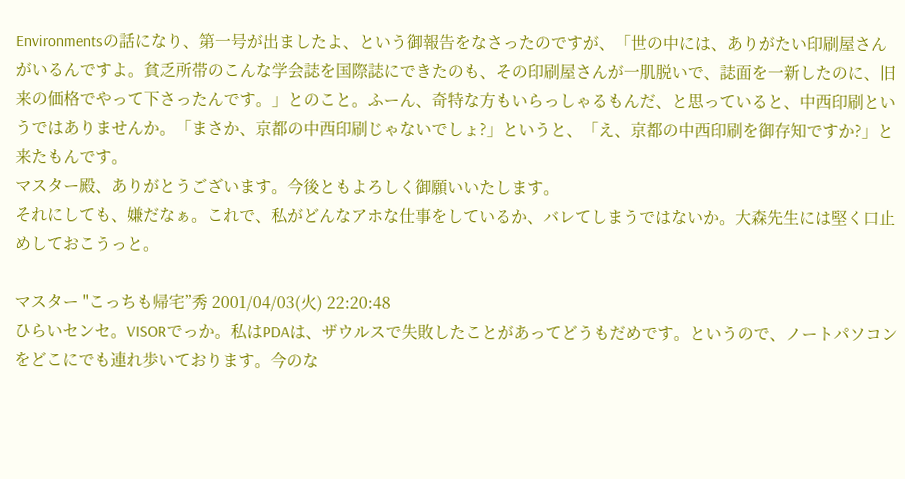Environmentsの話になり、第一号が出ましたよ、という御報告をなさったのですが、「世の中には、ありがたい印刷屋さんがいるんですよ。貧乏所帯のこんな学会誌を国際誌にできたのも、その印刷屋さんが一肌脱いで、誌面を一新したのに、旧来の価格でやって下さったんです。」とのこと。ふーん、奇特な方もいらっしゃるもんだ、と思っていると、中西印刷というではありませんか。「まさか、京都の中西印刷じゃないでしょ?」というと、「え、京都の中西印刷を御存知ですか?」と来たもんです。
マスター殿、ありがとうございます。今後ともよろしく御願いいたします。
それにしても、嫌だなぁ。これで、私がどんなアホな仕事をしているか、バレてしまうではないか。大森先生には堅く口止めしておこうっと。

マスター "こっちも帰宅”秀 2001/04/03(火) 22:20:48
ひらいセンセ。VISORでっか。私はPDAは、ザウルスで失敗したことがあってどうもだめです。というので、ノートパソコンをどこにでも連れ歩いております。今のな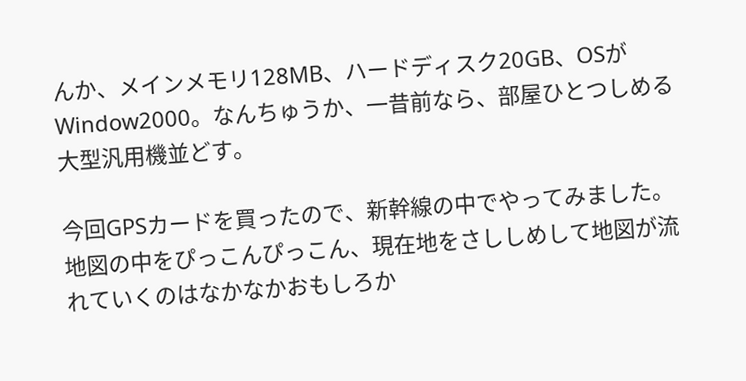んか、メインメモリ128MB、ハードディスク20GB、OSがWindow2000。なんちゅうか、一昔前なら、部屋ひとつしめる大型汎用機並どす。

今回GPSカードを買ったので、新幹線の中でやってみました。地図の中をぴっこんぴっこん、現在地をさししめして地図が流れていくのはなかなかおもしろか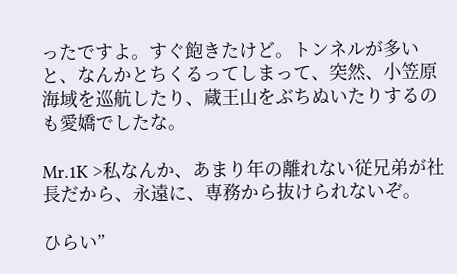ったですよ。すぐ飽きたけど。トンネルが多いと、なんかとちくるってしまって、突然、小笠原海域を巡航したり、蔵王山をぶちぬいたりするのも愛嬌でしたな。

Mr.1K >私なんか、あまり年の離れない従兄弟が社長だから、永遠に、専務から抜けられないぞ。

ひらい”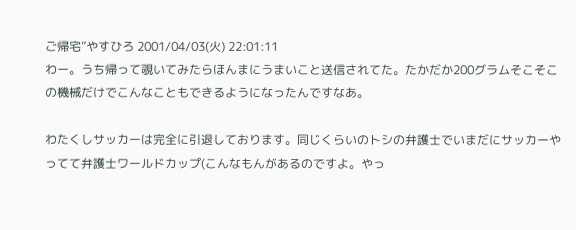ご帰宅”やすひろ 2001/04/03(火) 22:01:11
わー。うち帰って覗いてみたらほんまにうまいこと送信されてた。たかだか200グラムそこそこの機械だけでこんなこともできるようになったんですなあ。

わたくしサッカーは完全に引退しております。同じくらいのトシの弁護士でいまだにサッカーやってて弁護士ワールドカップ(こんなもんがあるのですよ。やっ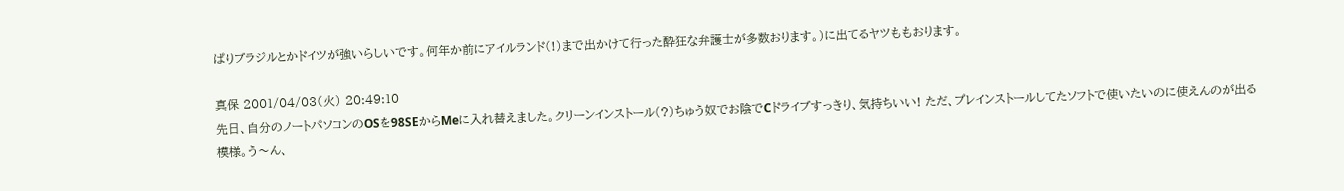ぱりブラジルとかドイツが強いらしいです。何年か前にアイルランド(!)まで出かけて行った酔狂な弁護士が多数おります。)に出てるヤツももおります。

真保 2001/04/03(火) 20:49:10
先日、自分のノートパソコンのOSを98SEからMeに入れ替えました。クリーンインストール(?)ちゅう奴でお陰でCドライブすっきり、気持ちいい! ただ、プレインストールしてたソフトで使いたいのに使えんのが出る模様。う〜ん、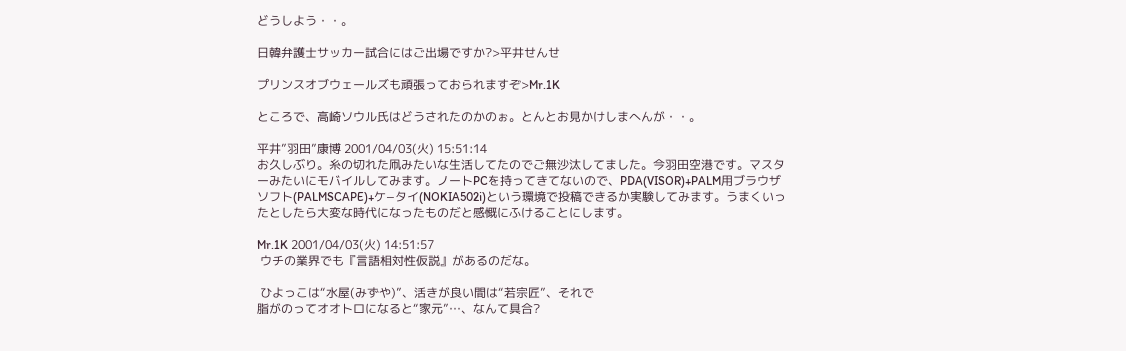どうしよう・・。

日韓弁護士サッカー試合にはご出場ですか?>平井せんせ

プリンスオブウェールズも頑張っておられますぞ>Mr.1K

ところで、高崎ソウル氏はどうされたのかのぉ。とんとお見かけしまへんが・・。

平井”羽田”康博 2001/04/03(火) 15:51:14
お久しぶり。糸の切れた凧みたいな生活してたのでご無沙汰してました。今羽田空港です。マスターみたいにモバイルしてみます。ノートPCを持ってきてないので、PDA(VISOR)+PALM用ブラウザソフト(PALMSCAPE)+ケ−タイ(NOKIA502i)という環境で投稿できるか実験してみます。うまくいったとしたら大変な時代になったものだと感慨にふけることにします。

Mr.1K 2001/04/03(火) 14:51:57
 ウチの業界でも『言語相対性仮説』があるのだな。

 ひよっこは“水屋(みずや)”、活きが良い間は“若宗匠”、それで
脂がのってオオトロになると“家元”…、なんて具合?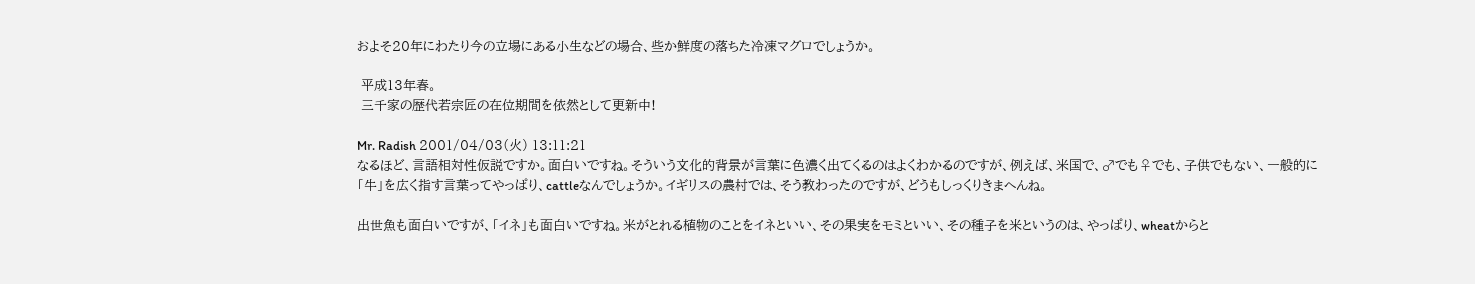およそ20年にわたり今の立場にある小生などの場合、些か鮮度の落ちた冷凍マグロでしょうか。

 平成13年春。
 三千家の歴代若宗匠の在位期間を依然として更新中!

Mr. Radish 2001/04/03(火) 13:11:21
なるほど、言語相対性仮説ですか。面白いですね。そういう文化的背景が言葉に色濃く出てくるのはよくわかるのですが、例えば、米国で、♂でも♀でも、子供でもない、一般的に「牛」を広く指す言葉ってやっぱり、cattleなんでしょうか。イギリスの農村では、そう教わったのですが、どうもしっくりきまへんね。

出世魚も面白いですが、「イネ」も面白いですね。米がとれる植物のことをイネといい、その果実をモミといい、その種子を米というのは、やっぱり、wheatからと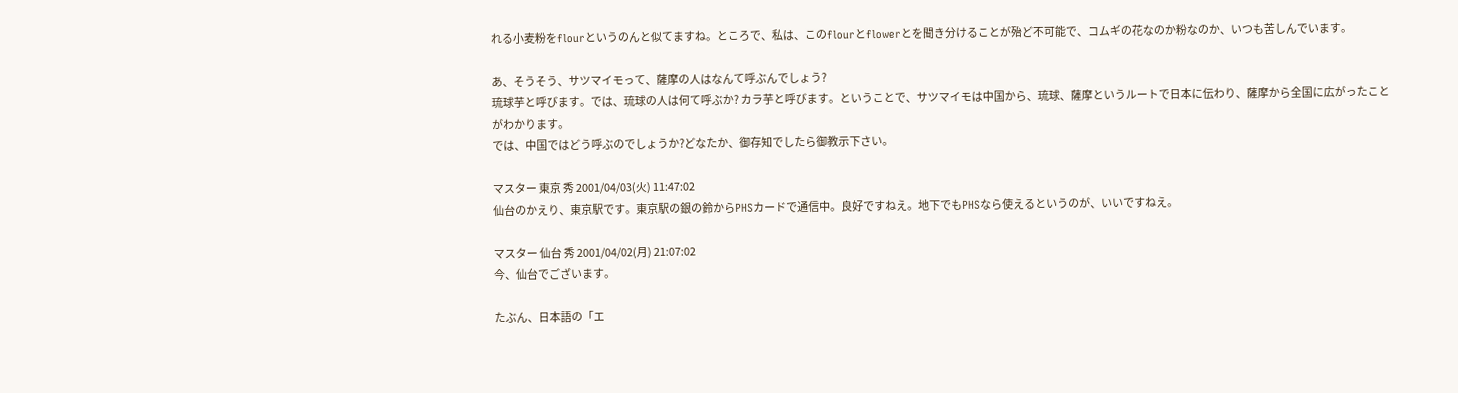れる小麦粉をflourというのんと似てますね。ところで、私は、このflourとflowerとを聞き分けることが殆ど不可能で、コムギの花なのか粉なのか、いつも苦しんでいます。

あ、そうそう、サツマイモって、薩摩の人はなんて呼ぶんでしょう?
琉球芋と呼びます。では、琉球の人は何て呼ぶか? カラ芋と呼びます。ということで、サツマイモは中国から、琉球、薩摩というルートで日本に伝わり、薩摩から全国に広がったことがわかります。
では、中国ではどう呼ぶのでしょうか?どなたか、御存知でしたら御教示下さい。

マスター 東京 秀 2001/04/03(火) 11:47:02
仙台のかえり、東京駅です。東京駅の銀の鈴からPHSカードで通信中。良好ですねえ。地下でもPHSなら使えるというのが、いいですねえ。

マスター 仙台 秀 2001/04/02(月) 21:07:02
今、仙台でございます。

たぶん、日本語の「エ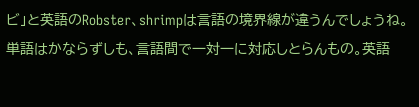ビ」と英語のRobster、shrimpは言語の境界線が違うんでしょうね。単語はかならずしも、言語間で一対一に対応しとらんもの。英語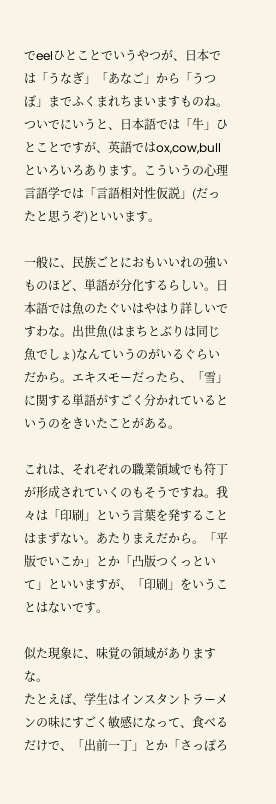でeelひとことでいうやつが、日本では「うなぎ」「あなご」から「うつぼ」までふくまれちまいますものね。ついでにいうと、日本語では「牛」ひとことですが、英語ではox,cow,bullといろいろあります。こういうの心理言語学では「言語相対性仮説」(だったと思うぞ)といいます。

一般に、民族ごとにおもいいれの強いものほど、単語が分化するらしい。日本語では魚のたぐいはやはり詳しいですわな。出世魚(はまちとぶりは同じ魚でしょ)なんていうのがいるぐらいだから。エキスモーだったら、「雪」に関する単語がすごく分かれているというのをきいたことがある。

これは、それぞれの職業領域でも符丁が形成されていくのもそうですね。我々は「印刷」という言葉を発することはまずない。あたりまえだから。「平版でいこか」とか「凸版つくっといて」といいますが、「印刷」をいうことはないです。

似た現象に、味覚の領域がありますな。
たとえば、学生はインスタントラーメンの味にすごく敏感になって、食べるだけで、「出前一丁」とか「さっぽろ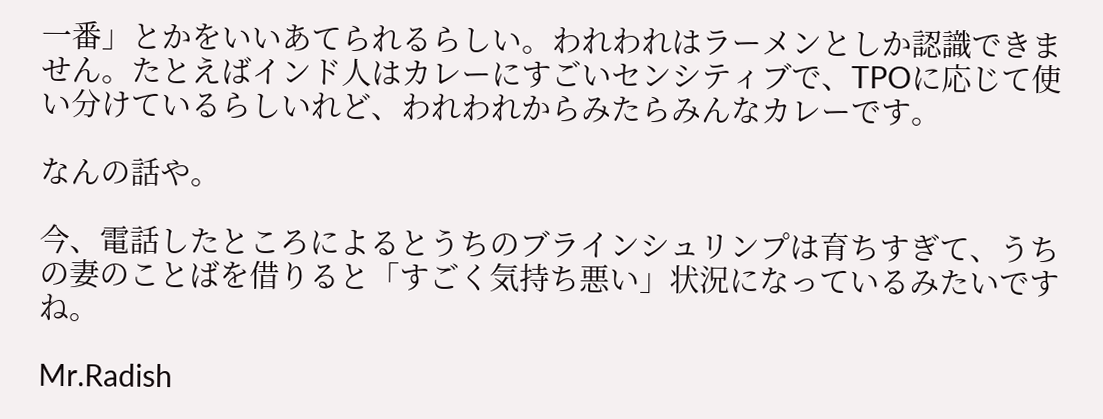一番」とかをいいあてられるらしい。われわれはラーメンとしか認識できません。たとえばインド人はカレーにすごいセンシティブで、TPOに応じて使い分けているらしいれど、われわれからみたらみんなカレーです。

なんの話や。

今、電話したところによるとうちのブラインシュリンプは育ちすぎて、うちの妻のことばを借りると「すごく気持ち悪い」状況になっているみたいですね。

Mr.Radish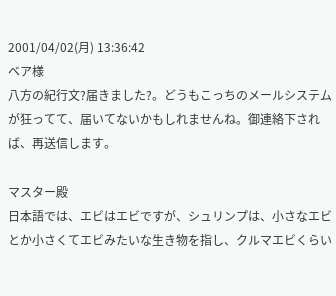2001/04/02(月) 13:36:42
ベア様
八方の紀行文?届きました?。どうもこっちのメールシステムが狂ってて、届いてないかもしれませんね。御連絡下されば、再送信します。

マスター殿
日本語では、エビはエビですが、シュリンプは、小さなエビとか小さくてエビみたいな生き物を指し、クルマエビくらい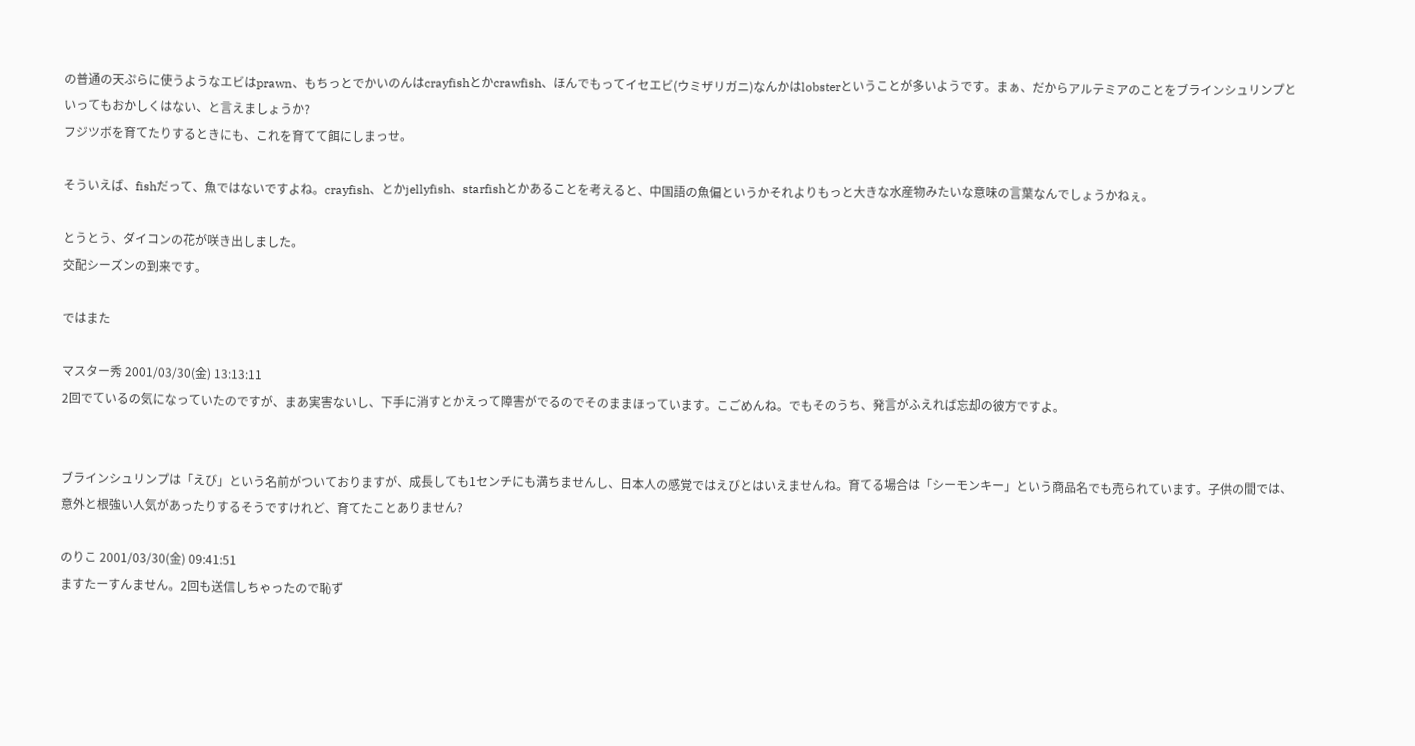の普通の天ぷらに使うようなエビはprawn、もちっとでかいのんはcrayfishとかcrawfish、ほんでもってイセエビ(ウミザリガニ)なんかはlobsterということが多いようです。まぁ、だからアルテミアのことをブラインシュリンプといってもおかしくはない、と言えましょうか?
フジツボを育てたりするときにも、これを育てて餌にしまっせ。

そういえば、fishだって、魚ではないですよね。crayfish、とかjellyfish、starfishとかあることを考えると、中国語の魚偏というかそれよりもっと大きな水産物みたいな意味の言葉なんでしょうかねぇ。

とうとう、ダイコンの花が咲き出しました。
交配シーズンの到来です。

ではまた

マスター秀 2001/03/30(金) 13:13:11
2回でているの気になっていたのですが、まあ実害ないし、下手に消すとかえって障害がでるのでそのままほっています。こごめんね。でもそのうち、発言がふえれば忘却の彼方ですよ。


ブラインシュリンプは「えび」という名前がついておりますが、成長しても1センチにも満ちませんし、日本人の感覚ではえびとはいえませんね。育てる場合は「シーモンキー」という商品名でも売られています。子供の間では、意外と根強い人気があったりするそうですけれど、育てたことありません?

のりこ 2001/03/30(金) 09:41:51
ますたーすんません。2回も送信しちゃったので恥ず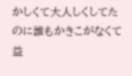かしくて大人しくしてたのに誰もかきこがなくて益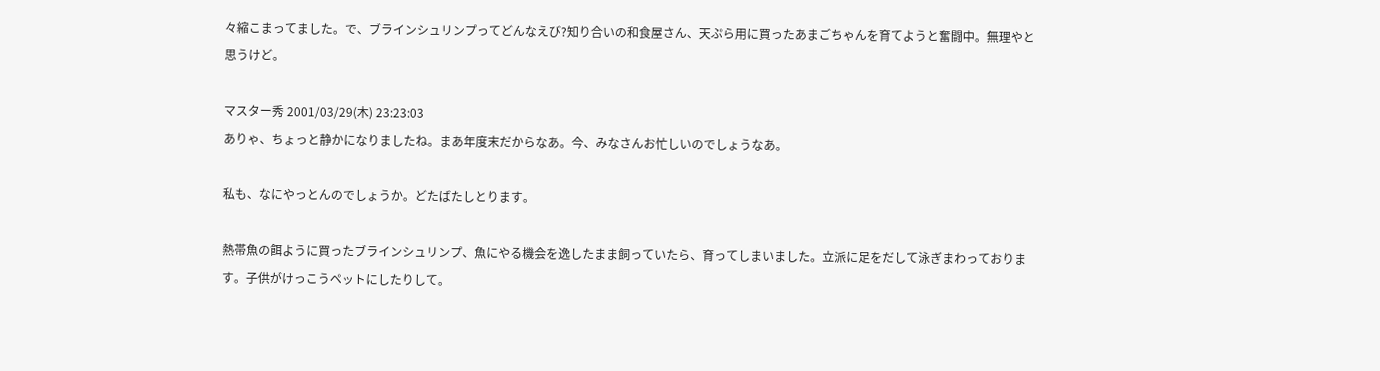々縮こまってました。で、ブラインシュリンプってどんなえび?知り合いの和食屋さん、天ぷら用に買ったあまごちゃんを育てようと奮闘中。無理やと思うけど。

マスター秀 2001/03/29(木) 23:23:03
ありゃ、ちょっと静かになりましたね。まあ年度末だからなあ。今、みなさんお忙しいのでしょうなあ。

私も、なにやっとんのでしょうか。どたばたしとります。

熱帯魚の餌ように買ったブラインシュリンプ、魚にやる機会を逸したまま飼っていたら、育ってしまいました。立派に足をだして泳ぎまわっております。子供がけっこうペットにしたりして。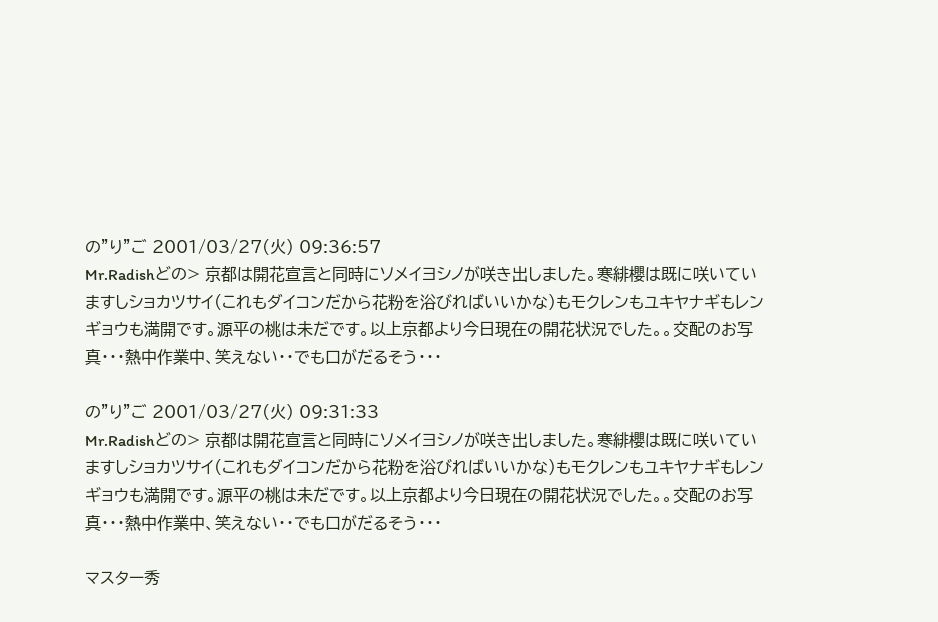の”り”ご 2001/03/27(火) 09:36:57
Mr.Radishどの> 京都は開花宣言と同時にソメイヨシノが咲き出しました。寒緋櫻は既に咲いていますしショカツサイ(これもダイコンだから花粉を浴びればいいかな)もモクレンもユキヤナギもレンギョウも満開です。源平の桃は未だです。以上京都より今日現在の開花状況でした。。交配のお写真・・・熱中作業中、笑えない・・でも口がだるそう・・・

の”り”ご 2001/03/27(火) 09:31:33
Mr.Radishどの> 京都は開花宣言と同時にソメイヨシノが咲き出しました。寒緋櫻は既に咲いていますしショカツサイ(これもダイコンだから花粉を浴びればいいかな)もモクレンもユキヤナギもレンギョウも満開です。源平の桃は未だです。以上京都より今日現在の開花状況でした。。交配のお写真・・・熱中作業中、笑えない・・でも口がだるそう・・・

マスター秀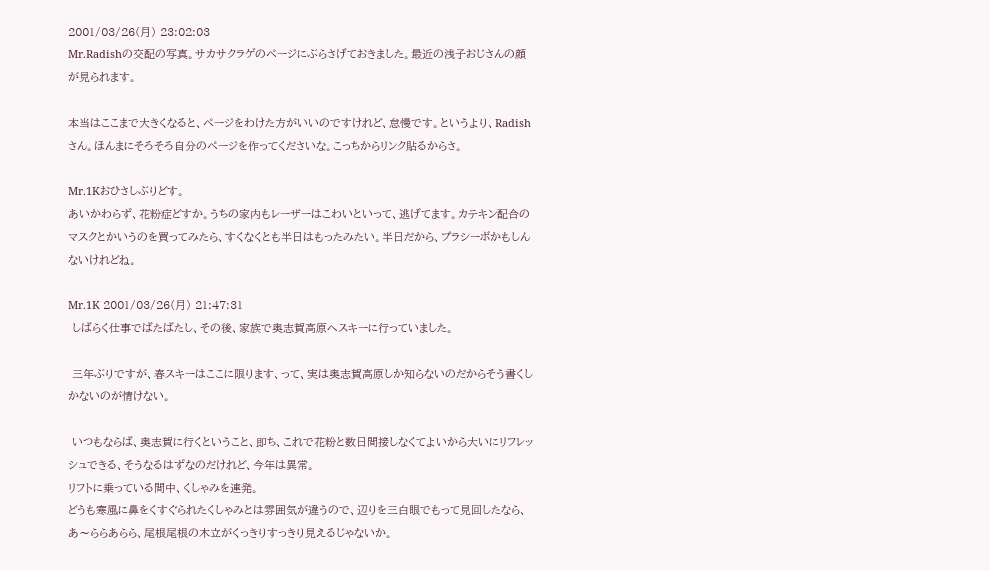2001/03/26(月) 23:02:03
Mr.Radishの交配の写真。サカサクラゲのページにぶらさげておきました。最近の浅子おじさんの顔が見られます。

本当はここまで大きくなると、ページをわけた方がいいのですけれど、怠慢です。というより、Radishさん。ほんまにそろそろ自分のページを作ってくださいな。こっちからリンク貼るからさ。

Mr.1Kおひさしぶりどす。
あいかわらず、花粉症どすか。うちの家内もレーザーはこわいといって、逃げてます。カテキン配合のマスクとかいうのを買ってみたら、すくなくとも半日はもったみたい。半日だから、プラシーボかもしんないけれどね。

Mr.1K 2001/03/26(月) 21:47:31
 しばらく仕事でばたばたし、その後、家族で奥志賀高原へスキーに行っていました。

 三年ぶりですが、春スキーはここに限ります、って、実は奥志賀高原しか知らないのだからそう書くしかないのが情けない。

 いつもならば、奥志賀に行くということ、即ち、これで花粉と数日間接しなくてよいから大いにリフレッシュできる、そうなるはずなのだけれど、今年は異常。
リフトに乗っている間中、くしゃみを連発。
どうも寒風に鼻をくすぐられたくしゃみとは雰囲気が違うので、辺りを三白眼でもって見回したなら、あ〜ららあらら、尾根尾根の木立がくっきりすっきり見えるじゃないか。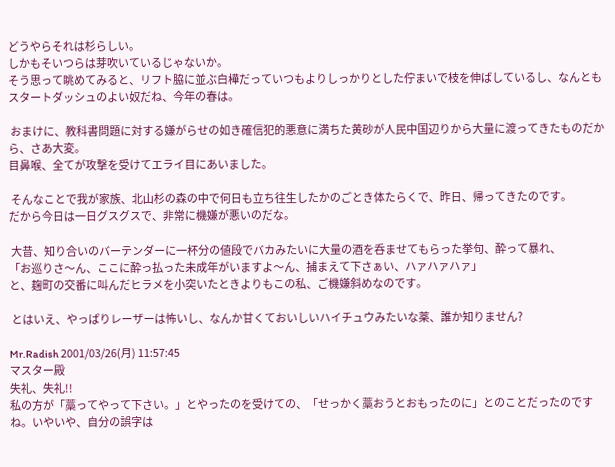どうやらそれは杉らしい。
しかもそいつらは芽吹いているじゃないか。
そう思って眺めてみると、リフト脇に並ぶ白樺だっていつもよりしっかりとした佇まいで枝を伸ばしているし、なんともスタートダッシュのよい奴だね、今年の春は。

 おまけに、教科書問題に対する嫌がらせの如き確信犯的悪意に満ちた黄砂が人民中国辺りから大量に渡ってきたものだから、さあ大変。
目鼻喉、全てが攻撃を受けてエライ目にあいました。

 そんなことで我が家族、北山杉の森の中で何日も立ち往生したかのごとき体たらくで、昨日、帰ってきたのです。
だから今日は一日グスグスで、非常に機嫌が悪いのだな。

 大昔、知り合いのバーテンダーに一杯分の値段でバカみたいに大量の酒を呑ませてもらった挙句、酔って暴れ、
「お巡りさ〜ん、ここに酔っ払った未成年がいますよ〜ん、捕まえて下さぁい、ハァハァハァ」
と、麹町の交番に叫んだヒラメを小突いたときよりもこの私、ご機嫌斜めなのです。

 とはいえ、やっぱりレーザーは怖いし、なんか甘くておいしいハイチュウみたいな薬、誰か知りません?

Mr.Radish 2001/03/26(月) 11:57:45
マスター殿
失礼、失礼!!
私の方が「藁ってやって下さい。」とやったのを受けての、「せっかく藁おうとおもったのに」とのことだったのですね。いやいや、自分の誤字は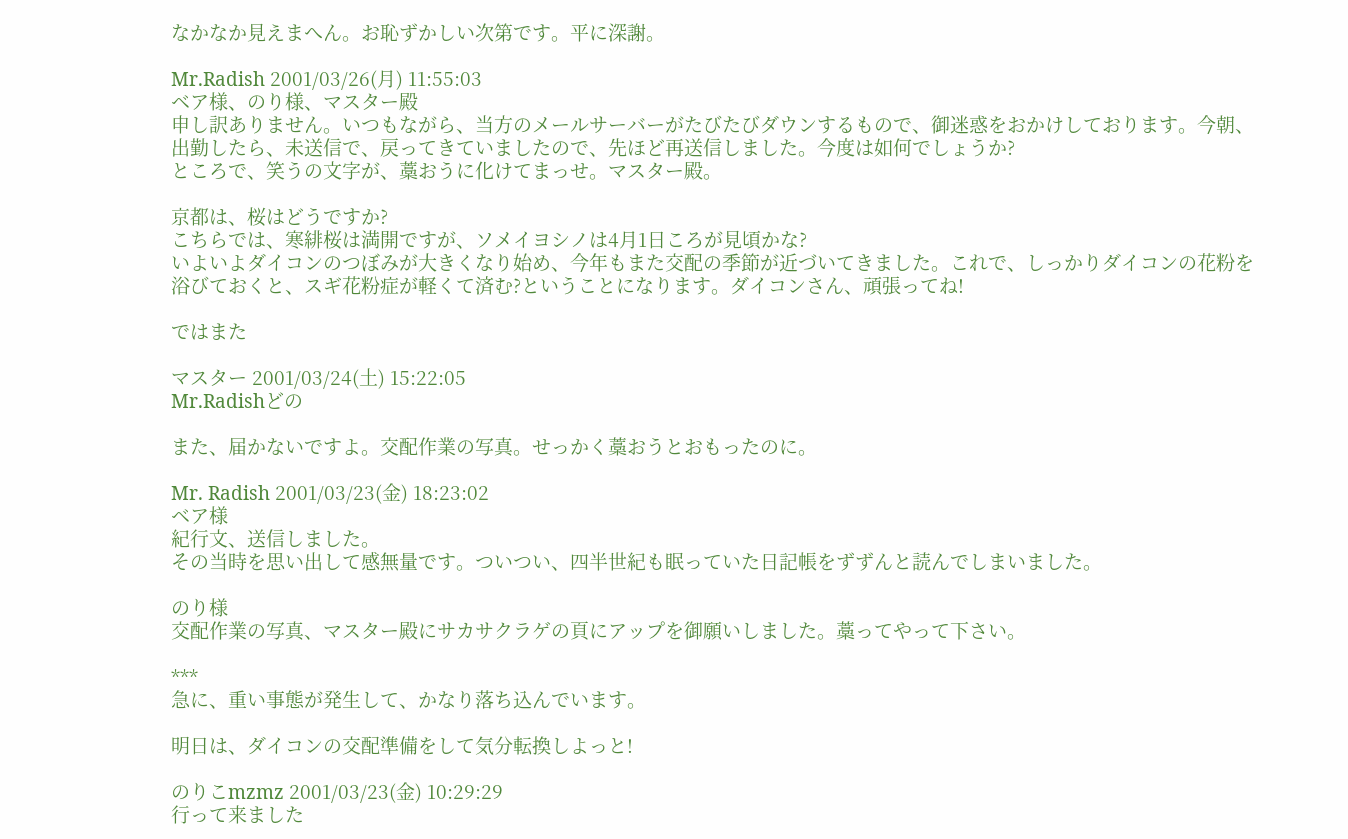なかなか見えまへん。お恥ずかしい次第です。平に深謝。

Mr.Radish 2001/03/26(月) 11:55:03
ベア様、のり様、マスター殿
申し訳ありません。いつもながら、当方のメールサーバーがたびたびダウンするもので、御迷惑をおかけしております。今朝、出勤したら、未送信で、戻ってきていましたので、先ほど再送信しました。今度は如何でしょうか?
ところで、笑うの文字が、藁おうに化けてまっせ。マスター殿。

京都は、桜はどうですか?
こちらでは、寒緋桜は満開ですが、ソメイヨシノは4月1日ころが見頃かな?
いよいよダイコンのつぼみが大きくなり始め、今年もまた交配の季節が近づいてきました。これで、しっかりダイコンの花粉を浴びておくと、スギ花粉症が軽くて済む?ということになります。ダイコンさん、頑張ってね!

ではまた

マスター 2001/03/24(土) 15:22:05
Mr.Radishどの

また、届かないですよ。交配作業の写真。せっかく藁おうとおもったのに。

Mr. Radish 2001/03/23(金) 18:23:02
ベア様
紀行文、送信しました。
その当時を思い出して感無量です。ついつい、四半世紀も眠っていた日記帳をずずんと読んでしまいました。

のり様
交配作業の写真、マスター殿にサカサクラゲの頁にアップを御願いしました。藁ってやって下さい。

***
急に、重い事態が発生して、かなり落ち込んでいます。

明日は、ダイコンの交配準備をして気分転換しよっと!

のりこmzmz 2001/03/23(金) 10:29:29
行って来ました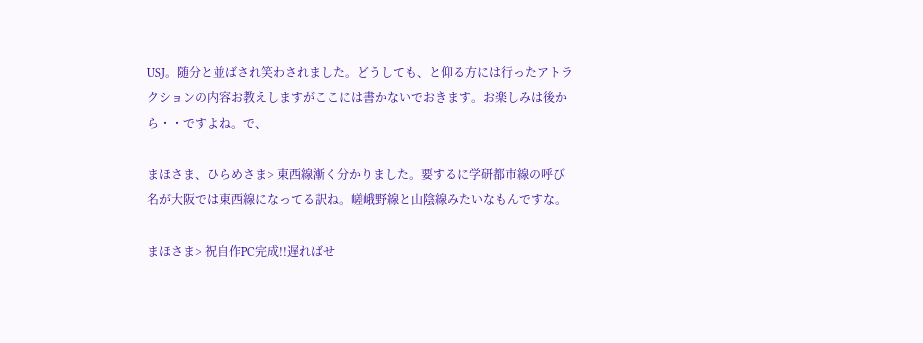USJ。随分と並ばされ笑わされました。どうしても、と仰る方には行ったアトラクションの内容お教えしますがここには書かないでおきます。お楽しみは後から・・ですよね。で、

まほさま、ひらめさま> 東西線漸く分かりました。要するに学研都市線の呼び名が大阪では東西線になってる訳ね。嵯峨野線と山陰線みたいなもんですな。

まほさま> 祝自作PC完成!!遅ればせ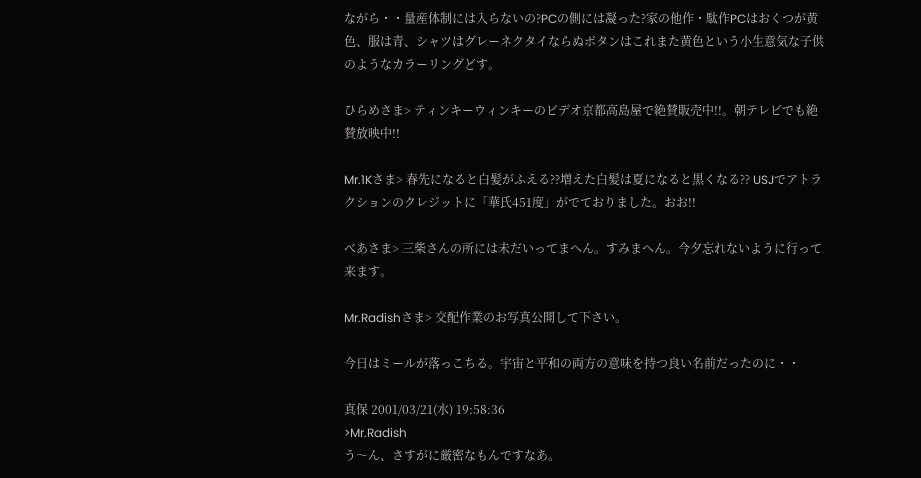ながら・・量産体制には入らないの?PCの側には凝った?家の他作・駄作PCはおくつが黄色、服は青、シャツはグレーネクタイならぬボタンはこれまた黄色という小生意気な子供のようなカラーリングどす。

ひらめさま> ティンキーウィンキーのビデオ京都高島屋で絶賛販売中!!。朝テレビでも絶賛放映中!!

Mr.1Kさま> 春先になると白髪がふえる??増えた白髪は夏になると黒くなる?? USJでアトラクションのクレジットに「華氏451度」がでておりました。おお!!

べあさま> 三柴さんの所には未だいってまへん。すみまへん。今夕忘れないように行って来ます。

Mr.Radishさま> 交配作業のお写真公開して下さい。

今日はミールが落っこちる。宇宙と平和の両方の意味を持つ良い名前だったのに・・

真保 2001/03/21(水) 19:58:36
>Mr.Radish
う〜ん、さすがに厳密なもんですなあ。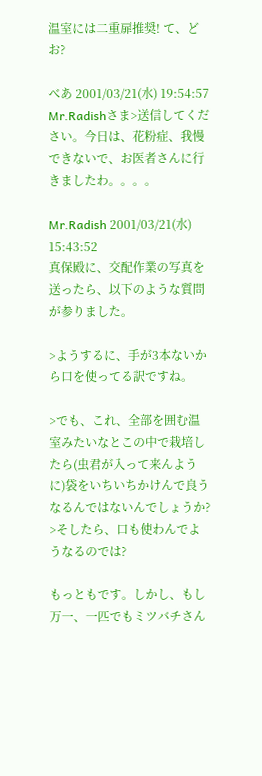温室には二重扉推奨! て、どお?

べあ 2001/03/21(水) 19:54:57
Mr.Radishさま>送信してください。今日は、花粉症、我慢できないで、お医者さんに行きましたわ。。。。

Mr.Radish 2001/03/21(水) 15:43:52
真保殿に、交配作業の写真を送ったら、以下のような質問が参りました。

>ようするに、手が3本ないから口を使ってる訳ですね。

>でも、これ、全部を囲む温室みたいなとこの中で栽培したら(虫君が入って来んように)袋をいちいちかけんで良うなるんではないんでしょうか?
>そしたら、口も使わんでようなるのでは?

もっともです。しかし、もし万一、一匹でもミツバチさん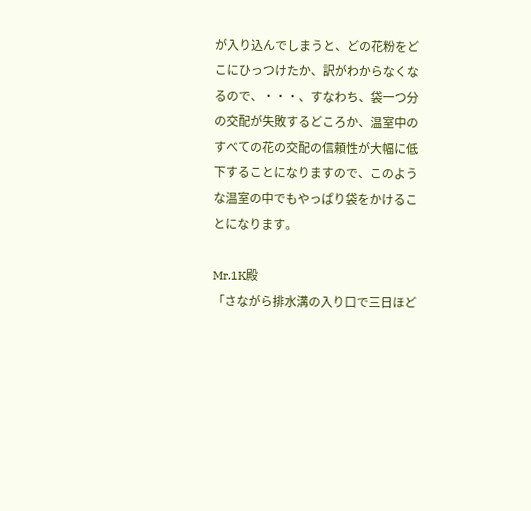が入り込んでしまうと、どの花粉をどこにひっつけたか、訳がわからなくなるので、・・・、すなわち、袋一つ分の交配が失敗するどころか、温室中のすべての花の交配の信頼性が大幅に低下することになりますので、このような温室の中でもやっぱり袋をかけることになります。

Mr.1K殿
「さながら排水溝の入り口で三日ほど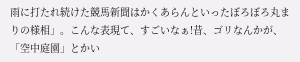雨に打たれ続けた競馬新聞はかくあらんといったぼろぼろ丸まりの様相」。こんな表現て、すごいなぁ!昔、ゴリなんかが、「空中庭園」とかい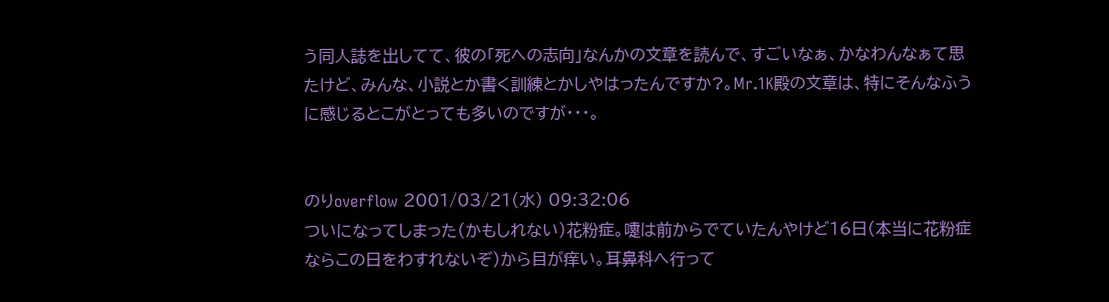う同人誌を出してて、彼の「死への志向」なんかの文章を読んで、すごいなぁ、かなわんなぁて思たけど、みんな、小説とか書く訓練とかしやはったんですか?。Mr.1K殿の文章は、特にそんなふうに感じるとこがとっても多いのですが・・・。


のりoverflow 2001/03/21(水) 09:32:06
ついになってしまった(かもしれない)花粉症。嚔は前からでていたんやけど16日(本当に花粉症ならこの日をわすれないぞ)から目が痒い。耳鼻科へ行って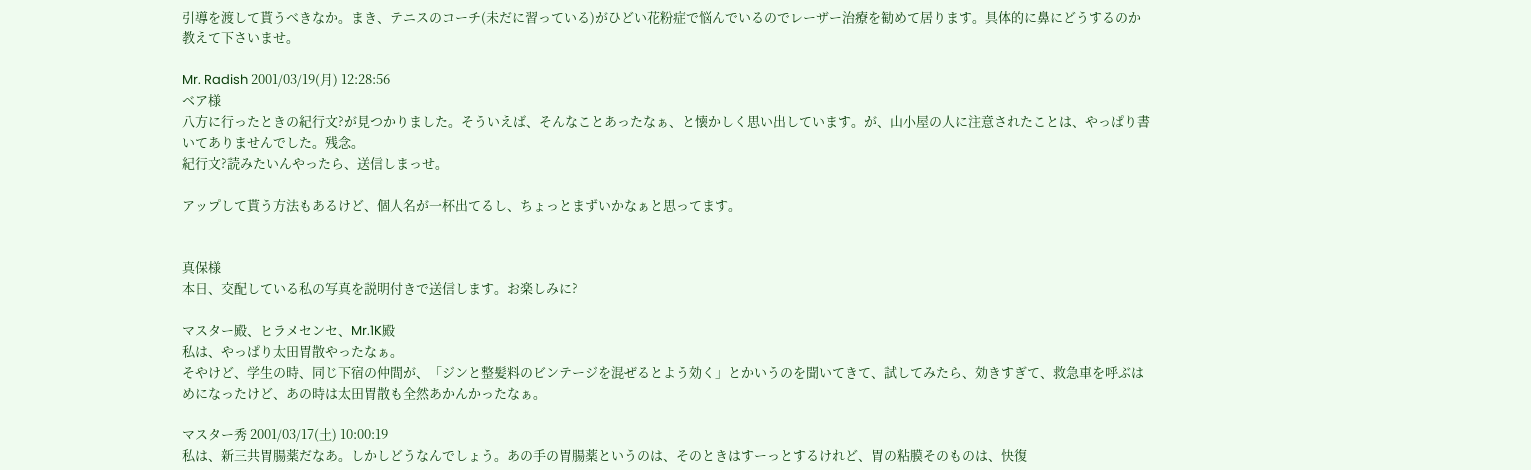引導を渡して貰うべきなか。まき、テニスのコーチ(未だに習っている)がひどい花粉症で悩んでいるのでレーザー治療を勧めて居ります。具体的に鼻にどうするのか教えて下さいませ。

Mr. Radish 2001/03/19(月) 12:28:56
ベア様
八方に行ったときの紀行文?が見つかりました。そういえば、そんなことあったなぁ、と懐かしく思い出しています。が、山小屋の人に注意されたことは、やっぱり書いてありませんでした。残念。
紀行文?読みたいんやったら、送信しまっせ。

アップして貰う方法もあるけど、個人名が一杯出てるし、ちょっとまずいかなぁと思ってます。


真保様
本日、交配している私の写真を説明付きで送信します。お楽しみに?

マスター殿、ヒラメセンセ、Mr.1K殿
私は、やっぱり太田胃散やったなぁ。
そやけど、学生の時、同じ下宿の仲間が、「ジンと整髪料のビンテージを混ぜるとよう効く」とかいうのを聞いてきて、試してみたら、効きすぎて、救急車を呼ぶはめになったけど、あの時は太田胃散も全然あかんかったなぁ。

マスター秀 2001/03/17(土) 10:00:19
私は、新三共胃腸薬だなあ。しかしどうなんでしょう。あの手の胃腸薬というのは、そのときはすーっとするけれど、胃の粘膜そのものは、快復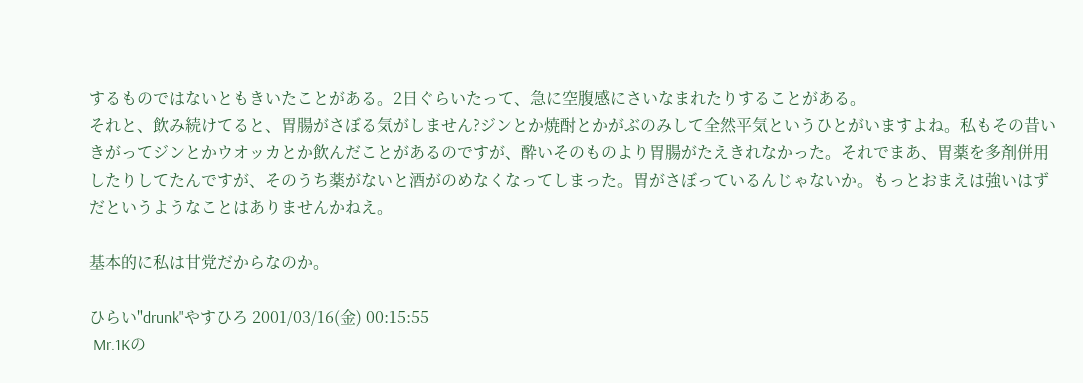するものではないともきいたことがある。2日ぐらいたって、急に空腹感にさいなまれたりすることがある。
それと、飲み続けてると、胃腸がさぼる気がしません?ジンとか焼酎とかがぶのみして全然平気というひとがいますよね。私もその昔いきがってジンとかウオッカとか飲んだことがあるのですが、酔いそのものより胃腸がたえきれなかった。それでまあ、胃薬を多剤併用したりしてたんですが、そのうち薬がないと酒がのめなくなってしまった。胃がさぼっているんじゃないか。もっとおまえは強いはずだというようなことはありませんかねえ。

基本的に私は甘党だからなのか。

ひらい"drunk"やすひろ 2001/03/16(金) 00:15:55
 Mr.1Kの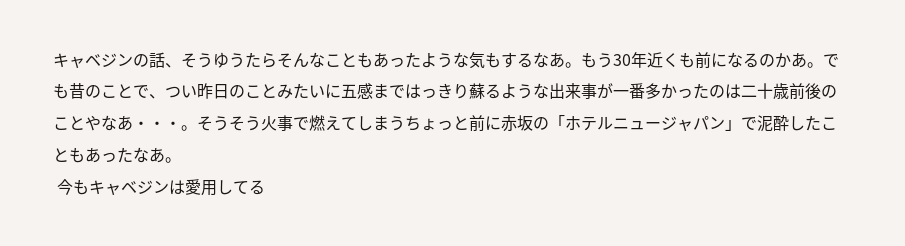キャベジンの話、そうゆうたらそんなこともあったような気もするなあ。もう30年近くも前になるのかあ。でも昔のことで、つい昨日のことみたいに五感まではっきり蘇るような出来事が一番多かったのは二十歳前後のことやなあ・・・。そうそう火事で燃えてしまうちょっと前に赤坂の「ホテルニュージャパン」で泥酔したこともあったなあ。
 今もキャベジンは愛用してる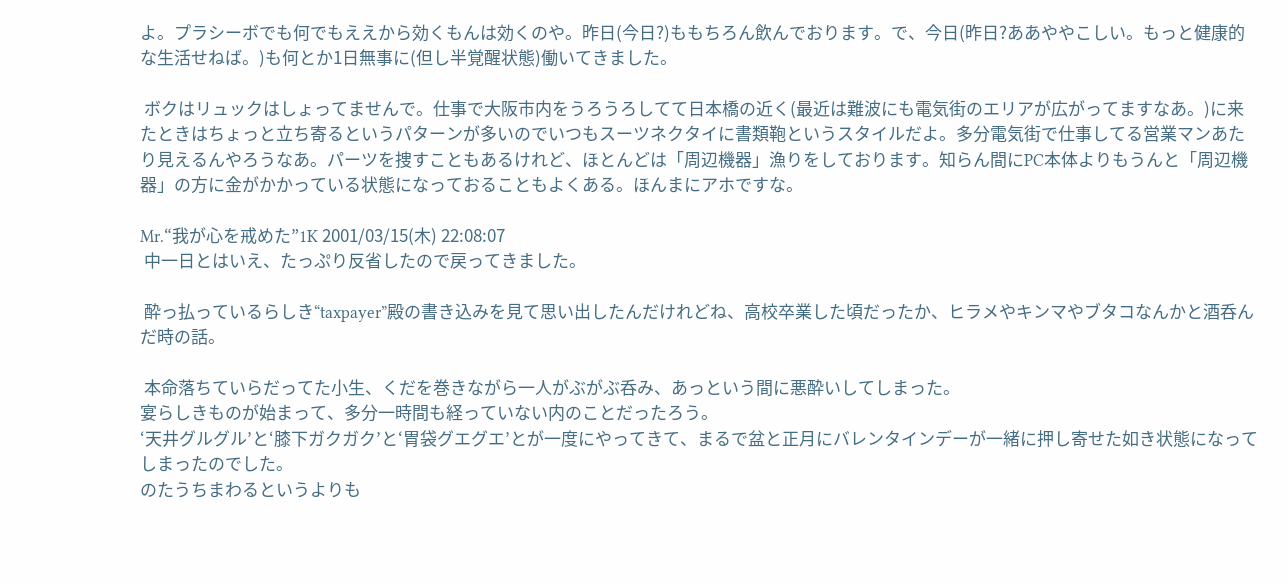よ。プラシーボでも何でもええから効くもんは効くのや。昨日(今日?)ももちろん飲んでおります。で、今日(昨日?ああややこしい。もっと健康的な生活せねば。)も何とか1日無事に(但し半覚醒状態)働いてきました。

 ボクはリュックはしょってませんで。仕事で大阪市内をうろうろしてて日本橋の近く(最近は難波にも電気街のエリアが広がってますなあ。)に来たときはちょっと立ち寄るというパターンが多いのでいつもスーツネクタイに書類鞄というスタイルだよ。多分電気街で仕事してる営業マンあたり見えるんやろうなあ。パーツを捜すこともあるけれど、ほとんどは「周辺機器」漁りをしております。知らん間にPC本体よりもうんと「周辺機器」の方に金がかかっている状態になっておることもよくある。ほんまにアホですな。

Mr.“我が心を戒めた”1K 2001/03/15(木) 22:08:07
 中一日とはいえ、たっぷり反省したので戻ってきました。

 酔っ払っているらしき“taxpayer”殿の書き込みを見て思い出したんだけれどね、高校卒業した頃だったか、ヒラメやキンマやブタコなんかと酒呑んだ時の話。

 本命落ちていらだってた小生、くだを巻きながら一人がぶがぶ呑み、あっという間に悪酔いしてしまった。
宴らしきものが始まって、多分一時間も経っていない内のことだったろう。
‘天井グルグル’と‘膝下ガクガク’と‘胃袋グエグエ’とが一度にやってきて、まるで盆と正月にバレンタインデーが一緒に押し寄せた如き状態になってしまったのでした。
のたうちまわるというよりも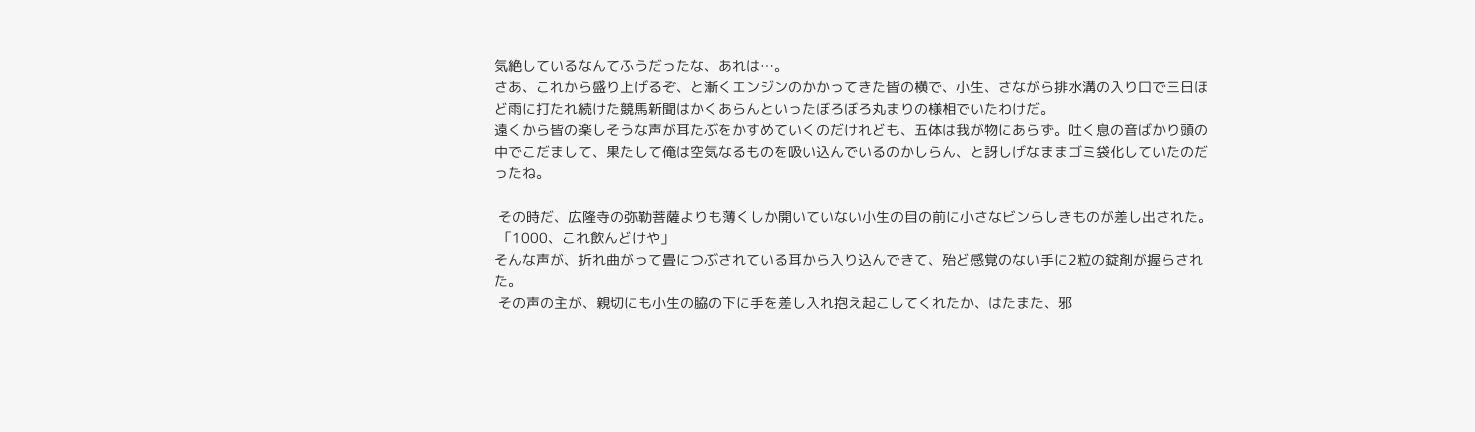気絶しているなんてふうだったな、あれは…。
さあ、これから盛り上げるぞ、と漸くエンジンのかかってきた皆の横で、小生、さながら排水溝の入り口で三日ほど雨に打たれ続けた競馬新聞はかくあらんといったぼろぼろ丸まりの様相でいたわけだ。
遠くから皆の楽しそうな声が耳たぶをかすめていくのだけれども、五体は我が物にあらず。吐く息の音ばかり頭の中でこだまして、果たして俺は空気なるものを吸い込んでいるのかしらん、と訝しげなままゴミ袋化していたのだったね。

 その時だ、広隆寺の弥勒菩薩よりも薄くしか開いていない小生の目の前に小さなビンらしきものが差し出された。
 「1000、これ飲んどけや」
そんな声が、折れ曲がって畳につぶされている耳から入り込んできて、殆ど感覚のない手に2粒の錠剤が握らされた。
 その声の主が、親切にも小生の脇の下に手を差し入れ抱え起こしてくれたか、はたまた、邪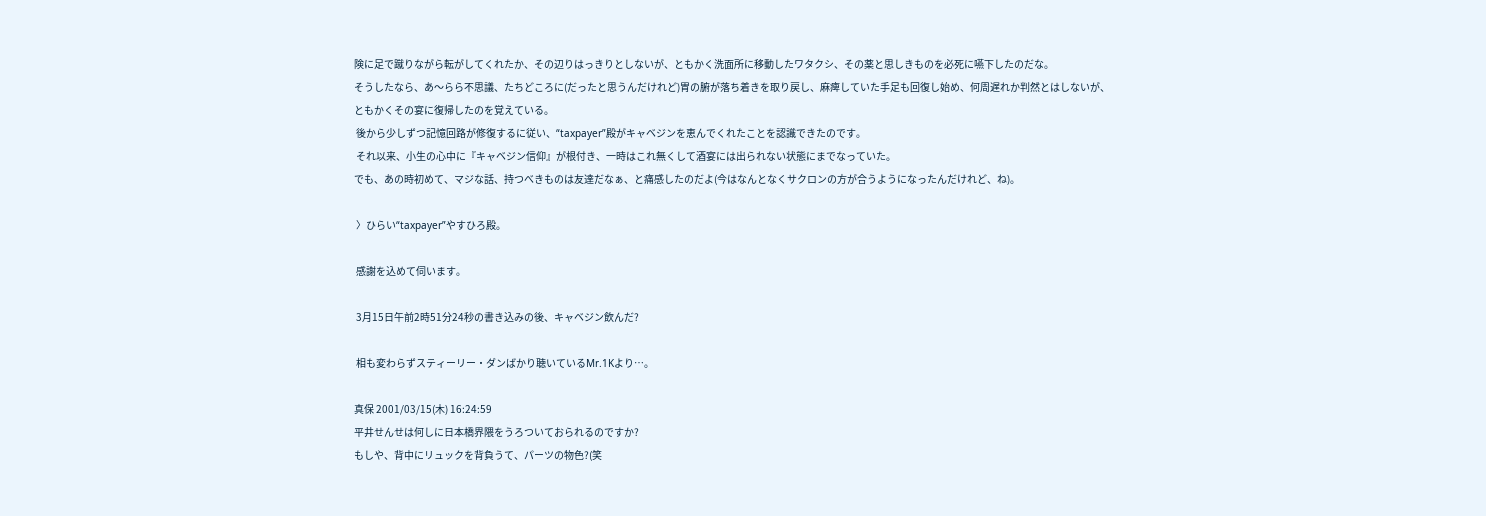険に足で蹴りながら転がしてくれたか、その辺りはっきりとしないが、ともかく洗面所に移動したワタクシ、その薬と思しきものを必死に嚥下したのだな。
そうしたなら、あ〜らら不思議、たちどころに(だったと思うんだけれど)胃の腑が落ち着きを取り戻し、麻痺していた手足も回復し始め、何周遅れか判然とはしないが、ともかくその宴に復帰したのを覚えている。
 後から少しずつ記憶回路が修復するに従い、“taxpayer”殿がキャベジンを恵んでくれたことを認識できたのです。
 それ以来、小生の心中に『キャベジン信仰』が根付き、一時はこれ無くして酒宴には出られない状態にまでなっていた。
でも、あの時初めて、マジな話、持つべきものは友達だなぁ、と痛感したのだよ(今はなんとなくサクロンの方が合うようになったんだけれど、ね)。

 〉ひらい“taxpayer”やすひろ殿。

 感謝を込めて伺います。

 3月15日午前2時51分24秒の書き込みの後、キャベジン飲んだ?

 相も変わらずスティーリー・ダンばかり聴いているMr.1Kより…。

真保 2001/03/15(木) 16:24:59
平井せんせは何しに日本橋界隈をうろついておられるのですか?
もしや、背中にリュックを背負うて、パーツの物色?(笑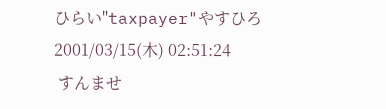ひらい"taxpayer"やすひろ 2001/03/15(木) 02:51:24
 すんませ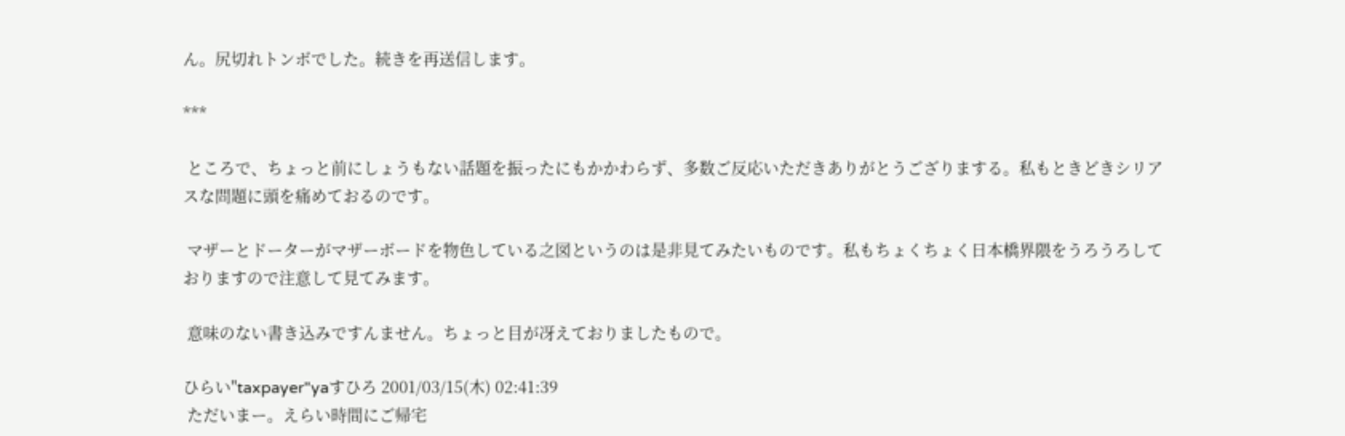ん。尻切れトンボでした。続きを再送信します。

***

 ところで、ちょっと前にしょうもない話題を振ったにもかかわらず、多数ご反応いただきありがとうござりまする。私もときどきシリアスな問題に頭を痛めておるのです。

 マザーとドーターがマザーボードを物色している之図というのは是非見てみたいものです。私もちょくちょく日本橋界隈をうろうろしておりますので注意して見てみます。

 意味のない書き込みですんません。ちょっと目が冴えておりましたもので。

ひらい"taxpayer"yaすひろ 2001/03/15(木) 02:41:39
 ただいまー。えらい時間にご帰宅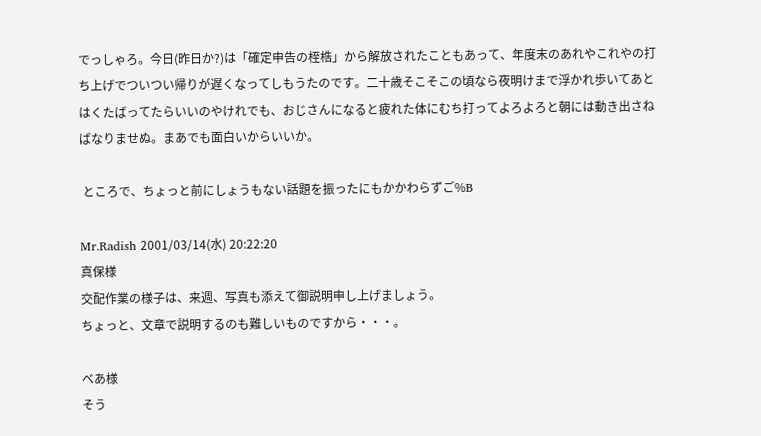でっしゃろ。今日(昨日か?)は「確定申告の桎梏」から解放されたこともあって、年度末のあれやこれやの打ち上げでついつい帰りが遅くなってしもうたのです。二十歳そこそこの頃なら夜明けまで浮かれ歩いてあとはくたばってたらいいのやけれでも、おじさんになると疲れた体にむち打ってよろよろと朝には動き出さねばなりませぬ。まあでも面白いからいいか。

 ところで、ちょっと前にしょうもない話題を振ったにもかかわらずご%B

Mr.Radish 2001/03/14(水) 20:22:20
真保様
交配作業の様子は、来週、写真も添えて御説明申し上げましょう。
ちょっと、文章で説明するのも難しいものですから・・・。

べあ様
そう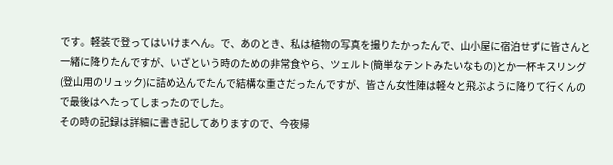です。軽装で登ってはいけまへん。で、あのとき、私は植物の写真を撮りたかったんで、山小屋に宿泊せずに皆さんと一緒に降りたんですが、いざという時のための非常食やら、ツェルト(簡単なテントみたいなもの)とか一杯キスリング(登山用のリュック)に詰め込んでたんで結構な重さだったんですが、皆さん女性陣は軽々と飛ぶように降りて行くんので最後はへたってしまったのでした。
その時の記録は詳細に書き記してありますので、今夜帰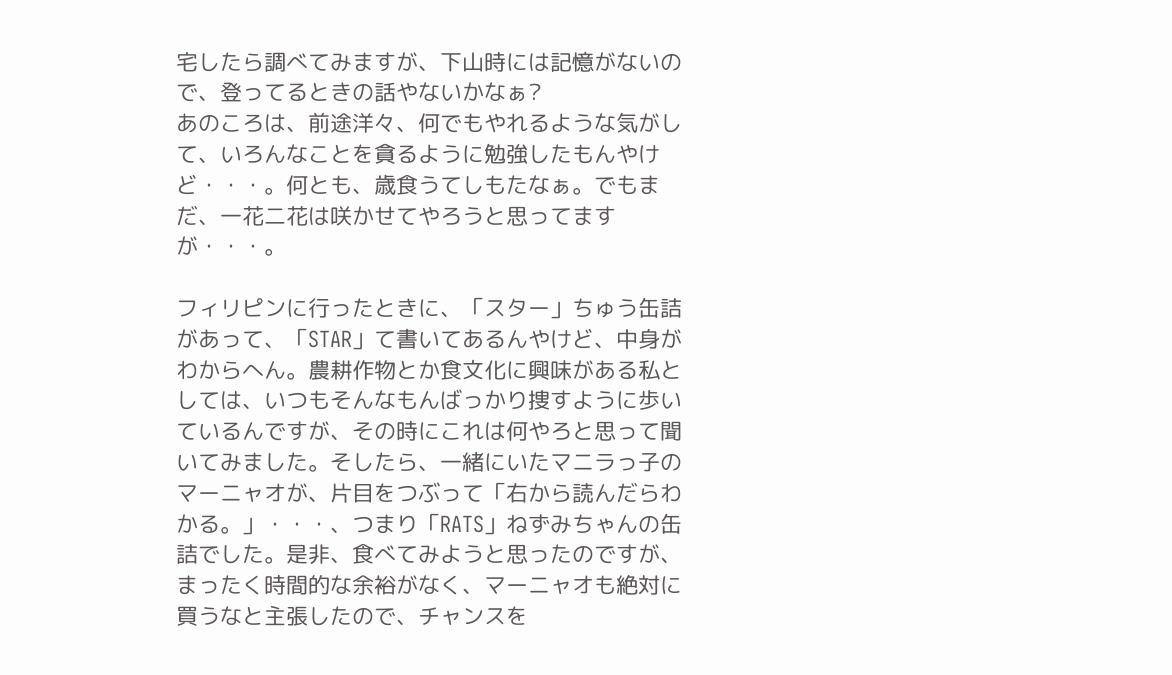宅したら調べてみますが、下山時には記憶がないので、登ってるときの話やないかなぁ?
あのころは、前途洋々、何でもやれるような気がして、いろんなことを貪るように勉強したもんやけど・・・。何とも、歳食うてしもたなぁ。でもまだ、一花二花は咲かせてやろうと思ってますが・・・。

フィリピンに行ったときに、「スター」ちゅう缶詰があって、「STAR」て書いてあるんやけど、中身がわからへん。農耕作物とか食文化に興味がある私としては、いつもそんなもんばっかり捜すように歩いているんですが、その時にこれは何やろと思って聞いてみました。そしたら、一緒にいたマニラっ子のマーニャオが、片目をつぶって「右から読んだらわかる。」・・・、つまり「RATS」ねずみちゃんの缶詰でした。是非、食べてみようと思ったのですが、まったく時間的な余裕がなく、マーニャオも絶対に買うなと主張したので、チャンスを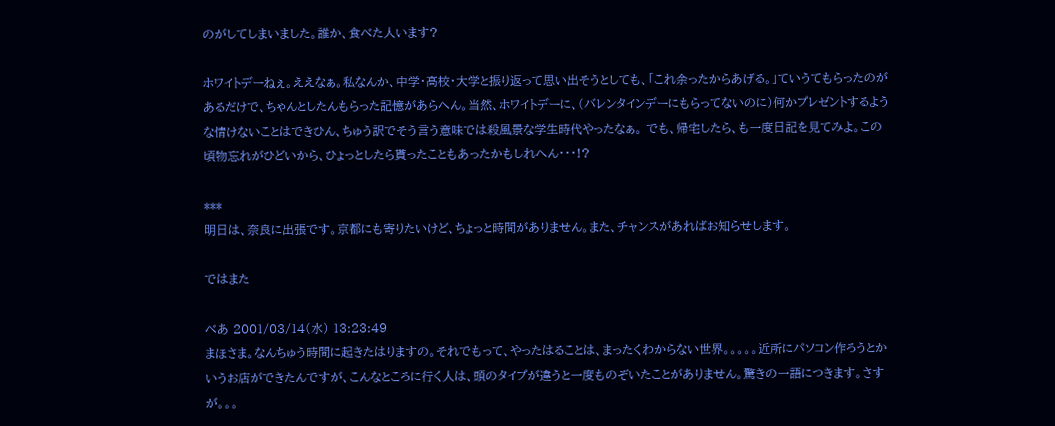のがしてしまいました。誰か、食べた人います?

ホワイトデーねぇ。ええなぁ。私なんか、中学・高校・大学と振り返って思い出そうとしても、「これ余ったからあげる。」ていうてもらったのがあるだけで、ちゃんとしたんもらった記憶があらへん。当然、ホワイトデーに、(バレンタインデーにもらってないのに)何かプレゼントするような情けないことはできひん、ちゅう訳でそう言う意味では殺風景な学生時代やったなぁ。 でも、帰宅したら、も一度日記を見てみよ。この頃物忘れがひどいから、ひょっとしたら貰ったこともあったかもしれへん・・・!?

***
明日は、奈良に出張です。京都にも寄りたいけど、ちょっと時間がありません。また、チャンスがあればお知らせします。

ではまた

べあ 2001/03/14(水) 13:23:49
まほさま。なんちゅう時間に起きたはりますの。それでもって、やったはることは、まったくわからない世界。。。。。近所にパソコン作ろうとかいうお店ができたんですが、こんなところに行く人は、頭のタイプが違うと一度ものぞいたことがありません。驚きの一語につきます。さすが。。。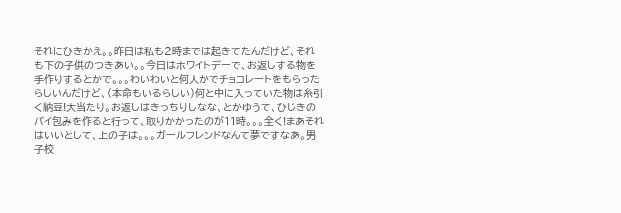それにひきかえ。。昨日は私も2時までは起きてたんだけど、それも下の子供のつきあい。。今日はホワイトデーで、お返しする物を手作りするとかで。。。わいわいと何人かでチョコレートをもらったらしいんだけど、(本命もいるらしい)何と中に入っていた物は糸引く納豆!大当たり。お返しはきっちりしなな、とかゆうて、ひじきのパイ包みを作ると行って、取りかかったのが11時。。。全く!まあそれはいいとして、上の子は。。。ガールフレンドなんて夢ですなあ。男子校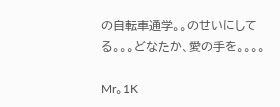の自転車通学。。のせいにしてる。。。どなたか、愛の手を。。。。

Mr。1K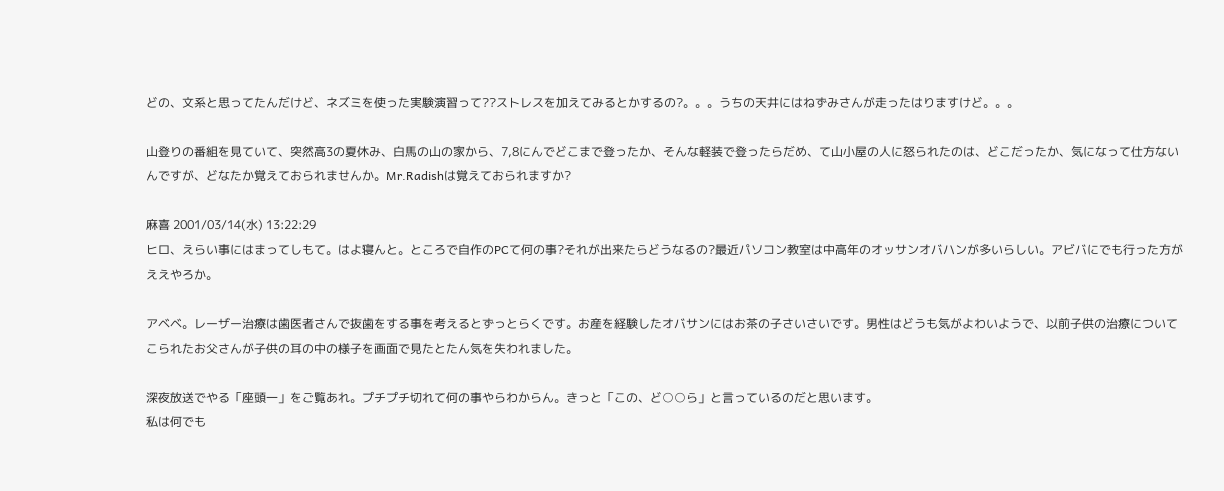どの、文系と思ってたんだけど、ネズミを使った実験演習って??ストレスを加えてみるとかするの?。。。うちの天井にはねずみさんが走ったはりますけど。。。

山登りの番組を見ていて、突然高3の夏休み、白馬の山の家から、7,8にんでどこまで登ったか、そんな軽装で登ったらだめ、て山小屋の人に怒られたのは、どこだったか、気になって仕方ないんですが、どなたか覚えておられませんか。Mr.Radishは覚えておられますか?

麻喜 2001/03/14(水) 13:22:29
ヒロ、えらい事にはまってしもて。はよ寝んと。ところで自作のPCて何の事?それが出来たらどうなるの?最近パソコン教室は中高年のオッサンオバハンが多いらしい。アビバにでも行った方がええやろか。

アベベ。レーザー治療は歯医者さんで抜歯をする事を考えるとずっとらくです。お産を経験したオバサンにはお茶の子さいさいです。男性はどうも気がよわいようで、以前子供の治療についてこられたお父さんが子供の耳の中の様子を画面で見たとたん気を失われました。

深夜放送でやる「座頭一」をご覧あれ。プチプチ切れて何の事やらわからん。きっと「この、ど○○ら」と言っているのだと思います。
私は何でも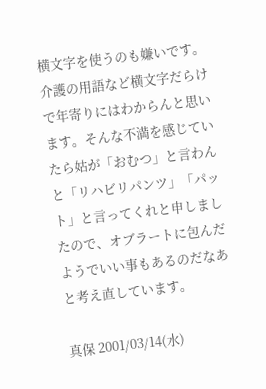横文字を使うのも嫌いです。介護の用語など横文字だらけで年寄りにはわからんと思います。そんな不満を感じていたら姑が「おむつ」と言わんと「リハビリパンツ」「パット」と言ってくれと申しましたので、オブラートに包んだようでいい事もあるのだなあと考え直しています。

真保 2001/03/14(水)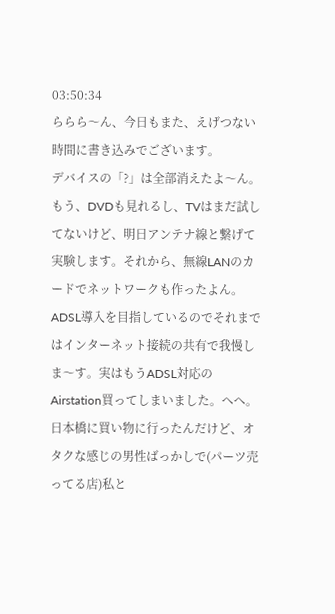03:50:34
ららら〜ん、今日もまた、えげつない時間に書き込みでございます。
デバイスの「?」は全部消えたよ〜ん。もう、DVDも見れるし、TVはまだ試してないけど、明日アンテナ線と繋げて実験します。それから、無線LANのカードでネットワークも作ったよん。ADSL導入を目指しているのでそれまではインターネット接続の共有で我慢しま〜す。実はもうADSL対応のAirstation買ってしまいました。へへ。
日本橋に買い物に行ったんだけど、オタクな感じの男性ばっかしで(パーツ売ってる店)私と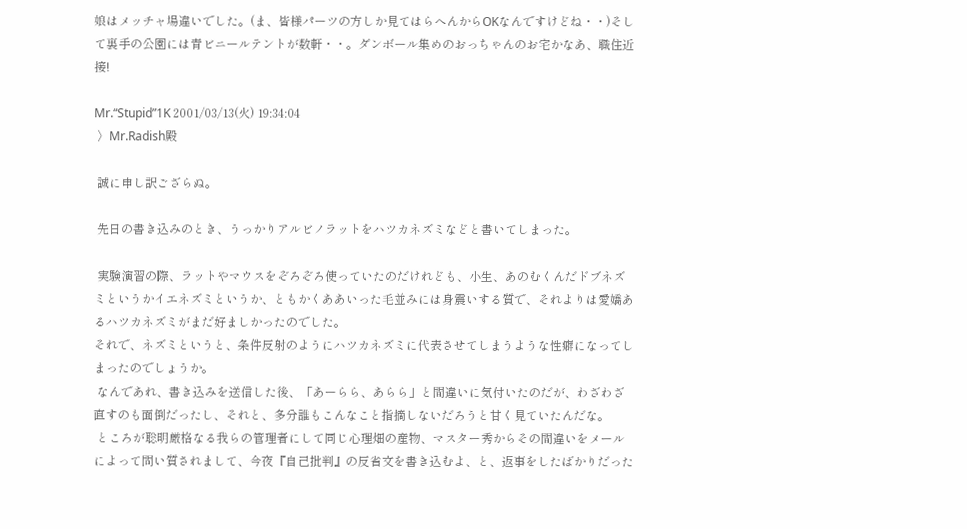娘はメッチャ場違いでした。(ま、皆様パーツの方しか見てはらへんからOKなんですけどね・・)そして裏手の公園には青ビニールテントが数軒・・。ダンボール集めのおっちゃんのお宅かなあ、職住近接!

Mr.“Stupid”1K 2001/03/13(火) 19:34:04
 〉Mr.Radish殿

 誠に申し訳ござらぬ。

 先日の書き込みのとき、うっかりアルビノラットをハツカネズミなどと書いてしまった。

 実験演習の際、ラットやマウスをぞろぞろ使っていたのだけれども、小生、あのむくんだドブネズミというかイエネズミというか、ともかくああいった毛並みには身震いする質で、それよりは愛嬌あるハツカネズミがまだ好ましかったのでした。
それで、ネズミというと、条件反射のようにハツカネズミに代表させてしまうような性癖になってしまったのでしょうか。
 なんであれ、書き込みを送信した後、「あーらら、あらら」と間違いに気付いたのだが、わざわざ直すのも面倒だったし、それと、多分誰もこんなこと指摘しないだろうと甘く見ていたんだな。
 ところが聡明厳格なる我らの管理者にして同じ心理畑の産物、マスター秀からその間違いをメールによって問い質されまして、今夜『自己批判』の反省文を書き込むよ、と、返事をしたばかりだった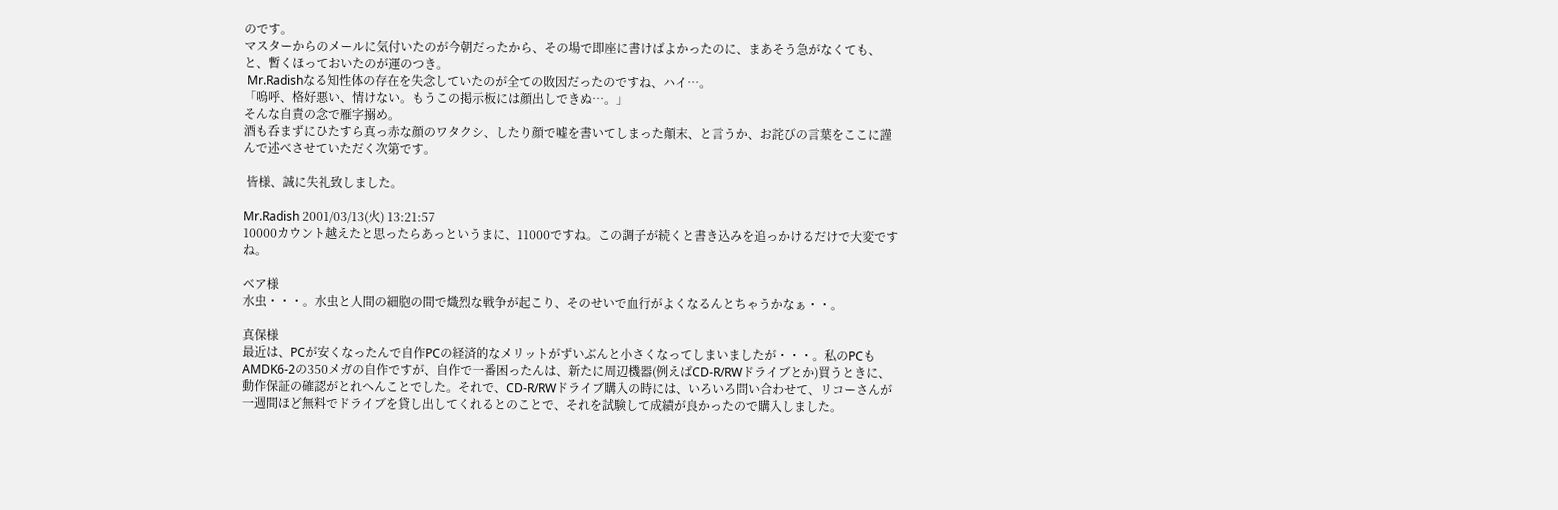のです。
マスターからのメールに気付いたのが今朝だったから、その場で即座に書けばよかったのに、まあそう急がなくても、と、暫くほっておいたのが運のつき。
 Mr.Radishなる知性体の存在を失念していたのが全ての敗因だったのですね、ハイ…。
「嗚呼、格好悪い、情けない。もうこの掲示板には顔出しできぬ…。」
そんな自責の念で雁字搦め。
酒も呑まずにひたすら真っ赤な顔のワタクシ、したり顔で嘘を書いてしまった顛末、と言うか、お詫びの言葉をここに謹んで述べさせていただく次第です。

 皆様、誠に失礼致しました。

Mr.Radish 2001/03/13(火) 13:21:57
10000カウント越えたと思ったらあっというまに、11000ですね。この調子が続くと書き込みを追っかけるだけで大変ですね。

ベア様
水虫・・・。水虫と人間の細胞の間で熾烈な戦争が起こり、そのせいで血行がよくなるんとちゃうかなぁ・・。

真保様
最近は、PCが安くなったんで自作PCの経済的なメリットがずいぶんと小さくなってしまいましたが・・・。私のPCもAMDK6-2の350メガの自作ですが、自作で一番困ったんは、新たに周辺機器(例えばCD-R/RWドライブとか)買うときに、動作保証の確認がとれへんことでした。それで、CD-R/RWドライブ購入の時には、いろいろ問い合わせて、リコーさんが一週間ほど無料でドライブを貸し出してくれるとのことで、それを試験して成績が良かったので購入しました。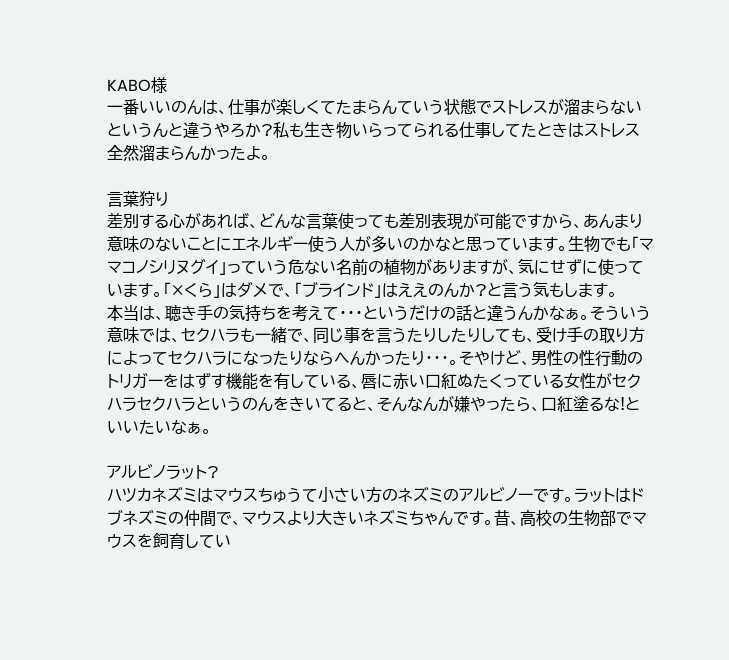KABO様
一番いいのんは、仕事が楽しくてたまらんていう状態でストレスが溜まらないというんと違うやろか?私も生き物いらってられる仕事してたときはストレス全然溜まらんかったよ。

言葉狩り
差別する心があれば、どんな言葉使っても差別表現が可能ですから、あんまり意味のないことにエネルギー使う人が多いのかなと思っています。生物でも「ママコノシリヌグイ」っていう危ない名前の植物がありますが、気にせずに使っています。「×くら」はダメで、「ブラインド」はええのんか?と言う気もします。
本当は、聴き手の気持ちを考えて・・・というだけの話と違うんかなぁ。そういう意味では、セクハラも一緒で、同じ事を言うたりしたりしても、受け手の取り方によってセクハラになったりならへんかったり・・・。そやけど、男性の性行動のトリガーをはずす機能を有している、唇に赤い口紅ぬたくっている女性がセクハラセクハラというのんをきいてると、そんなんが嫌やったら、口紅塗るな!といいたいなぁ。

アルビノラット?
ハツカネズミはマウスちゅうて小さい方のネズミのアルビノーです。ラットはドブネズミの仲間で、マウスより大きいネズミちゃんです。昔、高校の生物部でマウスを飼育してい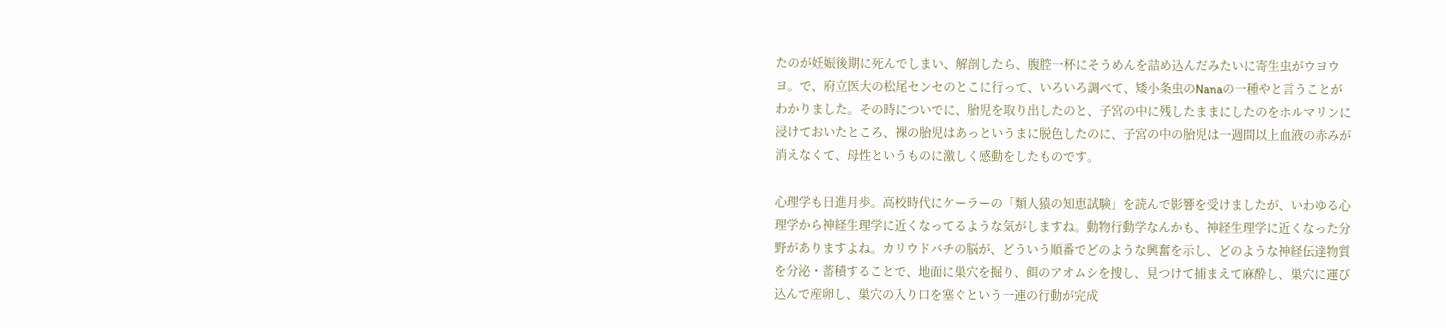たのが妊娠後期に死んでしまい、解剖したら、腹腔一杯にそうめんを詰め込んだみたいに寄生虫がウヨウヨ。で、府立医大の松尾センセのとこに行って、いろいろ調べて、矮小条虫のNanaの一種やと言うことがわかりました。その時についでに、胎児を取り出したのと、子宮の中に残したままにしたのをホルマリンに浸けておいたところ、裸の胎児はあっというまに脱色したのに、子宮の中の胎児は一週間以上血液の赤みが消えなくて、母性というものに激しく感動をしたものです。

心理学も日進月歩。高校時代にケーラーの「類人猿の知恵試験」を読んで影響を受けましたが、いわゆる心理学から神経生理学に近くなってるような気がしますね。動物行動学なんかも、神経生理学に近くなった分野がありますよね。カリウドバチの脳が、どういう順番でどのような興奮を示し、どのような神経伝達物質を分泌・蓄積することで、地面に巣穴を掘り、餌のアオムシを捜し、見つけて捕まえて麻酔し、巣穴に運び込んで産卵し、巣穴の入り口を塞ぐという一連の行動が完成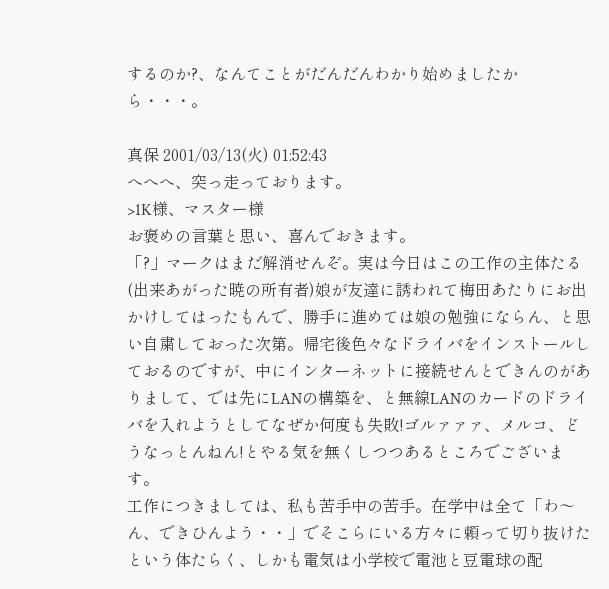するのか?、なんてことがだんだんわかり始めましたから・・・。

真保 2001/03/13(火) 01:52:43
へへへ、突っ走っております。
>1K様、マスター様
お褒めの言葉と思い、喜んでおきます。
「?」マークはまだ解消せんぞ。実は今日はこの工作の主体たる(出来あがった暁の所有者)娘が友達に誘われて梅田あたりにお出かけしてはったもんで、勝手に進めては娘の勉強にならん、と思い自粛しておった次第。帰宅後色々なドライバをインストールしておるのですが、中にインターネットに接続せんとできんのがありまして、では先にLANの構築を、と無線LANのカードのドライバを入れようとしてなぜか何度も失敗!ゴルァァァ、メルコ、どうなっとんねん!とやる気を無くしつつあるところでございます。
工作につきましては、私も苦手中の苦手。在学中は全て「わ〜ん、できひんよう・・」でそこらにいる方々に頼って切り抜けたという体たらく、しかも電気は小学校で電池と豆電球の配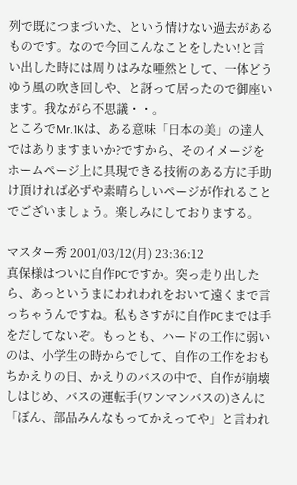列で既につまづいた、という情けない過去があるものです。なので今回こんなことをしたい!と言い出した時には周りはみな唖然として、一体どうゆう風の吹き回しや、と訝って居ったので御座います。我ながら不思議・・。
ところでMr.1Kは、ある意味「日本の美」の達人ではありますまいか?ですから、そのイメージをホームページ上に具現できる技術のある方に手助け頂ければ必ずや素晴らしいページが作れることでございましょう。楽しみにしておりまする。

マスター秀 2001/03/12(月) 23:36:12
真保様はついに自作PCですか。突っ走り出したら、あっというまにわれわれをおいて遠くまで言っちゃうんですね。私もさすがに自作PCまでは手をだしてないぞ。もっとも、ハードの工作に弱いのは、小学生の時からでして、自作の工作をおもちかえりの日、かえりのバスの中で、自作が崩壊しはじめ、バスの運転手(ワンマンバスの)さんに「ぼん、部品みんなもってかえってや」と言われ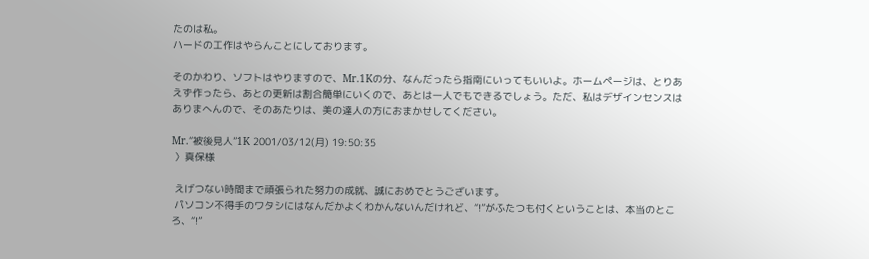たのは私。
ハードの工作はやらんことにしております。

そのかわり、ソフトはやりますので、Mr.1Kの分、なんだったら指南にいってもいいよ。ホームページは、とりあえず作ったら、あとの更新は割合簡単にいくので、あとは一人でもできるでしょう。ただ、私はデザインセンスはありまへんので、そのあたりは、美の達人の方におまかせしてください。

Mr.“被後見人”1K 2001/03/12(月) 19:50:35
 〉真保様

 えげつない時間まで頑張られた努力の成就、誠におめでとうございます。
 パソコン不得手のワタシにはなんだかよくわかんないんだけれど、“!”がふたつも付くということは、本当のところ、“!”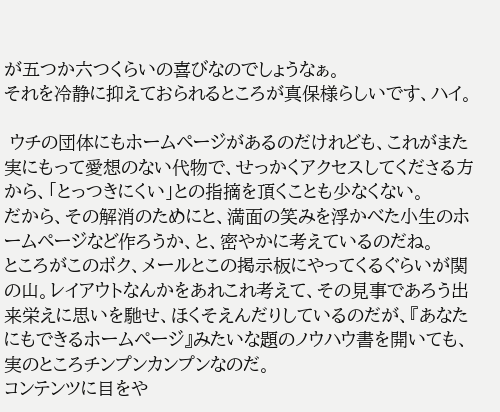が五つか六つくらいの喜びなのでしょうなぁ。
それを冷静に抑えておられるところが真保様らしいです、ハイ。

 ウチの団体にもホームページがあるのだけれども、これがまた実にもって愛想のない代物で、せっかくアクセスしてくださる方から、「とっつきにくい」との指摘を頂くことも少なくない。
だから、その解消のためにと、満面の笑みを浮かべた小生のホームページなど作ろうか、と、密やかに考えているのだね。
ところがこのボク、メールとこの掲示板にやってくるぐらいが関の山。レイアウトなんかをあれこれ考えて、その見事であろう出来栄えに思いを馳せ、ほくそえんだりしているのだが、『あなたにもできるホームページ』みたいな題のノウハウ書を開いても、実のところチンプンカンプンなのだ。
コンテンツに目をや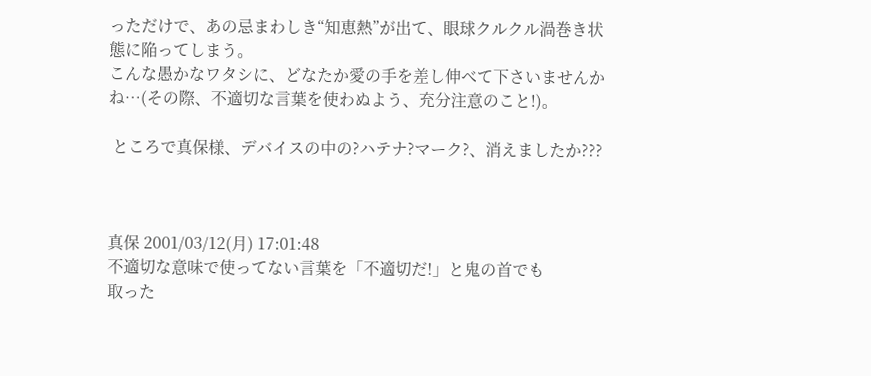っただけで、あの忌まわしき“知恵熱”が出て、眼球クルクル渦巻き状態に陥ってしまう。
こんな愚かなワタシに、どなたか愛の手を差し伸べて下さいませんかね…(その際、不適切な言葉を使わぬよう、充分注意のこと!)。

 ところで真保様、デバイスの中の?ハテナ?マーク?、消えましたか???



真保 2001/03/12(月) 17:01:48
不適切な意味で使ってない言葉を「不適切だ!」と鬼の首でも
取った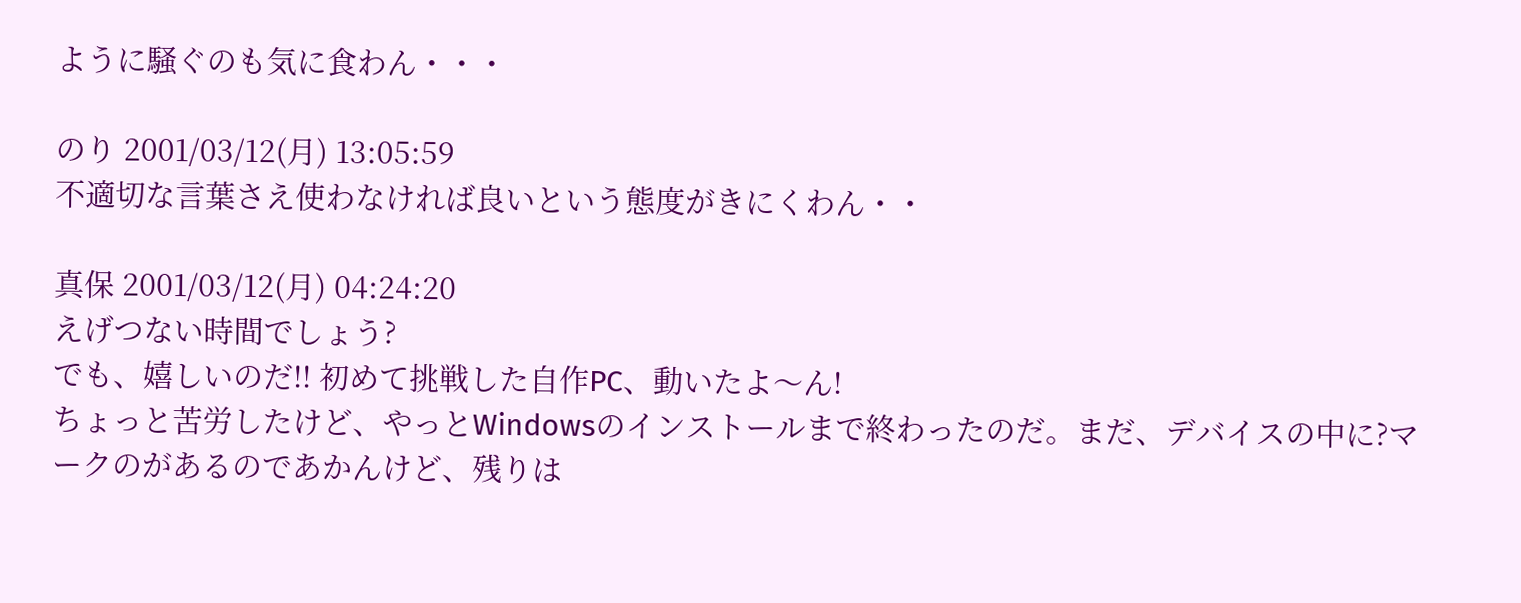ように騒ぐのも気に食わん・・・

のり 2001/03/12(月) 13:05:59
不適切な言葉さえ使わなければ良いという態度がきにくわん・・

真保 2001/03/12(月) 04:24:20
えげつない時間でしょう?
でも、嬉しいのだ!! 初めて挑戦した自作PC、動いたよ〜ん!
ちょっと苦労したけど、やっとWindowsのインストールまで終わったのだ。まだ、デバイスの中に?マークのがあるのであかんけど、残りは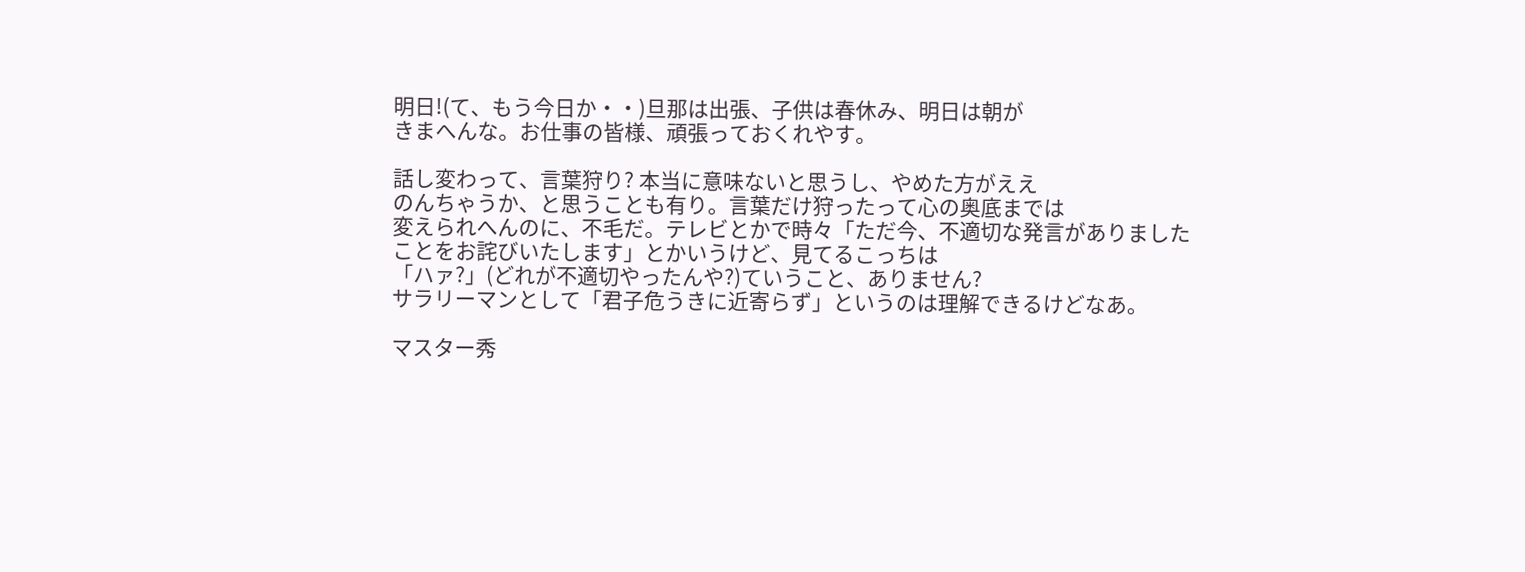明日!(て、もう今日か・・)旦那は出張、子供は春休み、明日は朝が
きまへんな。お仕事の皆様、頑張っておくれやす。

話し変わって、言葉狩り? 本当に意味ないと思うし、やめた方がええ
のんちゃうか、と思うことも有り。言葉だけ狩ったって心の奥底までは
変えられへんのに、不毛だ。テレビとかで時々「ただ今、不適切な発言がありましたことをお詫びいたします」とかいうけど、見てるこっちは
「ハァ?」(どれが不適切やったんや?)ていうこと、ありません?
サラリーマンとして「君子危うきに近寄らず」というのは理解できるけどなあ。

マスター秀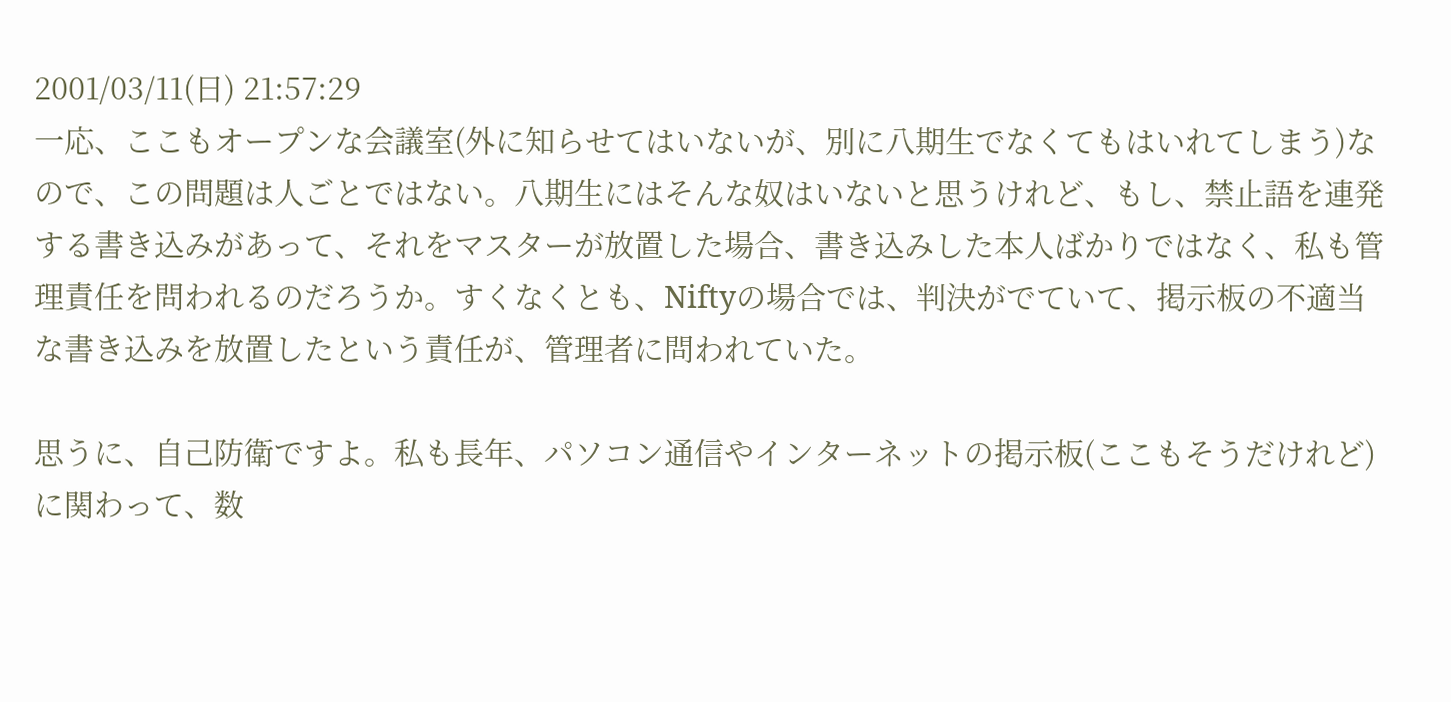2001/03/11(日) 21:57:29
一応、ここもオープンな会議室(外に知らせてはいないが、別に八期生でなくてもはいれてしまう)なので、この問題は人ごとではない。八期生にはそんな奴はいないと思うけれど、もし、禁止語を連発する書き込みがあって、それをマスターが放置した場合、書き込みした本人ばかりではなく、私も管理責任を問われるのだろうか。すくなくとも、Niftyの場合では、判決がでていて、掲示板の不適当な書き込みを放置したという責任が、管理者に問われていた。

思うに、自己防衛ですよ。私も長年、パソコン通信やインターネットの掲示板(ここもそうだけれど)に関わって、数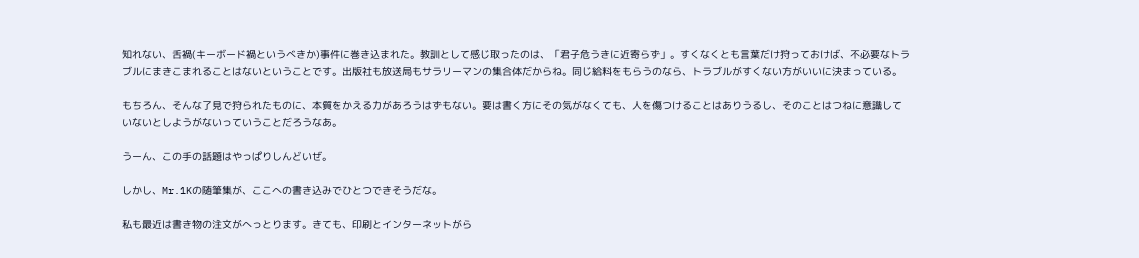知れない、舌禍(キーボード禍というべきか)事件に巻き込まれた。教訓として感じ取ったのは、「君子危うきに近寄らず」。すくなくとも言葉だけ狩っておけば、不必要なトラブルにまきこまれることはないということです。出版社も放送局もサラリーマンの集合体だからね。同じ給料をもらうのなら、トラブルがすくない方がいいに決まっている。

もちろん、そんな了見で狩られたものに、本質をかえる力があろうはずもない。要は書く方にその気がなくても、人を傷つけることはありうるし、そのことはつねに意識していないとしようがないっていうことだろうなあ。

うーん、この手の話題はやっぱりしんどいぜ。

しかし、Mr.1Kの随筆集が、ここへの書き込みでひとつできそうだな。

私も最近は書き物の注文がへっとります。きても、印刷とインターネットがら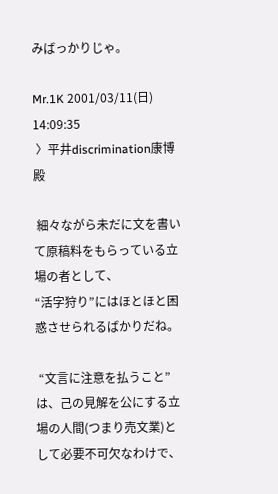みばっかりじゃ。

Mr.1K 2001/03/11(日) 14:09:35
 〉平井discrimination康博殿

 細々ながら未だに文を書いて原稿料をもらっている立場の者として、
“活字狩り”にはほとほと困惑させられるばかりだね。

 “文言に注意を払うこと”は、己の見解を公にする立場の人間(つまり売文業)として必要不可欠なわけで、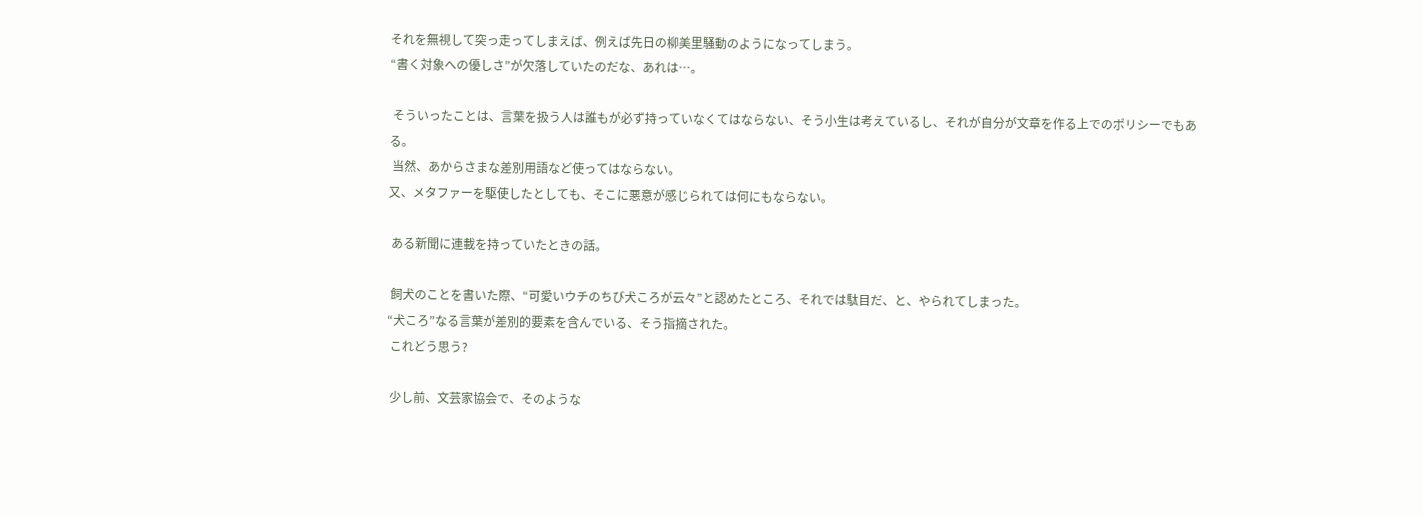それを無視して突っ走ってしまえば、例えば先日の柳美里騒動のようになってしまう。
“書く対象への優しさ”が欠落していたのだな、あれは…。

 そういったことは、言葉を扱う人は誰もが必ず持っていなくてはならない、そう小生は考えているし、それが自分が文章を作る上でのポリシーでもある。
 当然、あからさまな差別用語など使ってはならない。
又、メタファーを駆使したとしても、そこに悪意が感じられては何にもならない。

 ある新聞に連載を持っていたときの話。

 飼犬のことを書いた際、“可愛いウチのちび犬ころが云々”と認めたところ、それでは駄目だ、と、やられてしまった。
“犬ころ”なる言葉が差別的要素を含んでいる、そう指摘された。
 これどう思う?

 少し前、文芸家協会で、そのような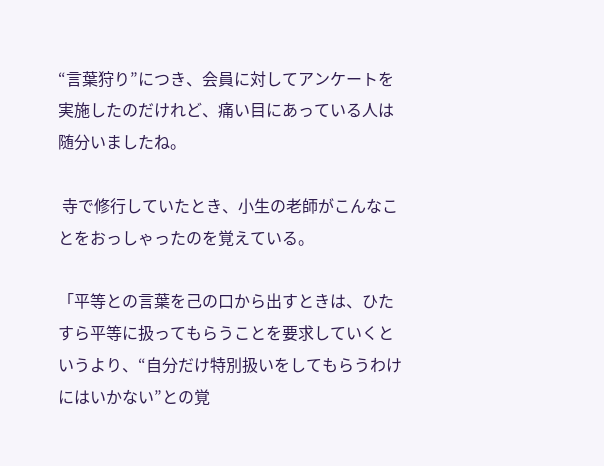“言葉狩り”につき、会員に対してアンケートを実施したのだけれど、痛い目にあっている人は随分いましたね。

 寺で修行していたとき、小生の老師がこんなことをおっしゃったのを覚えている。

「平等との言葉を己の口から出すときは、ひたすら平等に扱ってもらうことを要求していくというより、“自分だけ特別扱いをしてもらうわけにはいかない”との覚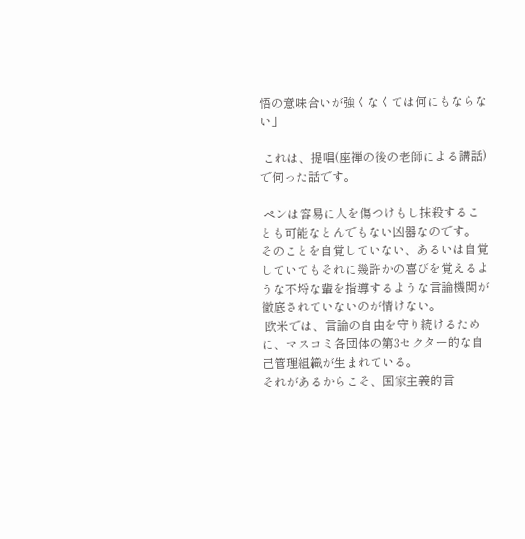悟の意味合いが強くなくては何にもならない」

 これは、提唱(座禅の後の老師による講話)で伺った話です。

 ペンは容易に人を傷つけもし抹殺することも可能なとんでもない凶器なのです。
そのことを自覚していない、あるいは自覚していてもそれに幾許かの喜びを覚えるような不埒な輩を指導するような言論機関が徹底されていないのが情けない。
 欧米では、言論の自由を守り続けるために、マスコミ各団体の第3セクター的な自己管理組織が生まれている。
それがあるからこそ、国家主義的言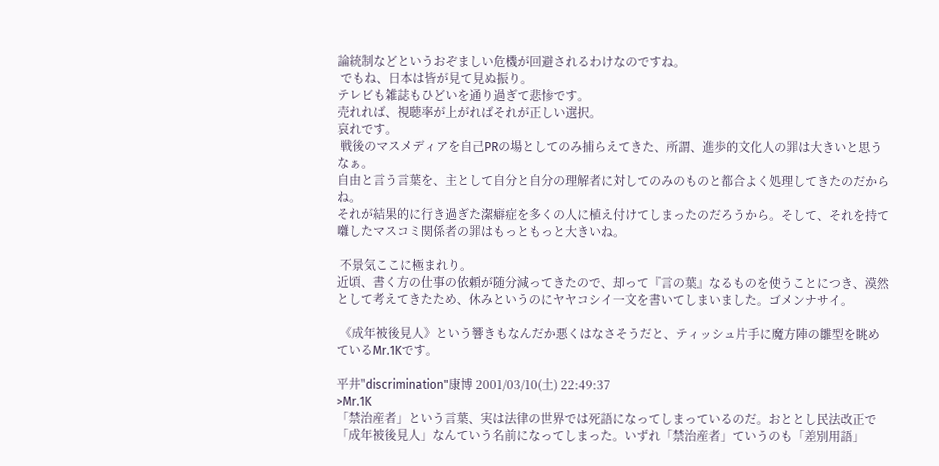論統制などというおぞましい危機が回避されるわけなのですね。
 でもね、日本は皆が見て見ぬ振り。
テレビも雑誌もひどいを通り過ぎて悲惨です。
売れれば、視聴率が上がればそれが正しい選択。
哀れです。
 戦後のマスメディアを自己PRの場としてのみ捕らえてきた、所謂、進歩的文化人の罪は大きいと思うなぁ。
自由と言う言葉を、主として自分と自分の理解者に対してのみのものと都合よく処理してきたのだからね。
それが結果的に行き過ぎた潔癖症を多くの人に植え付けてしまったのだろうから。そして、それを持て囃したマスコミ関係者の罪はもっともっと大きいね。

 不景気ここに極まれり。
近頃、書く方の仕事の依頼が随分減ってきたので、却って『言の葉』なるものを使うことにつき、漠然として考えてきたため、休みというのにヤヤコシイ一文を書いてしまいました。ゴメンナサイ。

 《成年被後見人》という響きもなんだか悪くはなさそうだと、ティッシュ片手に魔方陣の雛型を眺めているMr.1Kです。

平井"discrimination"康博 2001/03/10(土) 22:49:37
>Mr.1K
「禁治産者」という言葉、実は法律の世界では死語になってしまっているのだ。おととし民法改正で「成年被後見人」なんていう名前になってしまった。いずれ「禁治産者」ていうのも「差別用語」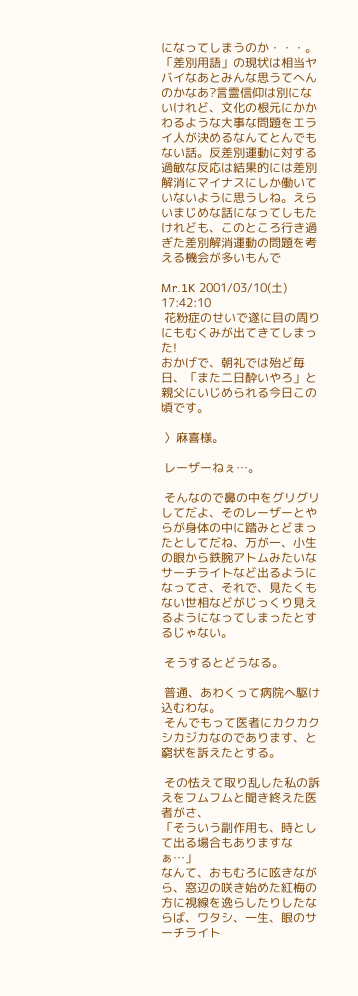になってしまうのか・・・。
「差別用語」の現状は相当ヤバイなあとみんな思うてへんのかなあ?言霊信仰は別にないけれど、文化の根元にかかわるような大事な問題をエライ人が決めるなんてとんでもない話。反差別運動に対する過敏な反応は結果的には差別解消にマイナスにしか働いていないように思うしね。えらいまじめな話になってしもたけれども、このところ行き過ぎた差別解消運動の問題を考える機会が多いもんで

Mr.1K 2001/03/10(土) 17:42:10
 花粉症のせいで遂に目の周りにもむくみが出てきてしまった!
おかげで、朝礼では殆ど毎日、「また二日酔いやろ」と親父にいじめられる今日この頃です。

 〉麻喜様。

 レーザーねぇ…。

 そんなので鼻の中をグリグリしてだよ、そのレーザーとやらが身体の中に踏みとどまったとしてだね、万が一、小生の眼から鉄腕アトムみたいなサーチライトなど出るようになってさ、それで、見たくもない世相などがじっくり見えるようになってしまったとするじゃない。

 そうするとどうなる。

 普通、あわくって病院へ駆け込むわな。
 そんでもって医者にカクカクシカジカなのであります、と窮状を訴えたとする。

 その怯えて取り乱した私の訴えをフムフムと聞き終えた医者がさ、
「そういう副作用も、時として出る場合もありますなぁ…」
なんて、おもむろに呟きながら、窓辺の咲き始めた紅梅の方に視線を逸らしたりしたならば、ワタシ、一生、眼のサーチライト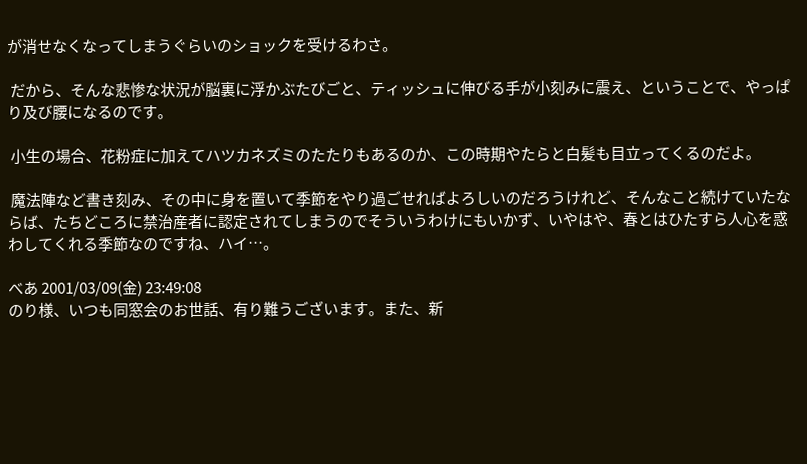が消せなくなってしまうぐらいのショックを受けるわさ。

 だから、そんな悲惨な状況が脳裏に浮かぶたびごと、ティッシュに伸びる手が小刻みに震え、ということで、やっぱり及び腰になるのです。

 小生の場合、花粉症に加えてハツカネズミのたたりもあるのか、この時期やたらと白髪も目立ってくるのだよ。

 魔法陣など書き刻み、その中に身を置いて季節をやり過ごせればよろしいのだろうけれど、そんなこと続けていたならば、たちどころに禁治産者に認定されてしまうのでそういうわけにもいかず、いやはや、春とはひたすら人心を惑わしてくれる季節なのですね、ハイ…。

べあ 2001/03/09(金) 23:49:08
のり様、いつも同窓会のお世話、有り難うございます。また、新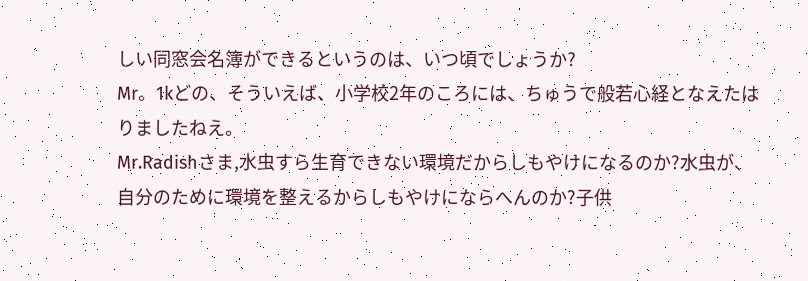しい同窓会名簿ができるというのは、いつ頃でしょうか?
Mr。1kどの、そういえば、小学校2年のころには、ちゅうで般若心経となえたはりましたねえ。
Mr.Radishさま,水虫すら生育できない環境だからしもやけになるのか?水虫が、自分のために環境を整えるからしもやけにならへんのか?子供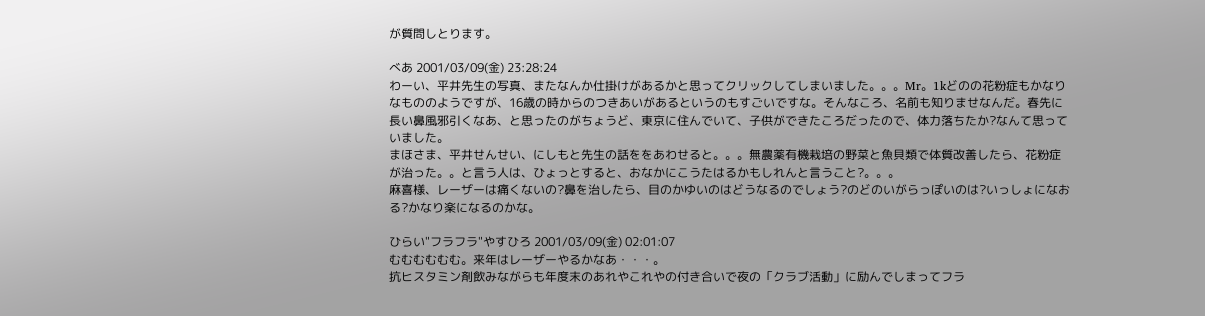が質問しとります。

べあ 2001/03/09(金) 23:28:24
わーい、平井先生の写真、またなんか仕掛けがあるかと思ってクリックしてしまいました。。。Mr。1kどのの花粉症もかなりなもののようですが、16歳の時からのつきあいがあるというのもすごいですな。そんなころ、名前も知りませなんだ。春先に長い鼻風邪引くなあ、と思ったのがちょうど、東京に住んでいて、子供ができたころだったので、体力落ちたか?なんて思っていました。
まほさま、平井せんせい、にしもと先生の話ををあわせると。。。無農薬有機栽培の野菜と魚貝類で体質改善したら、花粉症が治った。。と言う人は、ひょっとすると、おなかにこうたはるかもしれんと言うこと?。。。
麻喜様、レーザーは痛くないの?鼻を治したら、目のかゆいのはどうなるのでしょう?のどのいがらっぽいのは?いっしょになおる?かなり楽になるのかな。

ひらい"フラフラ"やすひろ 2001/03/09(金) 02:01:07
むむむむむむ。来年はレーザーやるかなあ・・・。
抗ヒスタミン剤飲みながらも年度末のあれやこれやの付き合いで夜の「クラブ活動」に励んでしまってフラ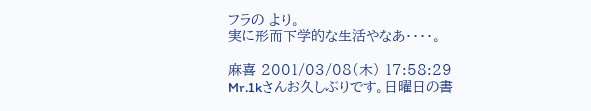フラの より。
実に形而下学的な生活やなあ・・・・。

麻喜 2001/03/08(木) 17:58:29
Mr.1kさんお久しぶりです。日曜日の書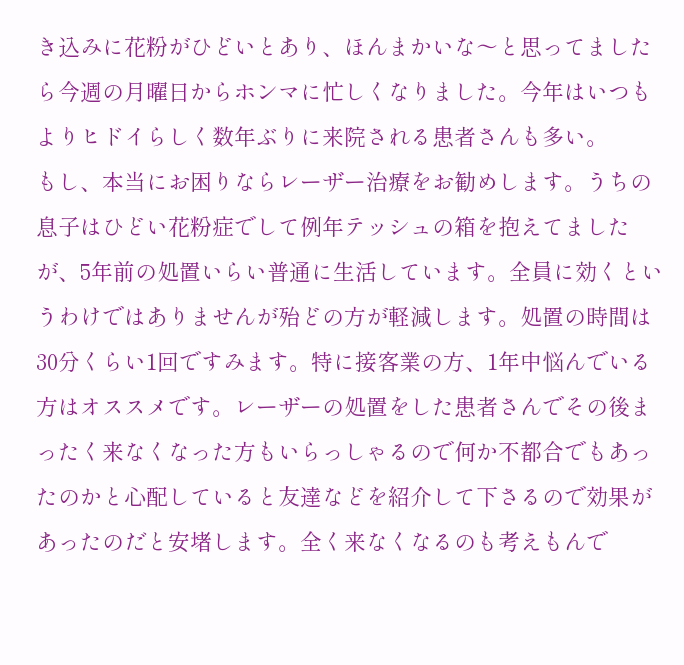き込みに花粉がひどいとあり、ほんまかいな〜と思ってましたら今週の月曜日からホンマに忙しくなりました。今年はいつもよりヒドイらしく数年ぶりに来院される患者さんも多い。
もし、本当にお困りならレーザー治療をお勧めします。うちの息子はひどい花粉症でして例年テッシュの箱を抱えてましたが、5年前の処置いらい普通に生活しています。全員に効くというわけではありませんが殆どの方が軽減します。処置の時間は30分くらい1回ですみます。特に接客業の方、1年中悩んでいる方はオススメです。レーザーの処置をした患者さんでその後まったく来なくなった方もいらっしゃるので何か不都合でもあったのかと心配していると友達などを紹介して下さるので効果があったのだと安堵します。全く来なくなるのも考えもんで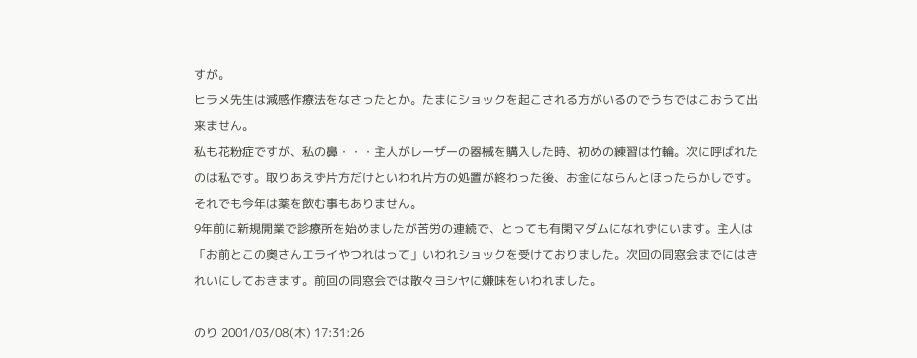すが。
ヒラメ先生は減感作療法をなさったとか。たまにショックを起こされる方がいるのでうちではこおうて出来ません。
私も花粉症ですが、私の鼻・・・主人がレーザーの器械を購入した時、初めの練習は竹輪。次に呼ばれたのは私です。取りあえず片方だけといわれ片方の処置が終わった後、お金にならんとほったらかしです。それでも今年は薬を飲む事もありません。
9年前に新規開業で診療所を始めましたが苦労の連続で、とっても有閑マダムになれずにいます。主人は「お前とこの奥さんエライやつれはって」いわれショックを受けておりました。次回の同窓会までにはきれいにしておきます。前回の同窓会では散々ヨシヤに嫌味をいわれました。

のり 2001/03/08(木) 17:31:26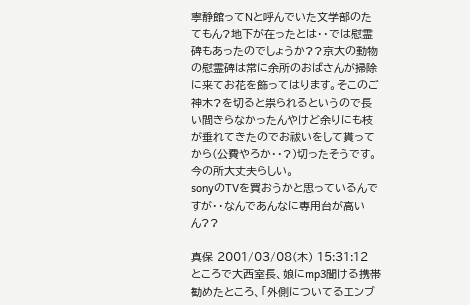寧静館ってNと呼んでいた文学部のたてもん?地下が在ったとは・・では慰霊碑もあったのでしょうか??京大の動物の慰霊碑は常に余所のおばさんが掃除に来てお花を飾ってはります。そこのご神木?を切ると祟られるというので長い間きらなかったんやけど余りにも枝が垂れてきたのでお祓いをして貰ってから(公費やろか・・?)切ったそうです。今の所大丈夫らしい。
sonyのTVを買おうかと思っているんですが・・なんであんなに専用台が高いん??

真保 2001/03/08(木) 15:31:12
ところで大西室長、娘にmp3聞ける携帯勧めたところ、「外側についてるエンブ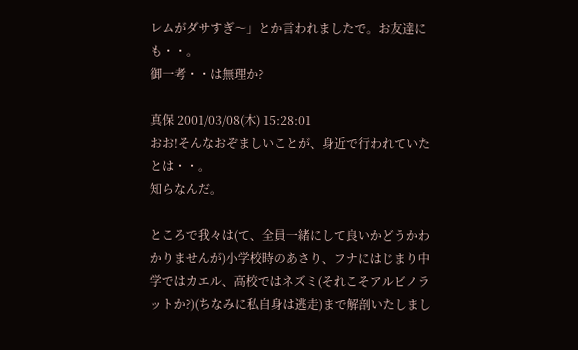レムがダサすぎ〜」とか言われましたで。お友達にも・・。
御一考・・は無理か?

真保 2001/03/08(木) 15:28:01
おお!そんなおぞましいことが、身近で行われていたとは・・。
知らなんだ。

ところで我々は(て、全員一緒にして良いかどうかわかりませんが)小学校時のあさり、フナにはじまり中学ではカエル、高校ではネズミ(それこそアルビノラットか?)(ちなみに私自身は逃走)まで解剖いたしまし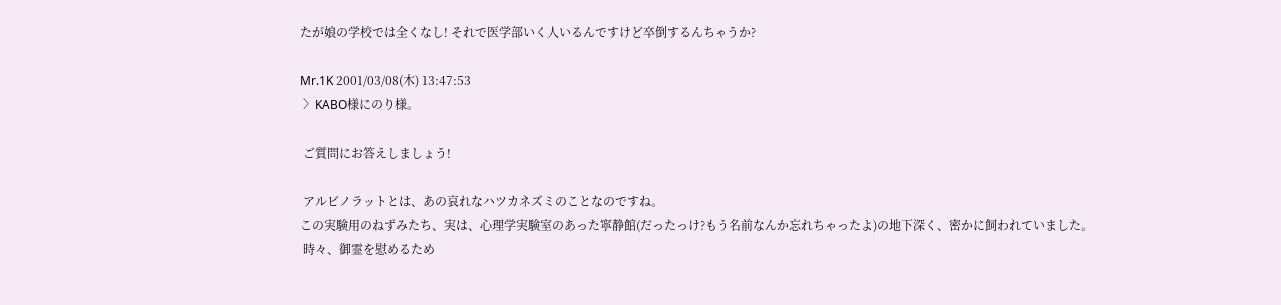たが娘の学校では全くなし! それで医学部いく人いるんですけど卒倒するんちゃうか?

Mr.1K 2001/03/08(木) 13:47:53
 〉KABO様にのり様。

 ご質問にお答えしましょう!

 アルビノラットとは、あの哀れなハツカネズミのことなのですね。
この実験用のねずみたち、実は、心理学実験室のあった寧静館(だったっけ?もう名前なんか忘れちゃったよ)の地下深く、密かに飼われていました。
 時々、御霊を慰めるため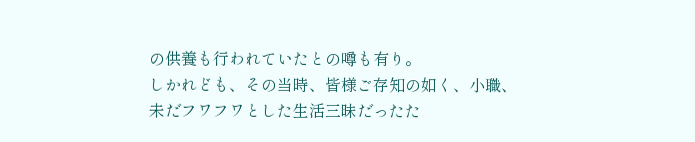の供養も行われていたとの噂も有り。
しかれども、その当時、皆様ご存知の如く、小職、未だフワフワとした生活三昧だったた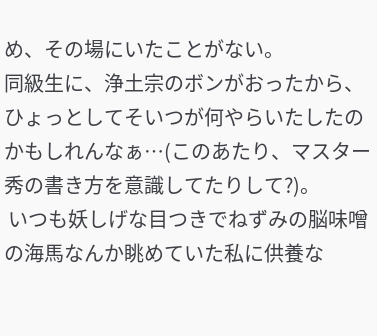め、その場にいたことがない。
同級生に、浄土宗のボンがおったから、ひょっとしてそいつが何やらいたしたのかもしれんなぁ…(このあたり、マスター秀の書き方を意識してたりして?)。
 いつも妖しげな目つきでねずみの脳味噌の海馬なんか眺めていた私に供養な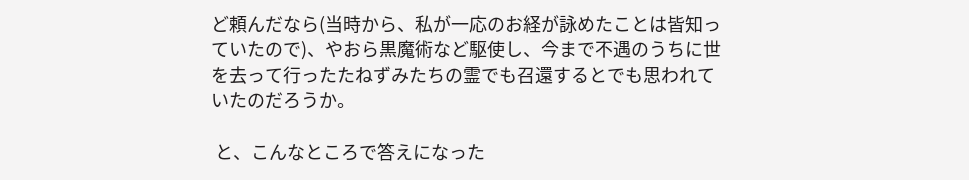ど頼んだなら(当時から、私が一応のお経が詠めたことは皆知っていたので)、やおら黒魔術など駆使し、今まで不遇のうちに世を去って行ったたねずみたちの霊でも召還するとでも思われていたのだろうか。

 と、こんなところで答えになった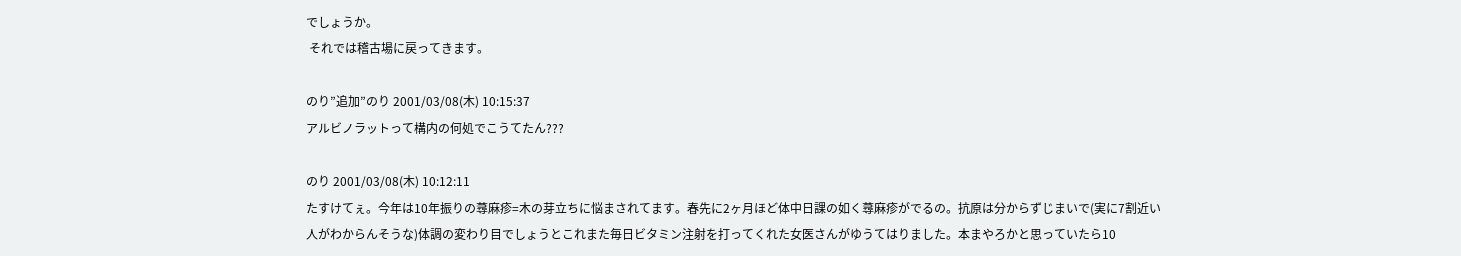でしょうか。
 それでは稽古場に戻ってきます。

のり”追加”のり 2001/03/08(木) 10:15:37
アルビノラットって構内の何処でこうてたん???

のり 2001/03/08(木) 10:12:11
たすけてぇ。今年は10年振りの蕁麻疹=木の芽立ちに悩まされてます。春先に2ヶ月ほど体中日課の如く蕁麻疹がでるの。抗原は分からずじまいで(実に7割近い人がわからんそうな)体調の変わり目でしょうとこれまた毎日ビタミン注射を打ってくれた女医さんがゆうてはりました。本まやろかと思っていたら10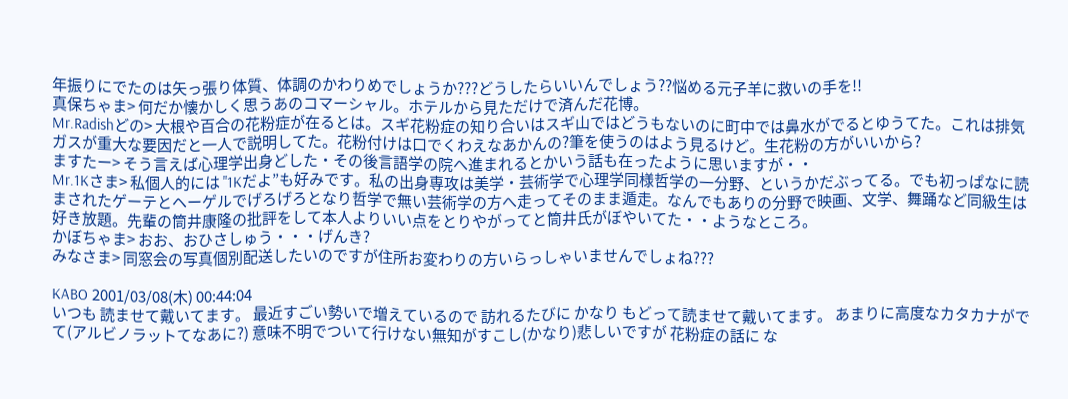年振りにでたのは矢っ張り体質、体調のかわりめでしょうか???どうしたらいいんでしょう??悩める元子羊に救いの手を!!
真保ちゃま> 何だか懐かしく思うあのコマーシャル。ホテルから見ただけで済んだ花博。
Mr.Radishどの> 大根や百合の花粉症が在るとは。スギ花粉症の知り合いはスギ山ではどうもないのに町中では鼻水がでるとゆうてた。これは排気ガスが重大な要因だと一人で説明してた。花粉付けは口でくわえなあかんの?筆を使うのはよう見るけど。生花粉の方がいいから?
ますたー> そう言えば心理学出身どした・その後言語学の院へ進まれるとかいう話も在ったように思いますが・・
Mr.1Kさま> 私個人的には "1Kだよ”も好みです。私の出身専攻は美学・芸術学で心理学同様哲学の一分野、というかだぶってる。でも初っぱなに読まされたゲーテとヘーゲルでげろげろとなり哲学で無い芸術学の方へ走ってそのまま遁走。なんでもありの分野で映画、文学、舞踊など同級生は好き放題。先輩の筒井康隆の批評をして本人よりいい点をとりやがってと筒井氏がぼやいてた・・ようなところ。
かぼちゃま> おお、おひさしゅう・・・げんき?
みなさま> 同窓会の写真個別配送したいのですが住所お変わりの方いらっしゃいませんでしょね???

KABO 2001/03/08(木) 00:44:04
いつも 読ませて戴いてます。 最近すごい勢いで増えているので 訪れるたびに かなり もどって読ませて戴いてます。 あまりに高度なカタカナがでて(アルビノラットてなあに?) 意味不明でついて行けない無知がすこし(かなり)悲しいですが 花粉症の話に な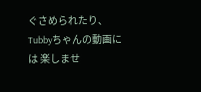ぐさめられたり、 Tubbyちゃんの動画には 楽しませ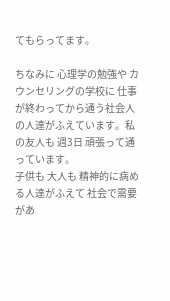てもらってます。

ちなみに 心理学の勉強や カウンセリングの学校に 仕事が終わってから通う社会人の人達がふえています。私の友人も 週3日 頑張って通っています。
子供も 大人も 精神的に病める人達がふえて 社会で需要があ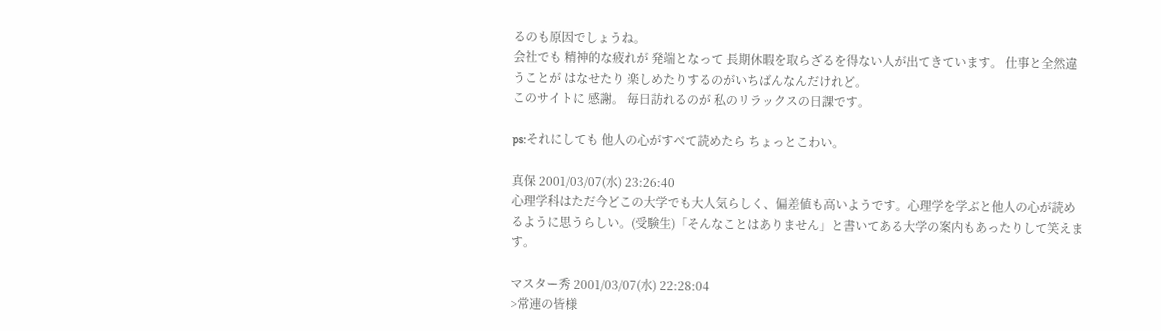るのも原因でしょうね。
会社でも 精神的な疲れが 発端となって 長期休暇を取らざるを得ない人が出てきています。 仕事と全然違うことが はなせたり 楽しめたりするのがいちばんなんだけれど。
このサイトに 感謝。 毎日訪れるのが 私のリラックスの日課です。

ps:それにしても 他人の心がすべて読めたら ちょっとこわい。

真保 2001/03/07(水) 23:26:40
心理学科はただ今どこの大学でも大人気らしく、偏差値も高いようです。心理学を学ぶと他人の心が読めるように思うらしい。(受験生)「そんなことはありません」と書いてある大学の案内もあったりして笑えます。

マスター秀 2001/03/07(水) 22:28:04
>常連の皆様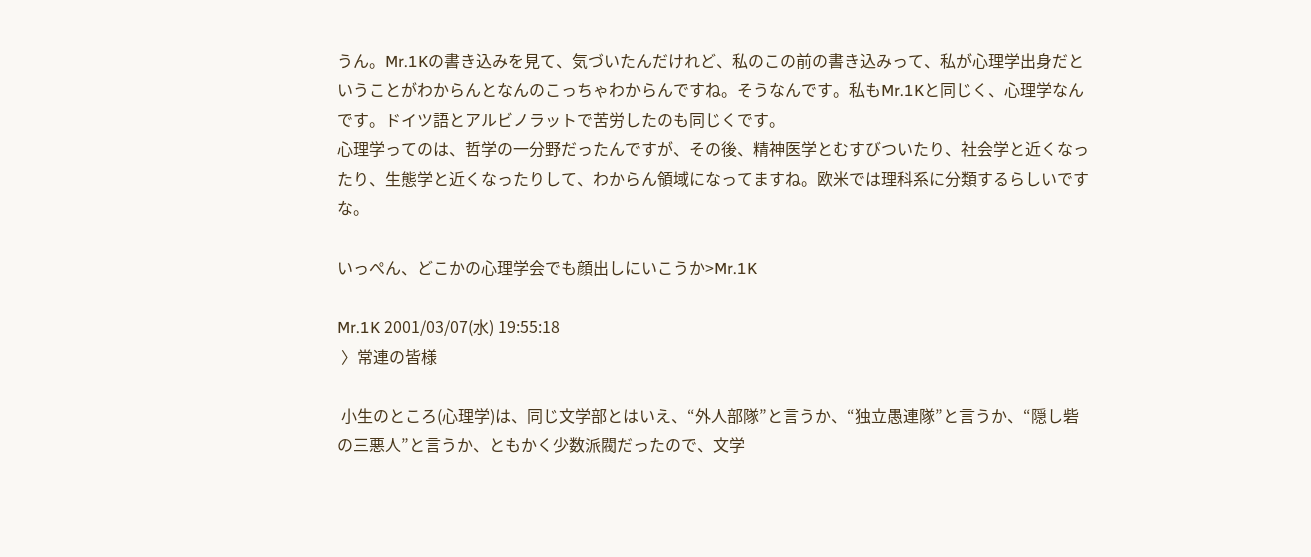うん。Mr.1Kの書き込みを見て、気づいたんだけれど、私のこの前の書き込みって、私が心理学出身だということがわからんとなんのこっちゃわからんですね。そうなんです。私もMr.1Kと同じく、心理学なんです。ドイツ語とアルビノラットで苦労したのも同じくです。
心理学ってのは、哲学の一分野だったんですが、その後、精神医学とむすびついたり、社会学と近くなったり、生態学と近くなったりして、わからん領域になってますね。欧米では理科系に分類するらしいですな。

いっぺん、どこかの心理学会でも顔出しにいこうか>Mr.1K

Mr.1K 2001/03/07(水) 19:55:18
 〉常連の皆様

 小生のところ(心理学)は、同じ文学部とはいえ、“外人部隊”と言うか、“独立愚連隊”と言うか、“隠し砦の三悪人”と言うか、ともかく少数派閥だったので、文学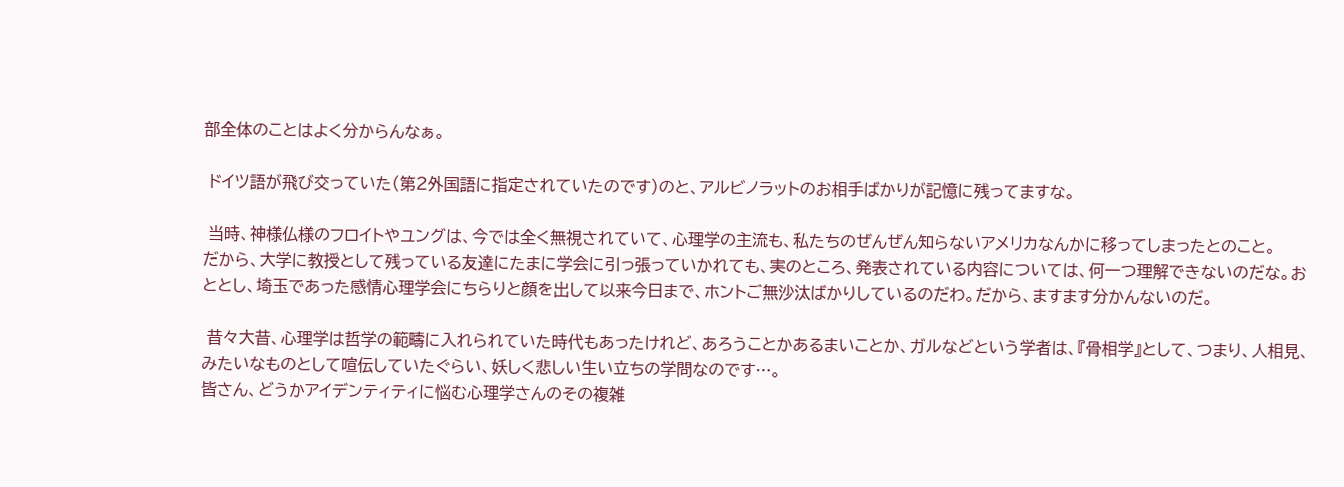部全体のことはよく分からんなぁ。

 ドイツ語が飛び交っていた(第2外国語に指定されていたのです)のと、アルビノラットのお相手ばかりが記憶に残ってますな。

 当時、神様仏様のフロイトやユングは、今では全く無視されていて、心理学の主流も、私たちのぜんぜん知らないアメリカなんかに移ってしまったとのこと。
だから、大学に教授として残っている友達にたまに学会に引っ張っていかれても、実のところ、発表されている内容については、何一つ理解できないのだな。おととし、埼玉であった感情心理学会にちらりと顔を出して以来今日まで、ホントご無沙汰ばかりしているのだわ。だから、ますます分かんないのだ。

 昔々大昔、心理学は哲学の範疇に入れられていた時代もあったけれど、あろうことかあるまいことか、ガルなどという学者は、『骨相学』として、つまり、人相見、みたいなものとして喧伝していたぐらい、妖しく悲しい生い立ちの学問なのです…。
皆さん、どうかアイデンティティに悩む心理学さんのその複雑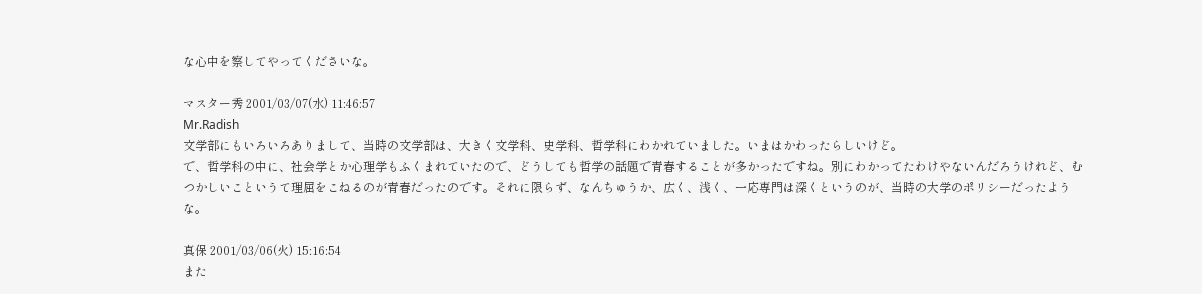な心中を察してやってくださいな。

マスター秀 2001/03/07(水) 11:46:57
Mr.Radish
文学部にもいろいろありまして、当時の文学部は、大きく文学科、史学科、哲学科にわかれていました。いまはかわったらしいけど。
で、哲学科の中に、社会学とか心理学もふくまれていたので、どうしても哲学の話題で青春することが多かったですね。別にわかってたわけやないんだろうけれど、むつかしいこというて理屈をこねるのが青春だったのです。それに限らず、なんちゅうか、広く、浅く、一応専門は深くというのが、当時の大学のポリシーだったような。

真保 2001/03/06(火) 15:16:54
また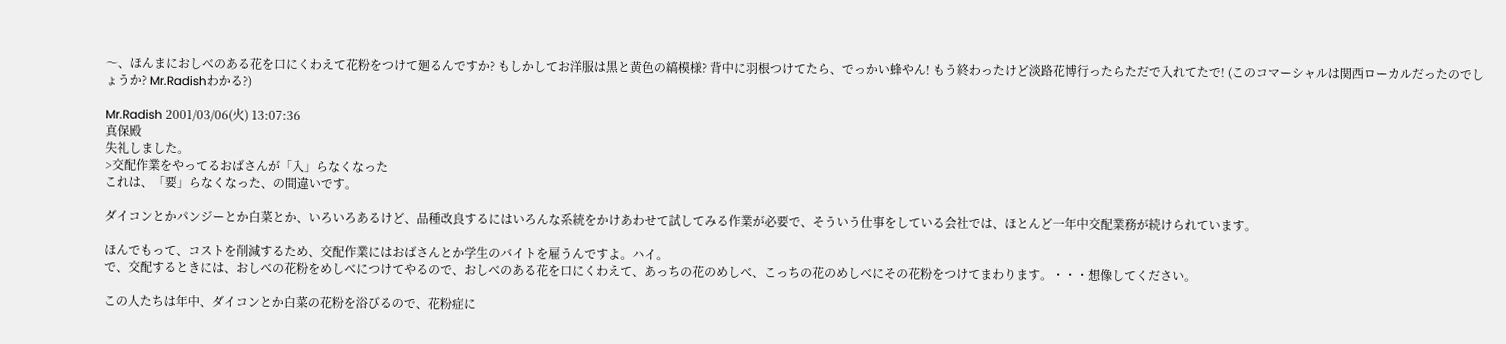〜、ほんまにおしべのある花を口にくわえて花粉をつけて廻るんですか? もしかしてお洋服は黒と黄色の縞模様? 背中に羽根つけてたら、でっかい蜂やん! もう終わったけど淡路花博行ったらただで入れてたで! (このコマーシャルは関西ローカルだったのでしょうか? Mr.Radishわかる?)

Mr.Radish 2001/03/06(火) 13:07:36
真保殿
失礼しました。
>交配作業をやってるおばさんが「入」らなくなった
これは、「要」らなくなった、の間違いです。

ダイコンとかパンジーとか白菜とか、いろいろあるけど、品種改良するにはいろんな系統をかけあわせて試してみる作業が必要で、そういう仕事をしている会社では、ほとんど一年中交配業務が続けられています。

ほんでもって、コストを削減するため、交配作業にはおばさんとか学生のバイトを雇うんですよ。ハイ。
で、交配するときには、おしべの花粉をめしべにつけてやるので、おしべのある花を口にくわえて、あっちの花のめしべ、こっちの花のめしべにその花粉をつけてまわります。・・・想像してください。

この人たちは年中、ダイコンとか白菜の花粉を浴びるので、花粉症に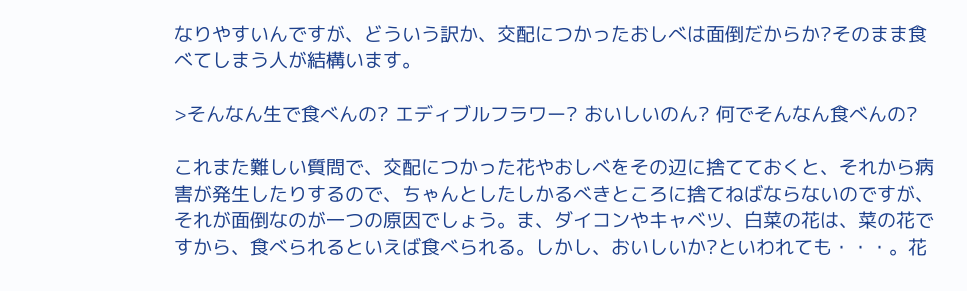なりやすいんですが、どういう訳か、交配につかったおしべは面倒だからか?そのまま食べてしまう人が結構います。

>そんなん生で食べんの? エディブルフラワー? おいしいのん? 何でそんなん食べんの?

これまた難しい質問で、交配につかった花やおしべをその辺に捨てておくと、それから病害が発生したりするので、ちゃんとしたしかるべきところに捨てねばならないのですが、それが面倒なのが一つの原因でしょう。ま、ダイコンやキャベツ、白菜の花は、菜の花ですから、食べられるといえば食べられる。しかし、おいしいか?といわれても・・・。花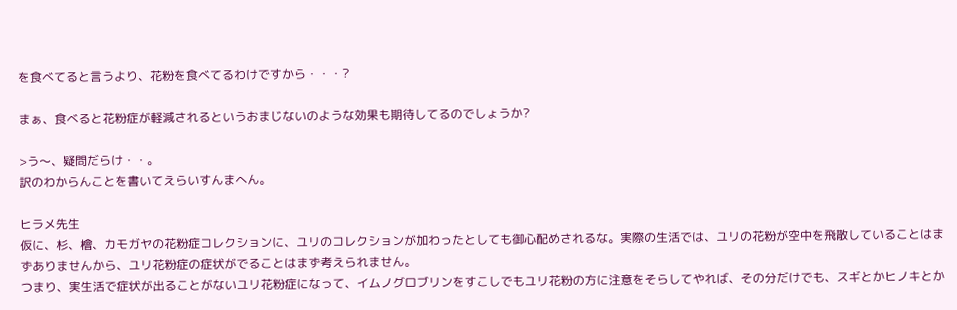を食べてると言うより、花粉を食べてるわけですから・・・?

まぁ、食べると花粉症が軽減されるというおまじないのような効果も期待してるのでしょうか?

>う〜、疑問だらけ・・。
訳のわからんことを書いてえらいすんまへん。

ヒラメ先生
仮に、杉、檜、カモガヤの花粉症コレクションに、ユリのコレクションが加わったとしても御心配めされるな。実際の生活では、ユリの花粉が空中を飛散していることはまずありませんから、ユリ花粉症の症状がでることはまず考えられません。
つまり、実生活で症状が出ることがないユリ花粉症になって、イムノグロブリンをすこしでもユリ花粉の方に注意をそらしてやれば、その分だけでも、スギとかヒノキとか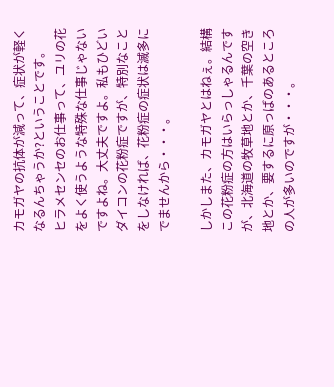カモガヤの抗体が減って、症状が軽くなるんちゃうか?ということです。
ヒラメセンセのお仕事って、ユリの花をよく使うような特殊な仕事じゃないですよね。大丈夫ですよ。私もひどいダイコンの花粉症ですが、特別なことをしなければ、花粉症の症状は滅多にでませんから・・・。

しかしまた、カモガヤとはねぇ。結構この花粉症の方はいらっしゃるんですが、北海道の牧草地とか、千葉の空き地とか、要するに原っばのあるところの人が多いのですが・・・。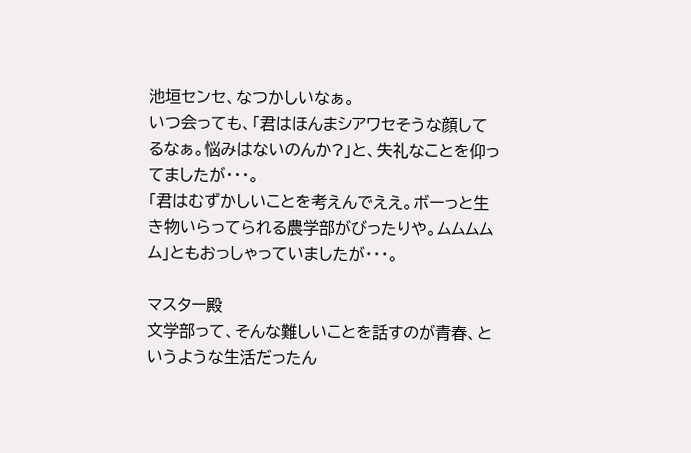池垣センセ、なつかしいなぁ。
いつ会っても、「君はほんまシアワセそうな顔してるなぁ。悩みはないのんか?」と、失礼なことを仰ってましたが・・・。
「君はむずかしいことを考えんでええ。ボーっと生き物いらってられる農学部がびったりや。ムムムムム」ともおっしゃっていましたが・・・。

マスター殿
文学部って、そんな難しいことを話すのが青春、というような生活だったん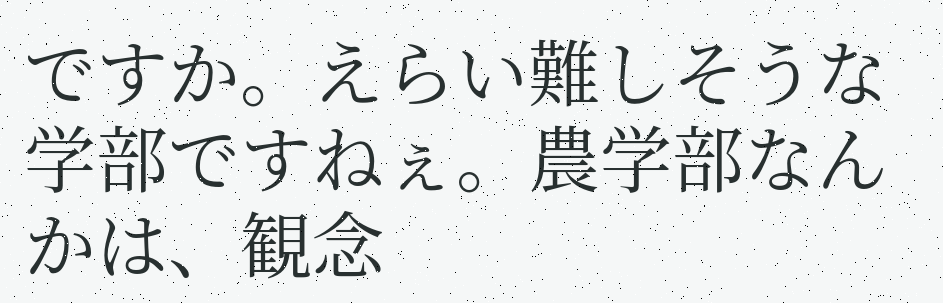ですか。えらい難しそうな学部ですねぇ。農学部なんかは、観念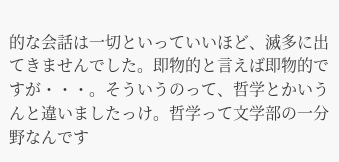的な会話は一切といっていいほど、滅多に出てきませんでした。即物的と言えば即物的ですが・・・。そういうのって、哲学とかいうんと違いましたっけ。哲学って文学部の一分野なんです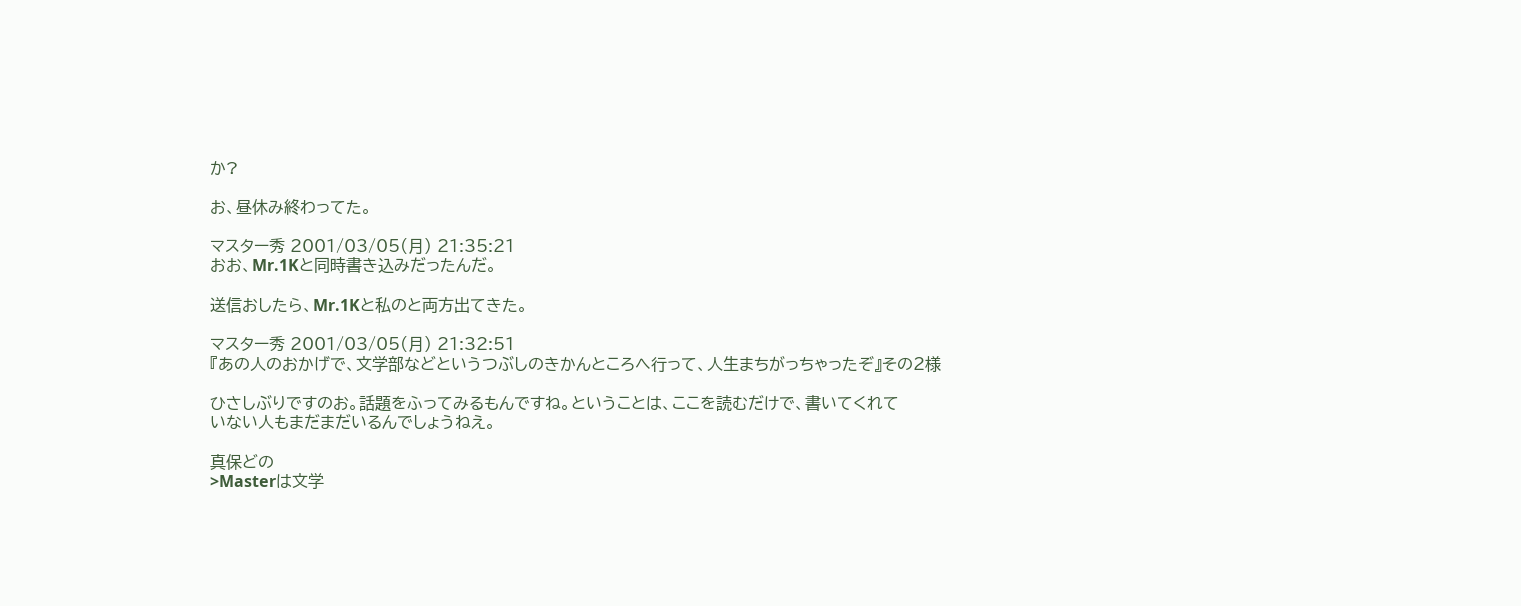か?

お、昼休み終わってた。

マスター秀 2001/03/05(月) 21:35:21
おお、Mr.1Kと同時書き込みだったんだ。

送信おしたら、Mr.1Kと私のと両方出てきた。

マスター秀 2001/03/05(月) 21:32:51
『あの人のおかげで、文学部などというつぶしのきかんところへ行って、人生まちがっちゃったぞ』その2様

ひさしぶりですのお。話題をふってみるもんですね。ということは、ここを読むだけで、書いてくれて
いない人もまだまだいるんでしょうねえ。

真保どの
>Masterは文学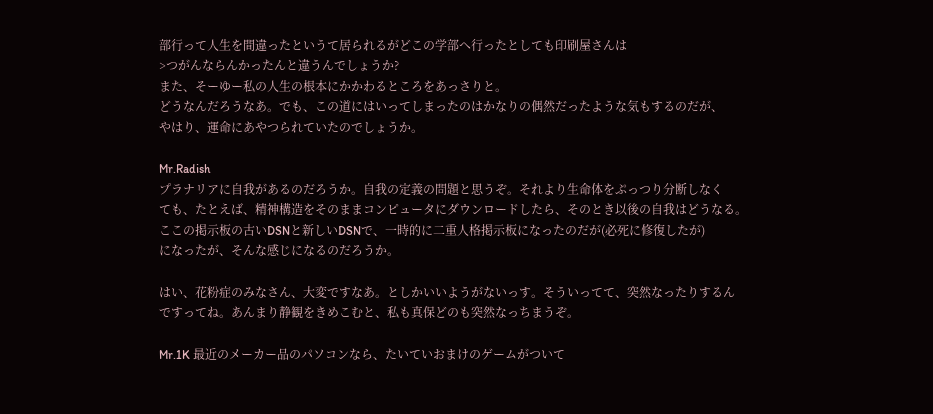部行って人生を間違ったというて居られるがどこの学部へ行ったとしても印刷屋さんは
>つがんならんかったんと違うんでしょうか?
また、そーゆー私の人生の根本にかかわるところをあっさりと。
どうなんだろうなあ。でも、この道にはいってしまったのはかなりの偶然だったような気もするのだが、
やはり、運命にあやつられていたのでしょうか。

Mr.Radish
プラナリアに自我があるのだろうか。自我の定義の問題と思うぞ。それより生命体をぷっつり分断しなく
ても、たとえば、精神構造をそのままコンピュータにダウンロードしたら、そのとき以後の自我はどうなる。
ここの掲示板の古いDSNと新しいDSNで、一時的に二重人格掲示板になったのだが(必死に修復したが)
になったが、そんな感じになるのだろうか。

はい、花粉症のみなさん、大変ですなあ。としかいいようがないっす。そういってて、突然なったりするん
ですってね。あんまり静観をきめこむと、私も真保どのも突然なっちまうぞ。

Mr.1K 最近のメーカー品のパソコンなら、たいていおまけのゲームがついて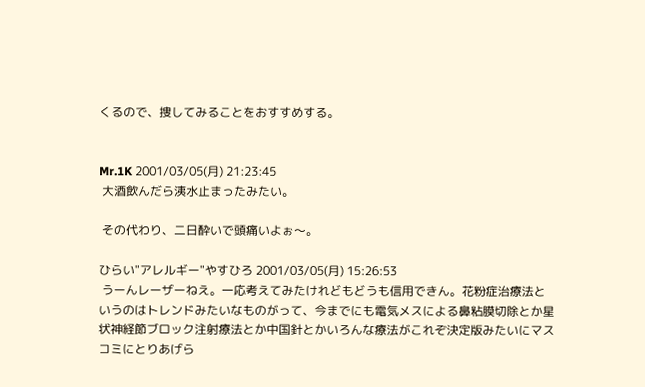くるので、捜してみることをおすすめする。


Mr.1K 2001/03/05(月) 21:23:45
 大酒飲んだら洟水止まったみたい。

 その代わり、二日酔いで頭痛いよぉ〜。

ひらい"アレルギー"やすひろ 2001/03/05(月) 15:26:53
 うーんレーザーねえ。一応考えてみたけれどもどうも信用できん。花粉症治療法というのはトレンドみたいなものがって、今までにも電気メスによる鼻粘膜切除とか星状神経節ブロック注射療法とか中国針とかいろんな療法がこれぞ決定版みたいにマスコミにとりあげら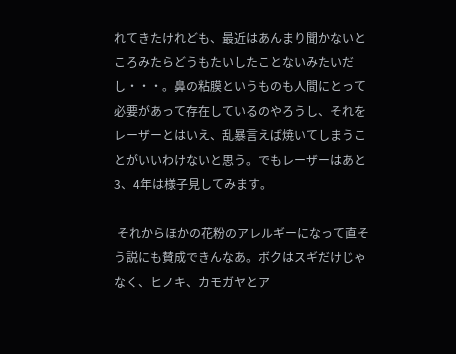れてきたけれども、最近はあんまり聞かないところみたらどうもたいしたことないみたいだし・・・。鼻の粘膜というものも人間にとって必要があって存在しているのやろうし、それをレーザーとはいえ、乱暴言えば焼いてしまうことがいいわけないと思う。でもレーザーはあと3、4年は様子見してみます。

 それからほかの花粉のアレルギーになって直そう説にも賛成できんなあ。ボクはスギだけじゃなく、ヒノキ、カモガヤとア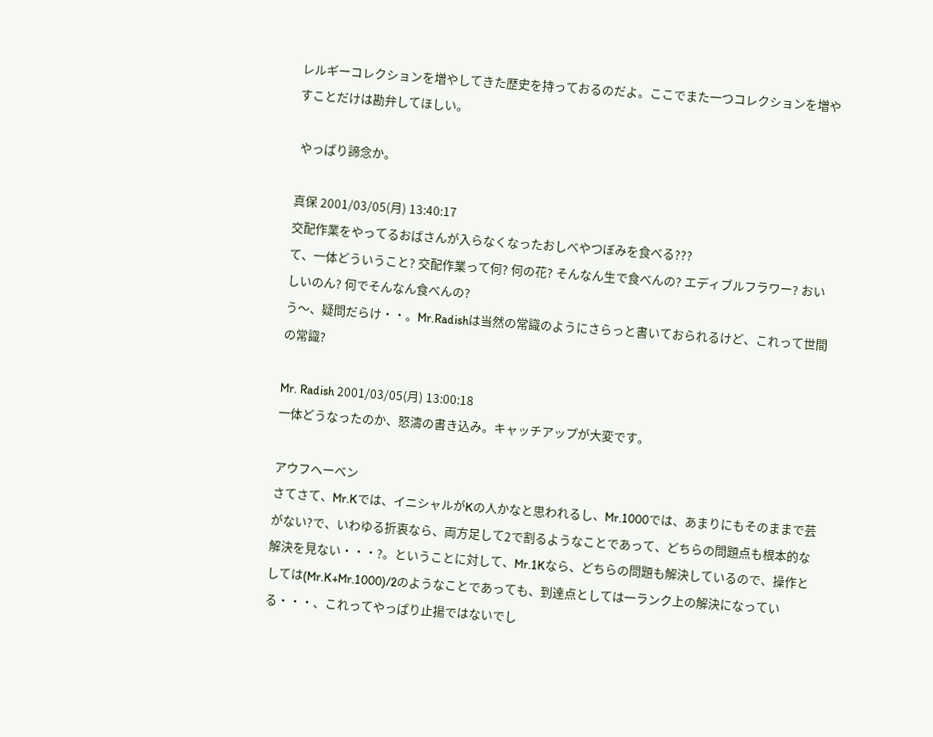レルギーコレクションを増やしてきた歴史を持っておるのだよ。ここでまた一つコレクションを増やすことだけは勘弁してほしい。

 やっぱり諦念か。

真保 2001/03/05(月) 13:40:17
交配作業をやってるおばさんが入らなくなったおしべやつぼみを食べる???
て、一体どういうこと? 交配作業って何? 何の花? そんなん生で食べんの? エディブルフラワー? おいしいのん? 何でそんなん食べんの?
う〜、疑問だらけ・・。Mr.Radishは当然の常識のようにさらっと書いておられるけど、これって世間の常識?

Mr. Radish 2001/03/05(月) 13:00:18
一体どうなったのか、怒濤の書き込み。キャッチアップが大変です。

アウフヘーベン
さてさて、Mr.Kでは、イニシャルがKの人かなと思われるし、Mr.1000では、あまりにもそのままで芸がない?で、いわゆる折衷なら、両方足して2で割るようなことであって、どちらの問題点も根本的な解決を見ない・・・?。ということに対して、Mr.1Kなら、どちらの問題も解決しているので、操作としては(Mr.K+Mr.1000)/2のようなことであっても、到達点としては一ランク上の解決になっている・・・、これってやっぱり止揚ではないでし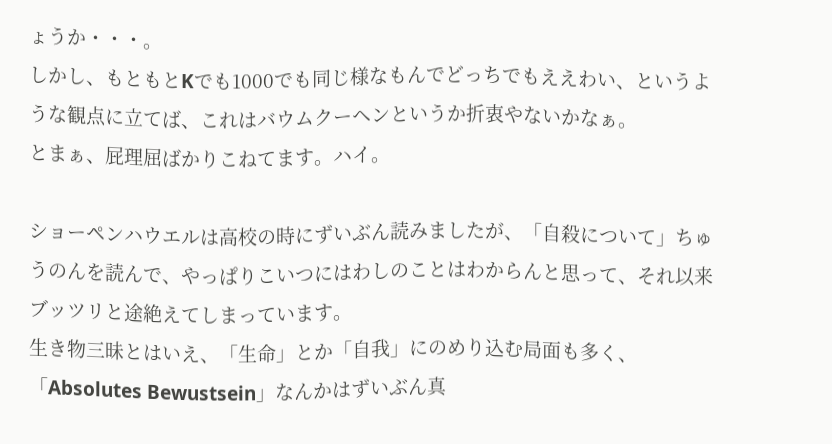ょうか・・・。
しかし、もともとKでも1000でも同じ様なもんでどっちでもええわい、というような観点に立てば、これはバウムクーヘンというか折衷やないかなぁ。
とまぁ、屁理屈ばかりこねてます。ハイ。

ショーペンハウエルは高校の時にずいぶん読みましたが、「自殺について」ちゅうのんを読んで、やっぱりこいつにはわしのことはわからんと思って、それ以来ブッツリと途絶えてしまっています。
生き物三昧とはいえ、「生命」とか「自我」にのめり込む局面も多く、「Absolutes Bewustsein」なんかはずいぶん真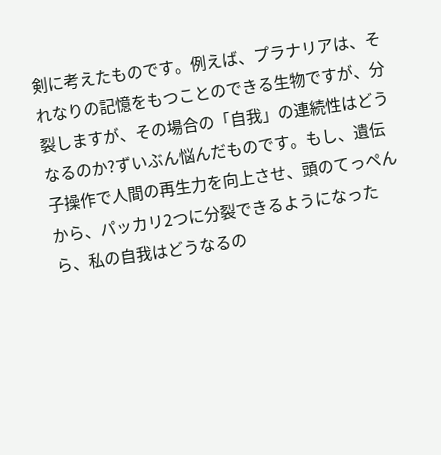剣に考えたものです。例えば、プラナリアは、それなりの記憶をもつことのできる生物ですが、分裂しますが、その場合の「自我」の連続性はどうなるのか?ずいぶん悩んだものです。もし、遺伝子操作で人間の再生力を向上させ、頭のてっぺんから、パッカリ2つに分裂できるようになったら、私の自我はどうなるの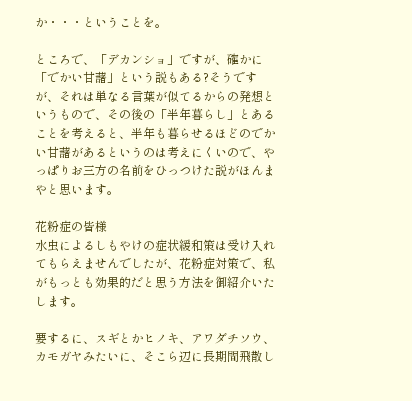か・・・ということを。

ところで、「デカンショ」ですが、確かに「でかい甘藷」という説もある?そうですが、それは単なる言葉が似てるからの発想というもので、その後の「半年暮らし」とあることを考えると、半年も暮らせるほどのでかい甘藷があるというのは考えにくいので、やっぱりお三方の名前をひっつけた説がほんまやと思います。

花粉症の皆様
水虫によるしもやけの症状緩和策は受け入れてもらえませんでしたが、花粉症対策で、私がもっとも効果的だと思う方法を御紹介いたします。

要するに、スギとかヒノキ、アワダチソウ、カモガヤみたいに、そこら辺に長期間飛散し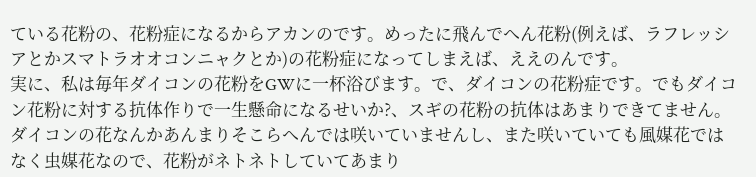ている花粉の、花粉症になるからアカンのです。めったに飛んでへん花粉(例えば、ラフレッシアとかスマトラオオコンニャクとか)の花粉症になってしまえば、ええのんです。
実に、私は毎年ダイコンの花粉をGWに一杯浴びます。で、ダイコンの花粉症です。でもダイコン花粉に対する抗体作りで一生懸命になるせいか?、スギの花粉の抗体はあまりできてません。
ダイコンの花なんかあんまりそこらへんでは咲いていませんし、また咲いていても風媒花ではなく虫媒花なので、花粉がネトネトしていてあまり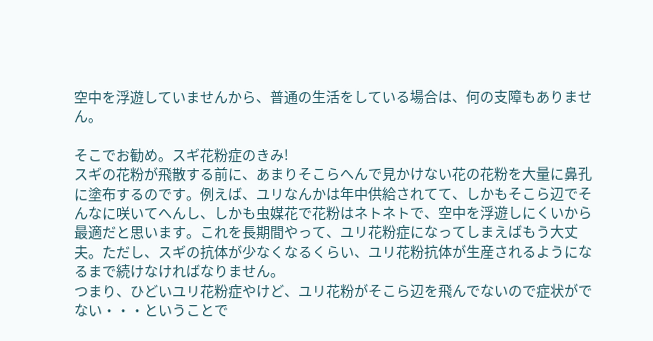空中を浮遊していませんから、普通の生活をしている場合は、何の支障もありません。

そこでお勧め。スギ花粉症のきみ!
スギの花粉が飛散する前に、あまりそこらへんで見かけない花の花粉を大量に鼻孔に塗布するのです。例えば、ユリなんかは年中供給されてて、しかもそこら辺でそんなに咲いてへんし、しかも虫媒花で花粉はネトネトで、空中を浮遊しにくいから最適だと思います。これを長期間やって、ユリ花粉症になってしまえばもう大丈夫。ただし、スギの抗体が少なくなるくらい、ユリ花粉抗体が生産されるようになるまで続けなければなりません。
つまり、ひどいユリ花粉症やけど、ユリ花粉がそこら辺を飛んでないので症状がでない・・・ということで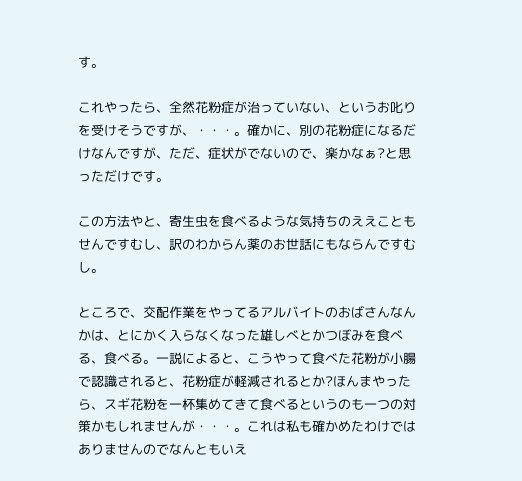す。

これやったら、全然花粉症が治っていない、というお叱りを受けそうですが、・・・。確かに、別の花粉症になるだけなんですが、ただ、症状がでないので、楽かなぁ?と思っただけです。

この方法やと、寄生虫を食べるような気持ちのええこともせんですむし、訳のわからん薬のお世話にもならんですむし。

ところで、交配作業をやってるアルバイトのおばさんなんかは、とにかく入らなくなった雄しべとかつぼみを食べる、食べる。一説によると、こうやって食べた花粉が小腸で認識されると、花粉症が軽減されるとか?ほんまやったら、スギ花粉を一杯集めてきて食べるというのも一つの対策かもしれませんが・・・。これは私も確かめたわけではありませんのでなんともいえ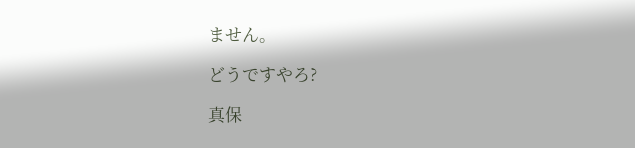ません。

どうですやろ?

真保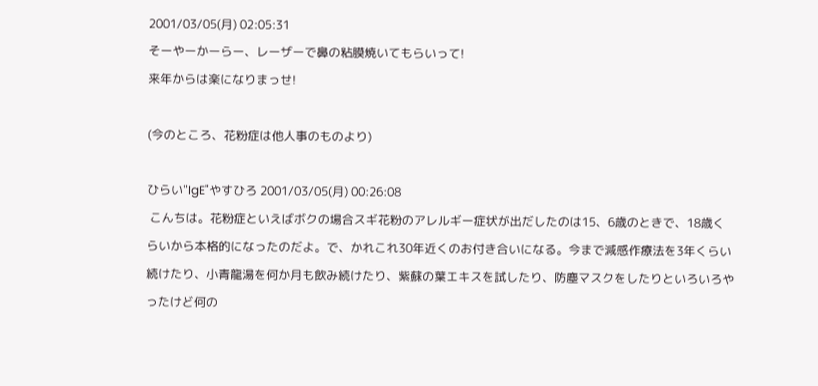2001/03/05(月) 02:05:31
そーやーかーらー、レーザーで鼻の粘膜焼いてもらいって!
来年からは楽になりまっせ!

(今のところ、花粉症は他人事のものより)

ひらい"IgE"やすひろ 2001/03/05(月) 00:26:08
 こんちは。花粉症といえばボクの場合スギ花粉のアレルギー症状が出だしたのは15、6歳のときで、18歳くらいから本格的になったのだよ。で、かれこれ30年近くのお付き合いになる。今まで減感作療法を3年くらい続けたり、小青龍湯を何か月も飲み続けたり、紫蘇の葉エキスを試したり、防塵マスクをしたりといろいろやったけど何の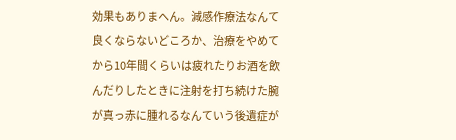効果もありまへん。減感作療法なんて良くならないどころか、治療をやめてから10年間くらいは疲れたりお酒を飲んだりしたときに注射を打ち続けた腕が真っ赤に腫れるなんていう後遺症が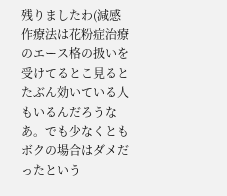残りましたわ(減感作療法は花粉症治療のエース格の扱いを受けてるとこ見るとたぶん効いている人もいるんだろうなあ。でも少なくともボクの場合はダメだったという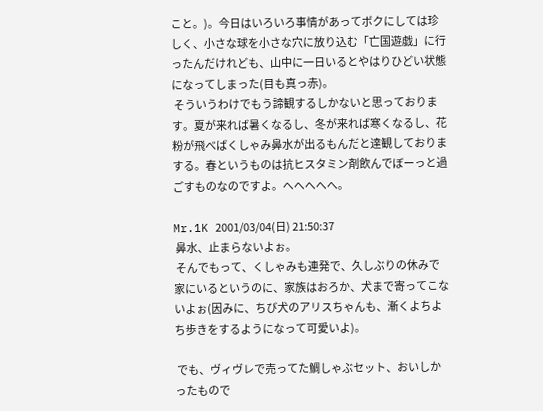こと。)。今日はいろいろ事情があってボクにしては珍しく、小さな球を小さな穴に放り込む「亡国遊戯」に行ったんだけれども、山中に一日いるとやはりひどい状態になってしまった(目も真っ赤)。
 そういうわけでもう諦観するしかないと思っております。夏が来れば暑くなるし、冬が来れば寒くなるし、花粉が飛べばくしゃみ鼻水が出るもんだと達観しておりまする。春というものは抗ヒスタミン剤飲んでぼーっと過ごすものなのですよ。へへへへへ。

Mr.1K 2001/03/04(日) 21:50:37
 鼻水、止まらないよぉ。
 そんでもって、くしゃみも連発で、久しぶりの休みで家にいるというのに、家族はおろか、犬まで寄ってこないよぉ(因みに、ちび犬のアリスちゃんも、漸くよちよち歩きをするようになって可愛いよ)。

 でも、ヴィヴレで売ってた鯛しゃぶセット、おいしかったもので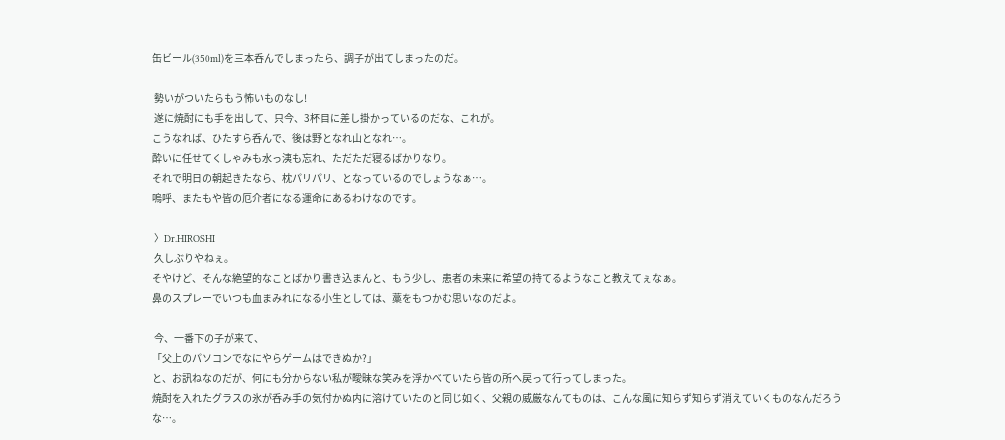缶ビール(350ml)を三本呑んでしまったら、調子が出てしまったのだ。

 勢いがついたらもう怖いものなし!
 遂に焼酎にも手を出して、只今、3杯目に差し掛かっているのだな、これが。
こうなれば、ひたすら呑んで、後は野となれ山となれ…。
酔いに任せてくしゃみも水っ洟も忘れ、ただただ寝るばかりなり。
それで明日の朝起きたなら、枕パリパリ、となっているのでしょうなぁ…。
嗚呼、またもや皆の厄介者になる運命にあるわけなのです。

 〉Dr.HIROSHI
 久しぶりやねぇ。
そやけど、そんな絶望的なことばかり書き込まんと、もう少し、患者の未来に希望の持てるようなこと教えてぇなぁ。
鼻のスプレーでいつも血まみれになる小生としては、藁をもつかむ思いなのだよ。

 今、一番下の子が来て、
「父上のパソコンでなにやらゲームはできぬか?」
と、お訊ねなのだが、何にも分からない私が曖昧な笑みを浮かべていたら皆の所へ戻って行ってしまった。
焼酎を入れたグラスの氷が呑み手の気付かぬ内に溶けていたのと同じ如く、父親の威厳なんてものは、こんな風に知らず知らず消えていくものなんだろうな…。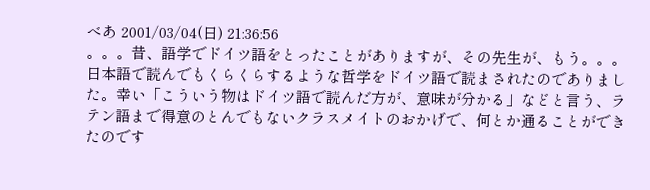べあ 2001/03/04(日) 21:36:56
。。。昔、語学でドイツ語をとったことがありますが、その先生が、もう。。。日本語で読んでもくらくらするような哲学をドイツ語で読まされたのでありました。幸い「こういう物はドイツ語で読んだ方が、意味が分かる」などと言う、ラテン語まで得意のとんでもないクラスメイトのおかげで、何とか通ることができたのです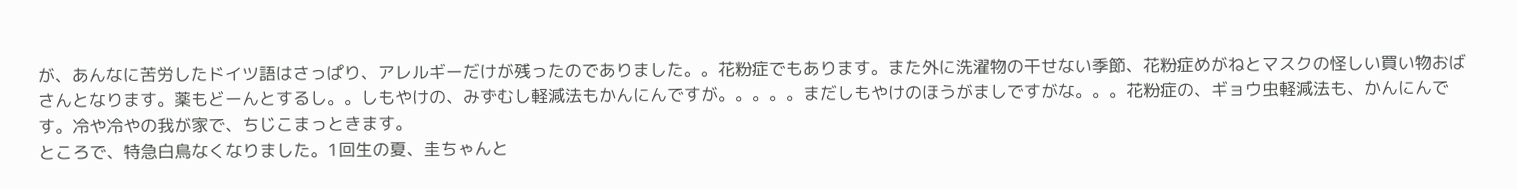が、あんなに苦労したドイツ語はさっぱり、アレルギーだけが残ったのでありました。。花粉症でもあります。また外に洗濯物の干せない季節、花粉症めがねとマスクの怪しい買い物おばさんとなります。薬もどーんとするし。。しもやけの、みずむし軽減法もかんにんですが。。。。。まだしもやけのほうがましですがな。。。花粉症の、ギョウ虫軽減法も、かんにんです。冷や冷やの我が家で、ちじこまっときます。
ところで、特急白鳥なくなりました。1回生の夏、圭ちゃんと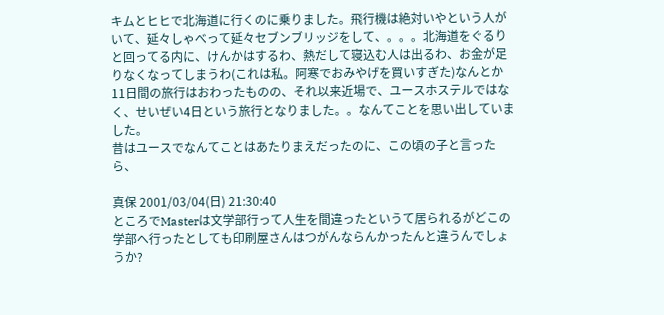キムとヒヒで北海道に行くのに乗りました。飛行機は絶対いやという人がいて、延々しゃべって延々セブンブリッジをして、。。。北海道をぐるりと回ってる内に、けんかはするわ、熱だして寝込む人は出るわ、お金が足りなくなってしまうわ(これは私。阿寒でおみやげを買いすぎた)なんとか11日間の旅行はおわったものの、それ以来近場で、ユースホステルではなく、せいぜい4日という旅行となりました。。なんてことを思い出していました。
昔はユースでなんてことはあたりまえだったのに、この頃の子と言ったら、

真保 2001/03/04(日) 21:30:40
ところでMasterは文学部行って人生を間違ったというて居られるがどこの学部へ行ったとしても印刷屋さんはつがんならんかったんと違うんでしょうか?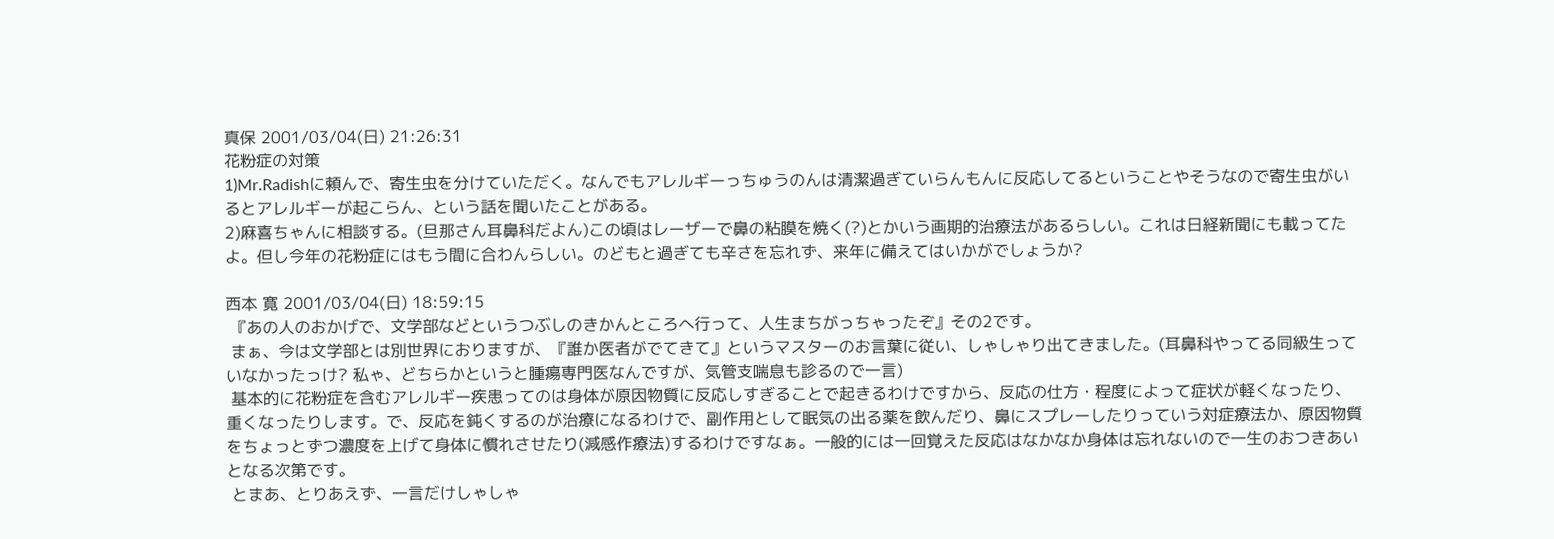真保 2001/03/04(日) 21:26:31
花粉症の対策
1)Mr.Radishに頼んで、寄生虫を分けていただく。なんでもアレルギーっちゅうのんは清潔過ぎていらんもんに反応してるということやそうなので寄生虫がいるとアレルギーが起こらん、という話を聞いたことがある。
2)麻喜ちゃんに相談する。(旦那さん耳鼻科だよん)この頃はレーザーで鼻の粘膜を焼く(?)とかいう画期的治療法があるらしい。これは日経新聞にも載ってたよ。但し今年の花粉症にはもう間に合わんらしい。のどもと過ぎても辛さを忘れず、来年に備えてはいかがでしょうか?

西本 寛 2001/03/04(日) 18:59:15
 『あの人のおかげで、文学部などというつぶしのきかんところへ行って、人生まちがっちゃったぞ』その2です。
 まぁ、今は文学部とは別世界におりますが、『誰か医者がでてきて』というマスターのお言葉に従い、しゃしゃり出てきました。(耳鼻科やってる同級生っていなかったっけ? 私ゃ、どちらかというと腫瘍専門医なんですが、気管支喘息も診るので一言)
 基本的に花粉症を含むアレルギー疾患ってのは身体が原因物質に反応しすぎることで起きるわけですから、反応の仕方・程度によって症状が軽くなったり、重くなったりします。で、反応を鈍くするのが治療になるわけで、副作用として眠気の出る薬を飲んだり、鼻にスプレーしたりっていう対症療法か、原因物質をちょっとずつ濃度を上げて身体に慣れさせたり(減感作療法)するわけですなぁ。一般的には一回覚えた反応はなかなか身体は忘れないので一生のおつきあいとなる次第です。
 とまあ、とりあえず、一言だけしゃしゃ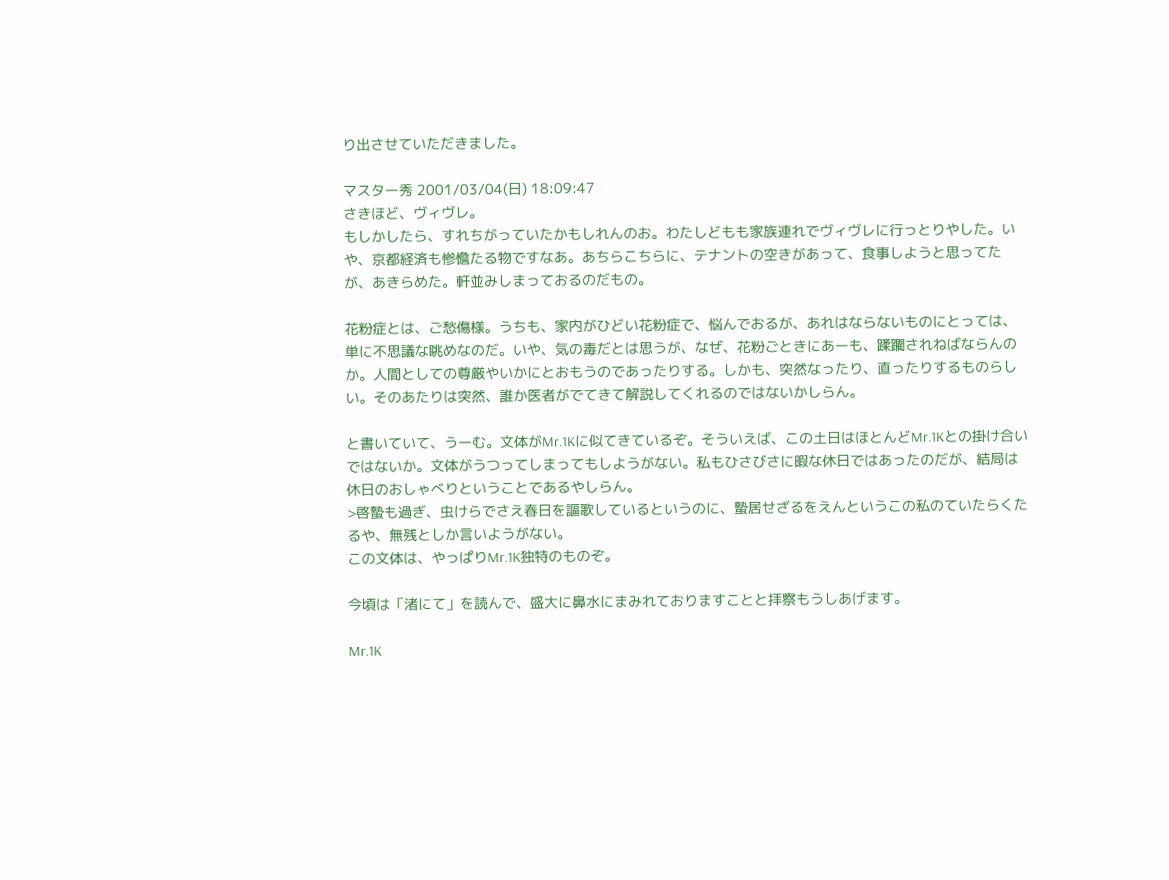り出させていただきました。

マスター秀 2001/03/04(日) 18:09:47
さきほど、ヴィヴレ。
もしかしたら、すれちがっていたかもしれんのお。わたしどもも家族連れでヴィヴレに行っとりやした。いや、京都経済も惨憺たる物ですなあ。あちらこちらに、テナントの空きがあって、食事しようと思ってたが、あきらめた。軒並みしまっておるのだもの。

花粉症とは、ご愁傷様。うちも、家内がひどい花粉症で、悩んでおるが、あれはならないものにとっては、単に不思議な眺めなのだ。いや、気の毒だとは思うが、なぜ、花粉ごときにあーも、蹂躙されねばならんのか。人間としての尊厳やいかにとおもうのであったりする。しかも、突然なったり、直ったりするものらしい。そのあたりは突然、誰か医者がでてきて解説してくれるのではないかしらん。

と書いていて、うーむ。文体がMr.1Kに似てきているぞ。そういえば、この土日はほとんどMr.1Kとの掛け合いではないか。文体がうつってしまってもしようがない。私もひさびさに暇な休日ではあったのだが、結局は休日のおしゃべりということであるやしらん。
>啓蟄も過ぎ、虫けらでさえ春日を謳歌しているというのに、蟄居せざるをえんというこの私のていたらくたるや、無残としか言いようがない。
この文体は、やっぱりMr.1K独特のものぞ。

今頃は「渚にて」を読んで、盛大に鼻水にまみれておりますことと拝察もうしあげます。

Mr.1K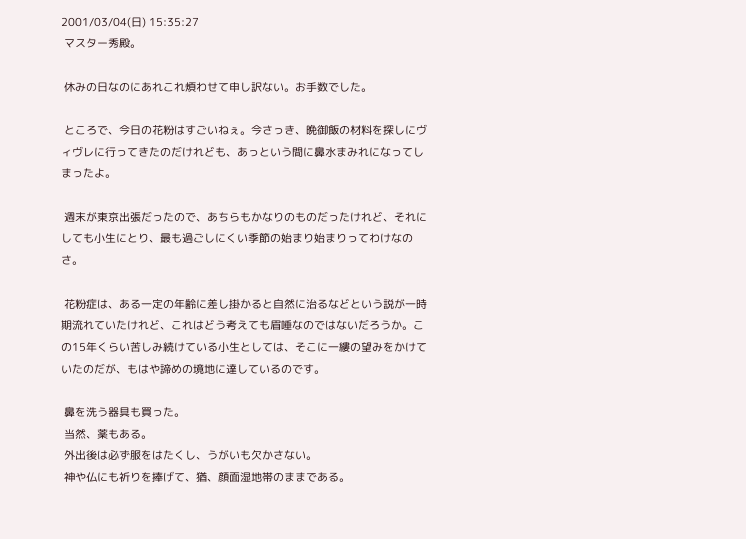2001/03/04(日) 15:35:27
 マスター秀殿。

 休みの日なのにあれこれ煩わせて申し訳ない。お手数でした。

 ところで、今日の花粉はすごいねぇ。今さっき、晩御飯の材料を探しにヴィヴレに行ってきたのだけれども、あっという間に鼻水まみれになってしまったよ。

 週末が東京出張だったので、あちらもかなりのものだったけれど、それにしても小生にとり、最も過ごしにくい季節の始まり始まりってわけなのさ。

 花粉症は、ある一定の年齢に差し掛かると自然に治るなどという説が一時期流れていたけれど、これはどう考えても眉唾なのではないだろうか。この15年くらい苦しみ続けている小生としては、そこに一縷の望みをかけていたのだが、もはや諦めの境地に達しているのです。

 鼻を洗う器具も買った。
 当然、薬もある。
 外出後は必ず服をはたくし、うがいも欠かさない。
 神や仏にも祈りを捧げて、猶、顔面湿地帯のままである。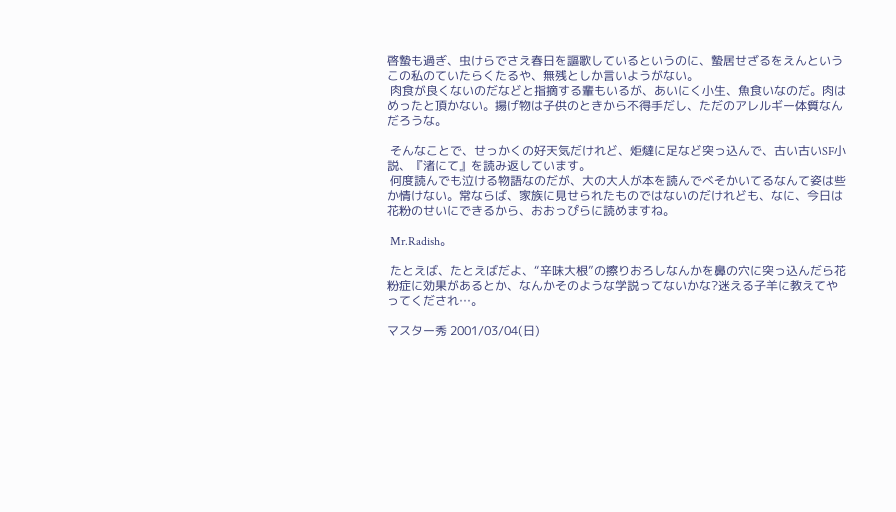啓蟄も過ぎ、虫けらでさえ春日を謳歌しているというのに、蟄居せざるをえんというこの私のていたらくたるや、無残としか言いようがない。
 肉食が良くないのだなどと指摘する輩もいるが、あいにく小生、魚食いなのだ。肉はめったと頂かない。揚げ物は子供のときから不得手だし、ただのアレルギー体質なんだろうな。

 そんなことで、せっかくの好天気だけれど、炬燵に足など突っ込んで、古い古いSF小説、『渚にて』を読み返しています。
 何度読んでも泣ける物語なのだが、大の大人が本を読んでべそかいてるなんて姿は些か情けない。常ならば、家族に見せられたものではないのだけれども、なに、今日は花粉のせいにできるから、おおっぴらに読めますね。

 Mr.Radish。

 たとえば、たとえばだよ、“辛味大根”の擦りおろしなんかを鼻の穴に突っ込んだら花粉症に効果があるとか、なんかそのような学説ってないかな?迷える子羊に教えてやってくだされ…。

マスター秀 2001/03/04(日)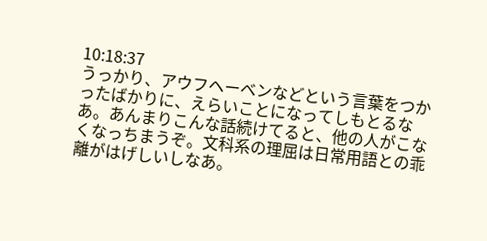10:18:37
うっかり、アウフヘーベンなどという言葉をつかったばかりに、えらいことになってしもとるなあ。あんまりこんな話続けてると、他の人がこなくなっちまうぞ。文科系の理屈は日常用語との乖離がはげしいしなあ。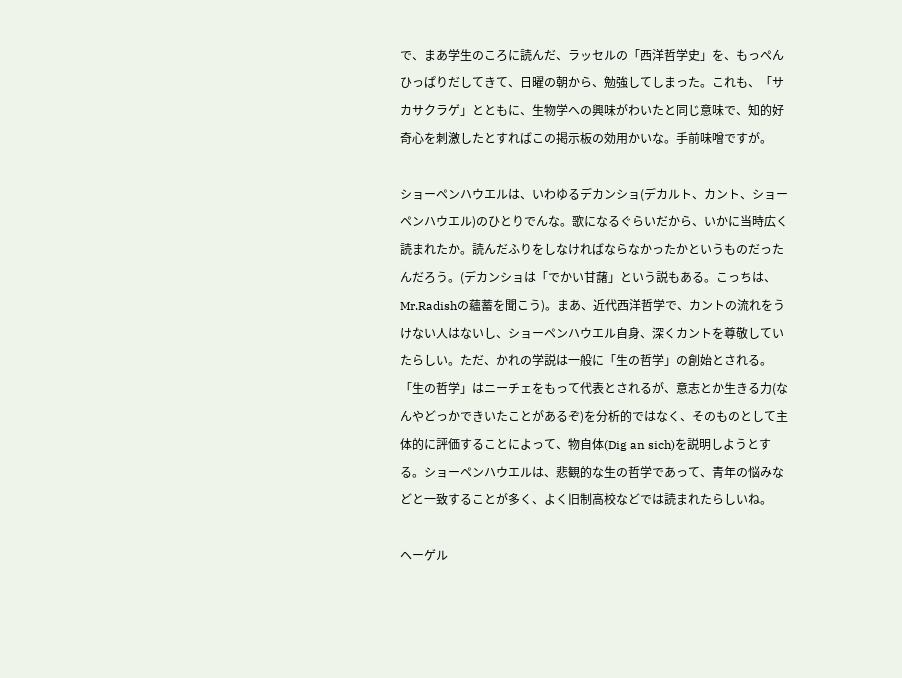で、まあ学生のころに読んだ、ラッセルの「西洋哲学史」を、もっぺんひっぱりだしてきて、日曜の朝から、勉強してしまった。これも、「サカサクラゲ」とともに、生物学への興味がわいたと同じ意味で、知的好奇心を刺激したとすればこの掲示板の効用かいな。手前味噌ですが。

ショーペンハウエルは、いわゆるデカンショ(デカルト、カント、ショーペンハウエル)のひとりでんな。歌になるぐらいだから、いかに当時広く読まれたか。読んだふりをしなければならなかったかというものだったんだろう。(デカンショは「でかい甘藷」という説もある。こっちは、Mr.Radishの蘊蓄を聞こう)。まあ、近代西洋哲学で、カントの流れをうけない人はないし、ショーペンハウエル自身、深くカントを尊敬していたらしい。ただ、かれの学説は一般に「生の哲学」の創始とされる。「生の哲学」はニーチェをもって代表とされるが、意志とか生きる力(なんやどっかできいたことがあるぞ)を分析的ではなく、そのものとして主体的に評価することによって、物自体(Dig an sich)を説明しようとする。ショーペンハウエルは、悲観的な生の哲学であって、青年の悩みなどと一致することが多く、よく旧制高校などでは読まれたらしいね。

ヘーゲル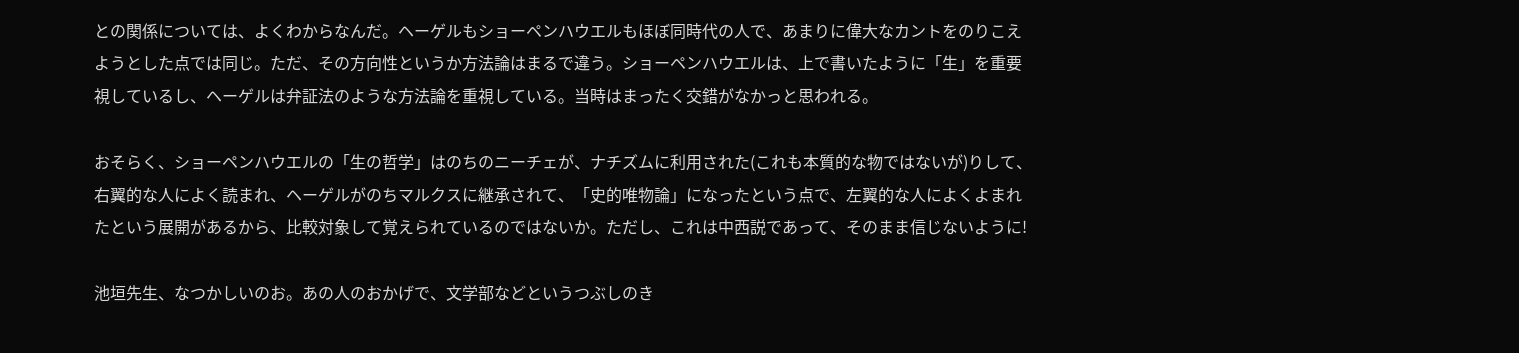との関係については、よくわからなんだ。ヘーゲルもショーペンハウエルもほぼ同時代の人で、あまりに偉大なカントをのりこえようとした点では同じ。ただ、その方向性というか方法論はまるで違う。ショーペンハウエルは、上で書いたように「生」を重要視しているし、ヘーゲルは弁証法のような方法論を重視している。当時はまったく交錯がなかっと思われる。

おそらく、ショーペンハウエルの「生の哲学」はのちのニーチェが、ナチズムに利用された(これも本質的な物ではないが)りして、右翼的な人によく読まれ、ヘーゲルがのちマルクスに継承されて、「史的唯物論」になったという点で、左翼的な人によくよまれたという展開があるから、比較対象して覚えられているのではないか。ただし、これは中西説であって、そのまま信じないように!

池垣先生、なつかしいのお。あの人のおかげで、文学部などというつぶしのき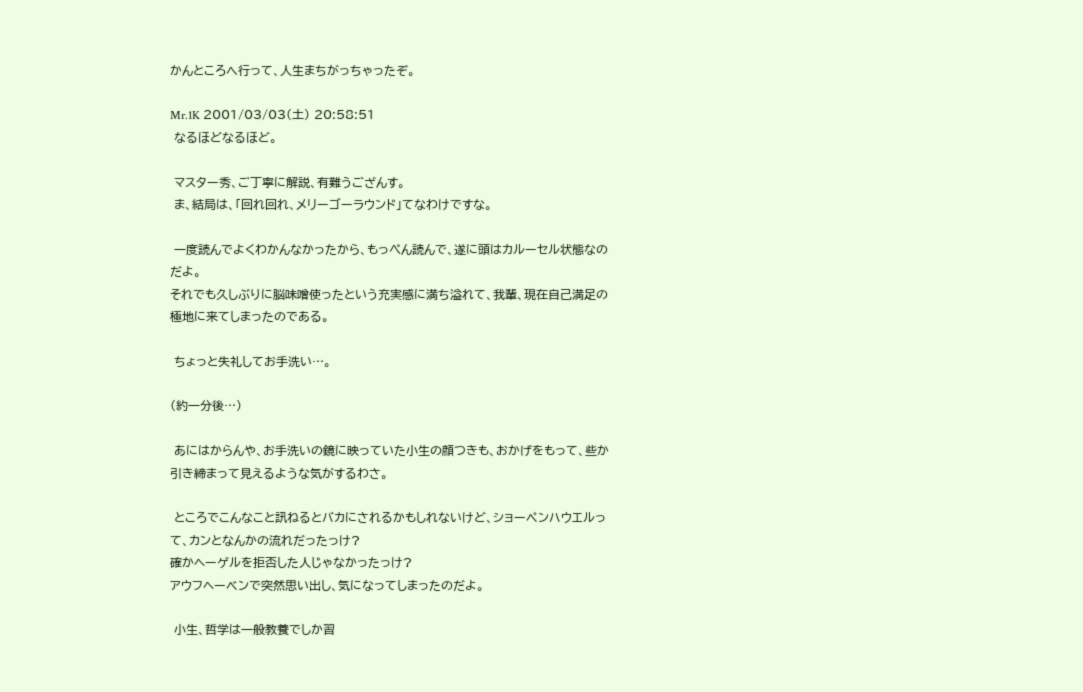かんところへ行って、人生まちがっちゃったぞ。

Mr.1K 2001/03/03(土) 20:58:51
 なるほどなるほど。

 マスター秀、ご丁寧に解説、有難うござんす。
 ま、結局は、「回れ回れ、メリーゴーラウンド」てなわけですな。

 一度読んでよくわかんなかったから、もっぺん読んで、遂に頭はカルーセル状態なのだよ。
それでも久しぶりに脳味噌使ったという充実感に満ち溢れて、我輩、現在自己満足の極地に来てしまったのである。

 ちょっと失礼してお手洗い…。

(約一分後…)

 あにはからんや、お手洗いの鏡に映っていた小生の顔つきも、おかげをもって、些か引き締まって見えるような気がするわさ。

 ところでこんなこと訊ねるとバカにされるかもしれないけど、ショーペンハウエルって、カンとなんかの流れだったっけ?
確かヘーゲルを拒否した人じゃなかったっけ?
アウフヘーベンで突然思い出し、気になってしまったのだよ。

 小生、哲学は一般教養でしか習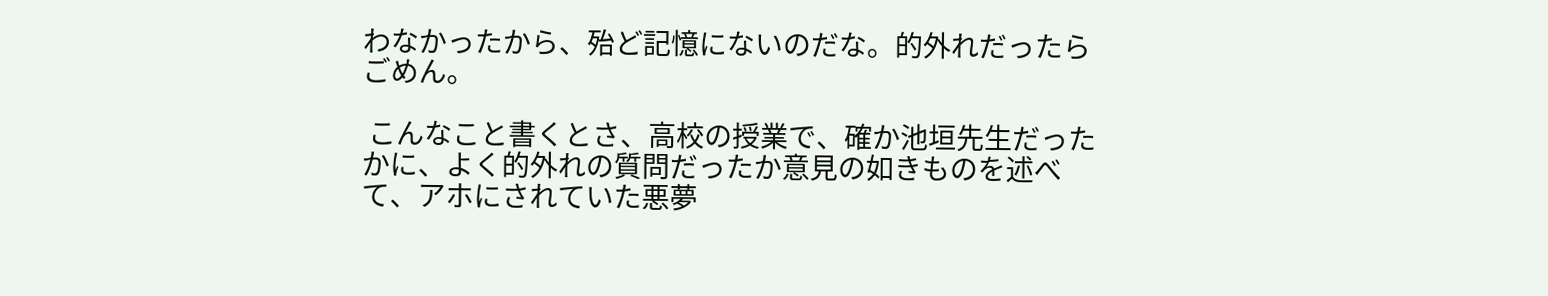わなかったから、殆ど記憶にないのだな。的外れだったらごめん。

 こんなこと書くとさ、高校の授業で、確か池垣先生だったかに、よく的外れの質問だったか意見の如きものを述べて、アホにされていた悪夢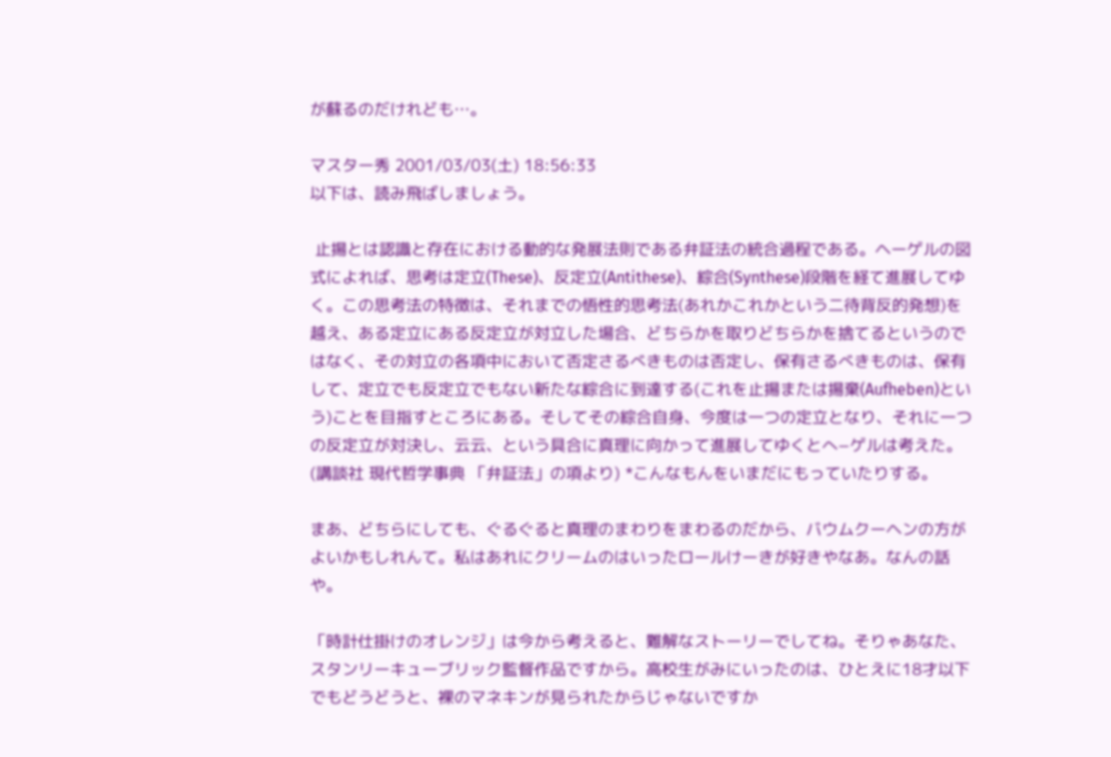が蘇るのだけれども…。

マスター秀 2001/03/03(土) 18:56:33
以下は、読み飛ばしましょう。

 止揚とは認識と存在における動的な発展法則である弁証法の統合過程である。ヘーゲルの図式によれば、思考は定立(These)、反定立(Antithese)、綜合(Synthese)段階を経て進展してゆく。この思考法の特徴は、それまでの悟性的思考法(あれかこれかという二待背反的発想)を越え、ある定立にある反定立が対立した場合、どちらかを取りどちらかを捨てるというのではなく、その対立の各項中において否定さるべきものは否定し、保有さるべきものは、保有して、定立でも反定立でもない新たな綜合に到達する(これを止揚または揚棄(Aufheben)という)ことを目指すところにある。そしてその綜合自身、今度は一つの定立となり、それに一つの反定立が対決し、云云、という具合に真理に向かって進展してゆくとへ−ゲルは考えた。(講談社 現代哲学事典 「弁証法」の項より) *こんなもんをいまだにもっていたりする。

まあ、どちらにしても、ぐるぐると真理のまわりをまわるのだから、バウムクーヘンの方がよいかもしれんて。私はあれにクリームのはいったロールけーきが好きやなあ。なんの話や。

「時計仕掛けのオレンジ」は今から考えると、難解なストーリーでしてね。そりゃあなた、スタンリーキューブリック監督作品ですから。高校生がみにいったのは、ひとえに18才以下でもどうどうと、裸のマネキンが見られたからじゃないですか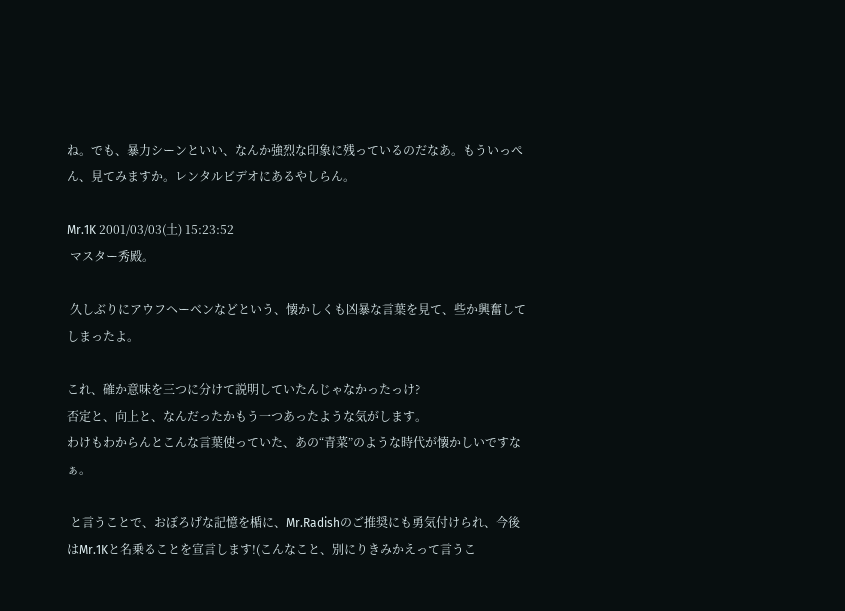ね。でも、暴力シーンといい、なんか強烈な印象に残っているのだなあ。もういっぺん、見てみますか。レンタルビデオにあるやしらん。

Mr.1K 2001/03/03(土) 15:23:52
 マスター秀殿。

 久しぶりにアウフヘーベンなどという、懐かしくも凶暴な言葉を見て、些か興奮してしまったよ。

これ、確か意味を三つに分けて説明していたんじゃなかったっけ?
否定と、向上と、なんだったかもう一つあったような気がします。
わけもわからんとこんな言葉使っていた、あの“青菜”のような時代が懐かしいですなぁ。

 と言うことで、おぼろげな記憶を楯に、Mr.Radishのご推奨にも勇気付けられ、今後はMr.1Kと名乗ることを宣言します!(こんなこと、別にりきみかえって言うこ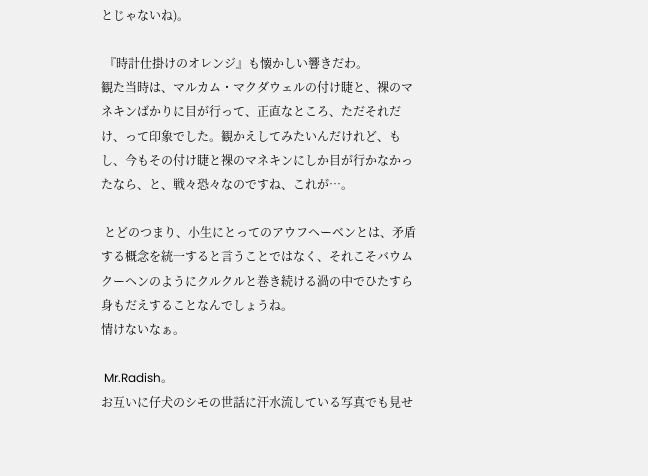とじゃないね)。

 『時計仕掛けのオレンジ』も懐かしい響きだわ。
観た当時は、マルカム・マクダウェルの付け睫と、裸のマネキンばかりに目が行って、正直なところ、ただそれだけ、って印象でした。観かえしてみたいんだけれど、もし、今もその付け睫と裸のマネキンにしか目が行かなかったなら、と、戦々恐々なのですね、これが…。

 とどのつまり、小生にとってのアウフヘーベンとは、矛盾する概念を統一すると言うことではなく、それこそバウムクーヘンのようにクルクルと巻き続ける渦の中でひたすら身もだえすることなんでしょうね。
情けないなぁ。

 Mr.Radish。
お互いに仔犬のシモの世話に汗水流している写真でも見せ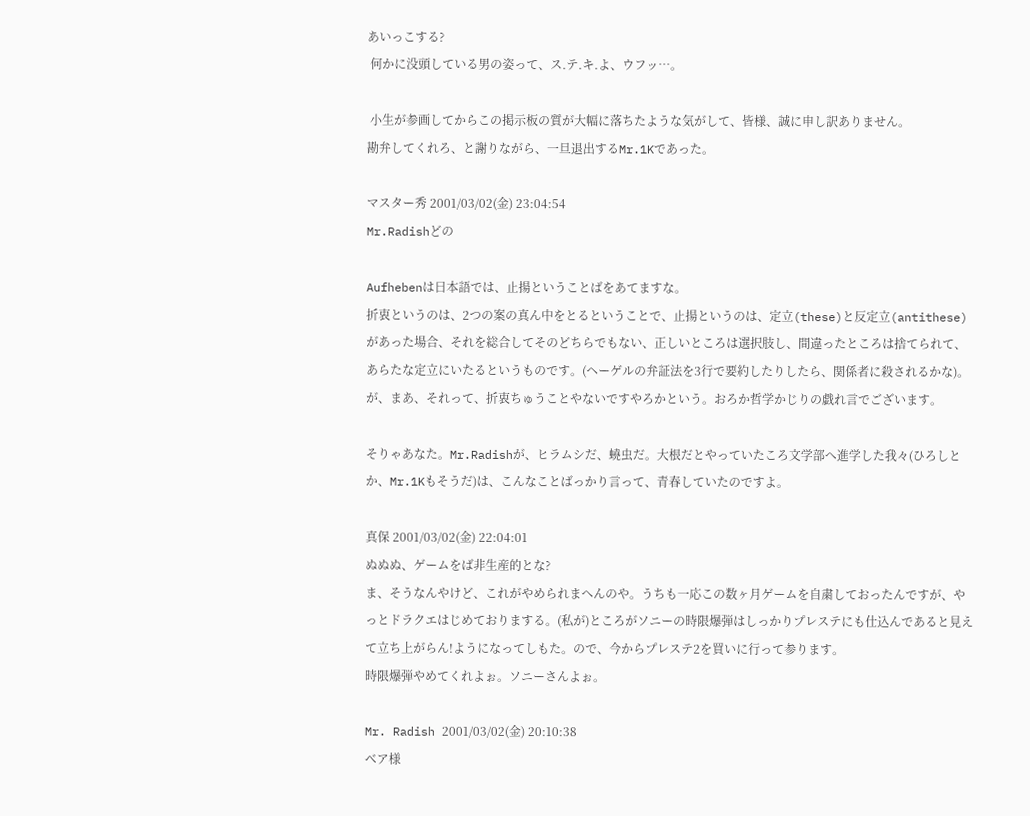あいっこする?
 何かに没頭している男の姿って、ス.テ.キ.よ、ウフッ…。

 小生が参画してからこの掲示板の質が大幅に落ちたような気がして、皆様、誠に申し訳ありません。
勘弁してくれろ、と謝りながら、一旦退出するMr.1Kであった。

マスター秀 2001/03/02(金) 23:04:54
Mr.Radishどの

Aufhebenは日本語では、止揚ということばをあてますな。
折衷というのは、2つの案の真ん中をとるということで、止揚というのは、定立(these)と反定立(antithese)があった場合、それを総合してそのどちらでもない、正しいところは選択肢し、間違ったところは捨てられて、あらたな定立にいたるというものです。(ヘーゲルの弁証法を3行で要約したりしたら、関係者に殺されるかな)。
が、まあ、それって、折衷ちゅうことやないですやろかという。おろか哲学かじりの戯れ言でございます。

そりゃあなた。Mr.Radishが、ヒラムシだ、蟯虫だ。大根だとやっていたころ文学部へ進学した我々(ひろしとか、Mr.1Kもそうだ)は、こんなことばっかり言って、青春していたのですよ。

真保 2001/03/02(金) 22:04:01
ぬぬぬ、ゲームをば非生産的とな?
ま、そうなんやけど、これがやめられまへんのや。うちも一応この数ヶ月ゲームを自粛しておったんですが、やっとドラクエはじめておりまする。(私が)ところがソニーの時限爆弾はしっかりプレステにも仕込んであると見えて立ち上がらん!ようになってしもた。ので、今からプレステ2を買いに行って参ります。
時限爆弾やめてくれよぉ。ソニーさんよぉ。

Mr. Radish 2001/03/02(金) 20:10:38
ベア様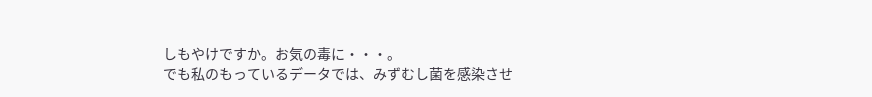しもやけですか。お気の毒に・・・。
でも私のもっているデータでは、みずむし菌を感染させ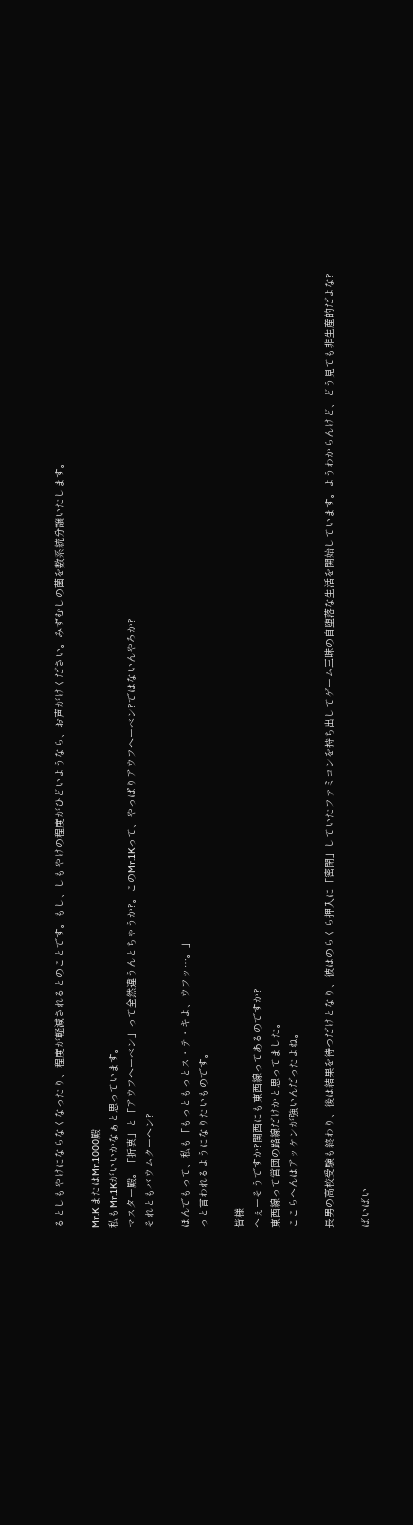るとしもやけにならなくなったり、程度が軽減されるとのことです。もし、しもやけの程度がひどいようなら、お声がけください。みずむしの菌を数系統分譲いたします。

Mr.K またはMr.1000殿
私もMr.1Kがいいかなぁと思っています。
マスター殿。「折衷」と「アウフヘーベン」って全然違うんとちゃうか?。このMr.1Kって、やっぱりアウフヘーベン?ではないんやろか?
それともバウムクーヘン?

ほんでもって、私も「もっともっとス・テ・キよ、ウフッ…。」
っと言われるようになりたいものです。

皆様
へぇーそうですか?関西にも東西線ってあるのですか?
東西線って営団の路線だけかと思ってました。
ここらへんはアッケンが強いんだったよね。

長男の高校受験も終わり、後は結果を待つだけとなり、彼はのらくら押入に「密閉」していたファミコンを持ち出してゲーム三昧の自堕落な生活を開始しています。ようわからんけど、どう見ても非生産的だよな?

ばいばい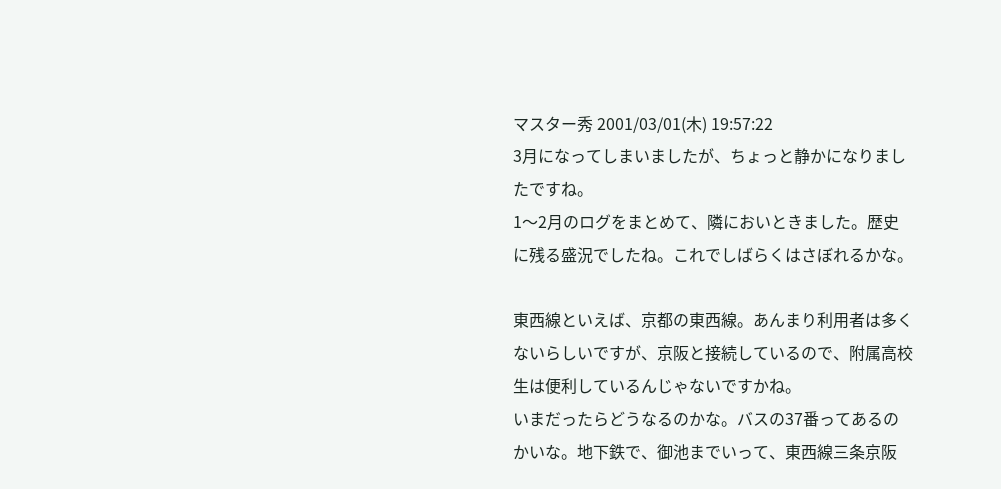マスター秀 2001/03/01(木) 19:57:22
3月になってしまいましたが、ちょっと静かになりましたですね。
1〜2月のログをまとめて、隣においときました。歴史に残る盛況でしたね。これでしばらくはさぼれるかな。

東西線といえば、京都の東西線。あんまり利用者は多くないらしいですが、京阪と接続しているので、附属高校生は便利しているんじゃないですかね。
いまだったらどうなるのかな。バスの37番ってあるのかいな。地下鉄で、御池までいって、東西線三条京阪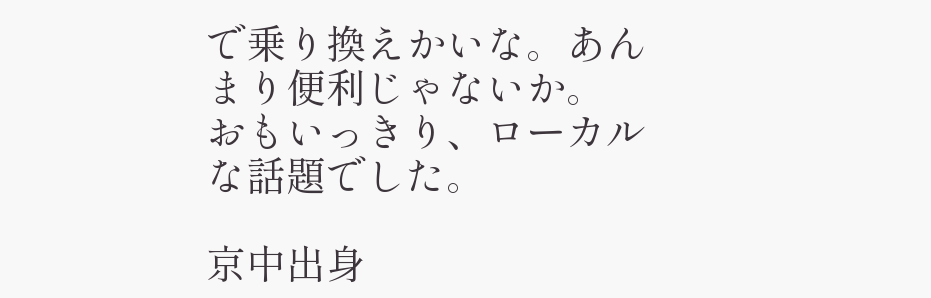で乗り換えかいな。あんまり便利じゃないか。
おもいっきり、ローカルな話題でした。

京中出身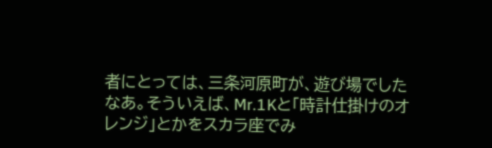者にとっては、三条河原町が、遊び場でしたなあ。そういえば、Mr.1Kと「時計仕掛けのオレンジ」とかをスカラ座でみ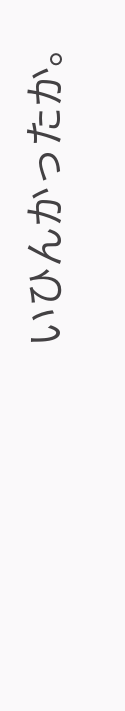いひんかったか。